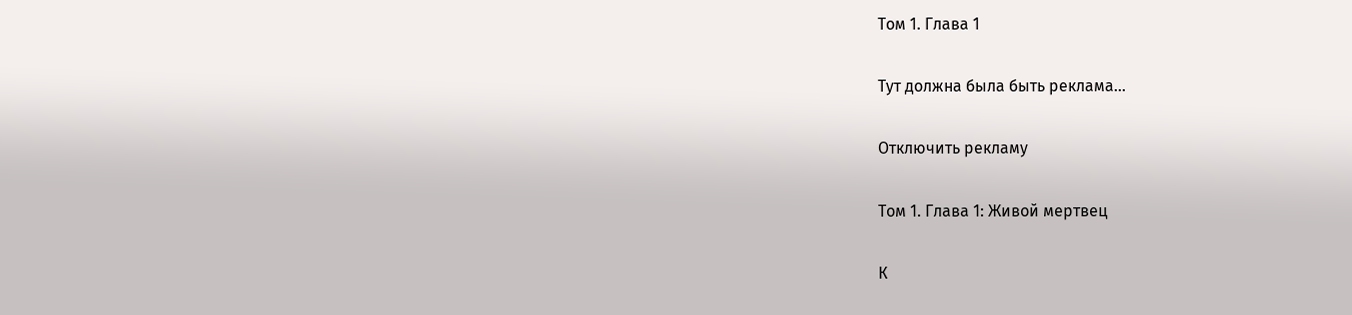Том 1. Глава 1

Тут должна была быть реклама...

Отключить рекламу

Том 1. Глава 1: Живой мертвец

К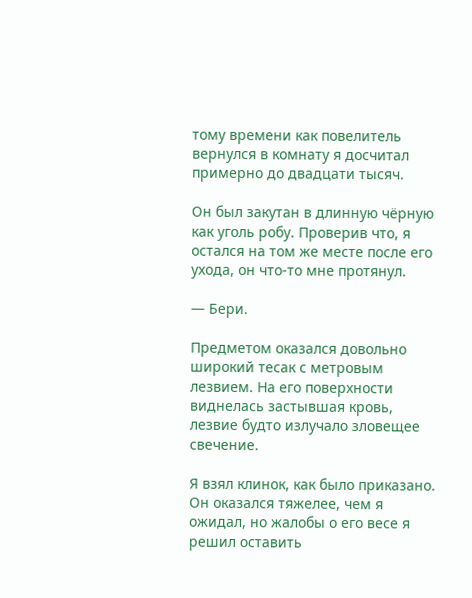тому времени как повелитель вернулся в комнату я досчитал примерно до двадцати тысяч.

Он был закутан в длинную чёрную как уголь робу. Проверив что, я остался на том же месте после его ухода, он что-то мне протянул.

— Бери.

Предметом оказался довольно широкий тесак с метровым лезвием. На его поверхности виднелась застывшая кровь, лезвие будто излучало зловещее свечение.

Я взял клинок, как было приказано. Он оказался тяжелее, чем я ожидал, но жалобы о его весе я решил оставить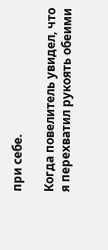при себе.

Когда повелитель увидел, что я перехватил рукоять обеими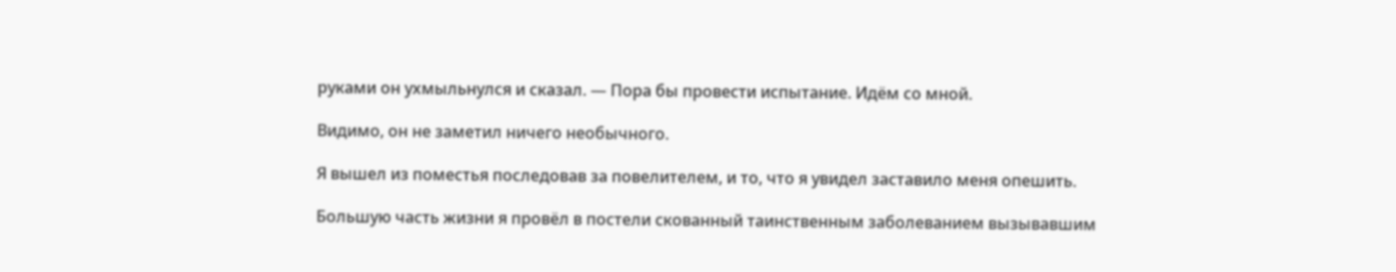руками он ухмыльнулся и сказал. — Пора бы провести испытание. Идём со мной.

Видимо, он не заметил ничего необычного.

Я вышел из поместья последовав за повелителем, и то, что я увидел заставило меня опешить.

Большую часть жизни я провёл в постели скованный таинственным заболеванием вызывавшим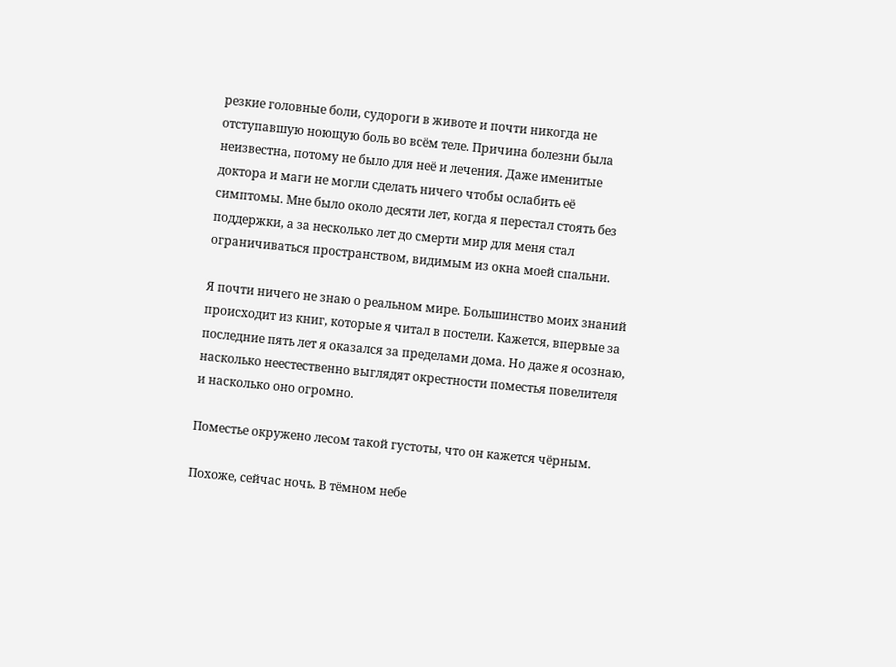резкие головные боли, судороги в животе и почти никогда не отступавшую ноющую боль во всём теле. Причина болезни была неизвестна, потому не было для неё и лечения. Даже именитые доктора и маги не могли сделать ничего чтобы ослабить её симптомы. Мне было около десяти лет, когда я перестал стоять без поддержки, а за несколько лет до смерти мир для меня стал ограничиваться пространством, видимым из окна моей спальни.

Я почти ничего не знаю о реальном мире. Большинство моих знаний происходит из книг, которые я читал в постели. Кажется, впервые за последние пять лет я оказался за пределами дома. Но даже я осознаю, насколько неестественно выглядят окрестности поместья повелителя и насколько оно огромно.

Поместье окружено лесом такой густоты, что он кажется чёрным.

Похоже, сейчас ночь. В тёмном небе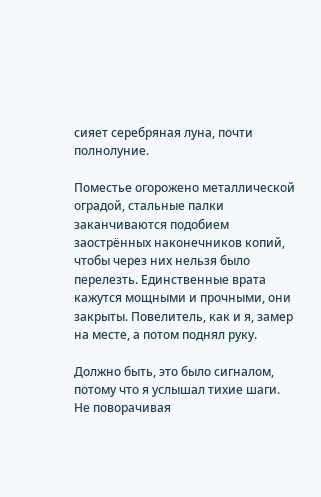сияет серебряная луна, почти полнолуние.

Поместье огорожено металлической оградой, стальные палки заканчиваются подобием заострённых наконечников копий, чтобы через них нельзя было перелезть. Единственные врата кажутся мощными и прочными, они закрыты. Повелитель, как и я, замер на месте, а потом поднял руку.

Должно быть, это было сигналом, потому что я услышал тихие шаги. Не поворачивая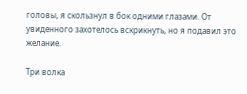головы, я скользнул в бок одними глазами. От увиденного захотелось вскрикнуть, но я подавил это желание.

Три волка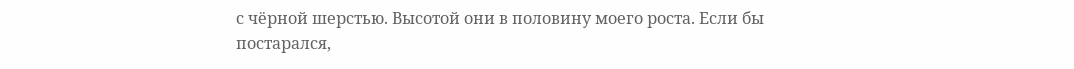с чёрной шерстью. Высотой они в половину моего роста. Если бы постарался,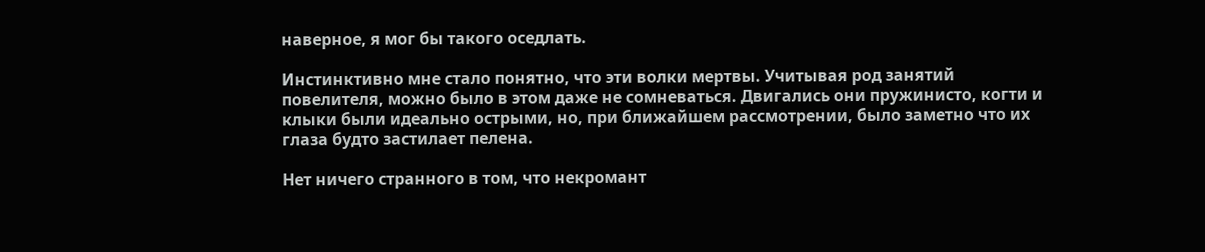наверное, я мог бы такого оседлать.

Инстинктивно мне стало понятно, что эти волки мертвы. Учитывая род занятий повелителя, можно было в этом даже не сомневаться. Двигались они пружинисто, когти и клыки были идеально острыми, но, при ближайшем рассмотрении, было заметно что их глаза будто застилает пелена.

Нет ничего странного в том, что некромант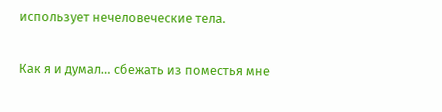использует нечеловеческие тела.

Как я и думал… сбежать из поместья мне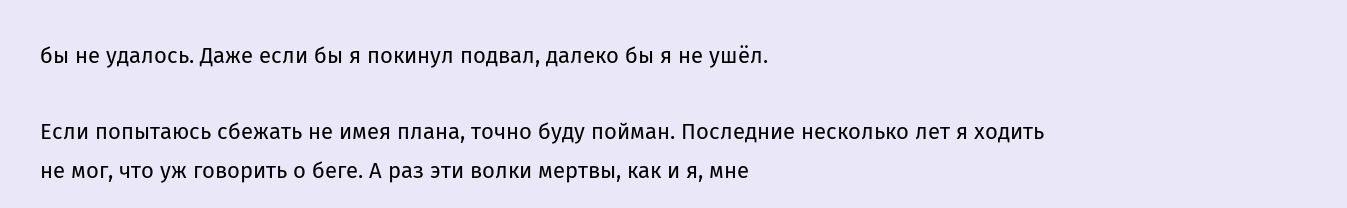бы не удалось. Даже если бы я покинул подвал, далеко бы я не ушёл.

Если попытаюсь сбежать не имея плана, точно буду пойман. Последние несколько лет я ходить не мог, что уж говорить о беге. А раз эти волки мертвы, как и я, мне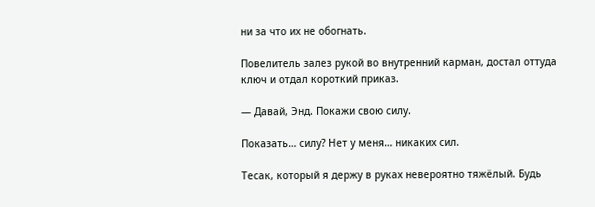ни за что их не обогнать.

Повелитель залез рукой во внутренний карман, достал оттуда ключ и отдал короткий приказ.

— Давай, Энд. Покажи свою силу.

Показать… силу? Нет у меня… никаких сил.

Тесак, который я держу в руках невероятно тяжёлый. Будь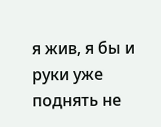я жив, я бы и руки уже поднять не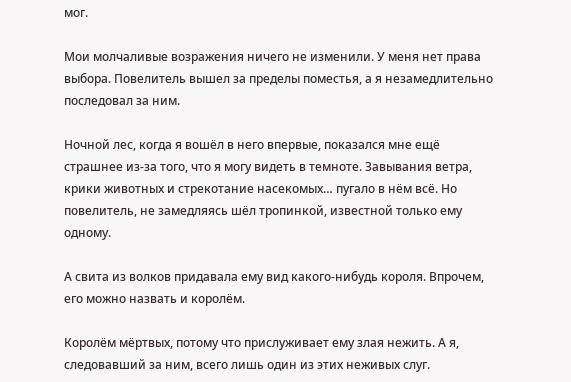мог.

Мои молчаливые возражения ничего не изменили. У меня нет права выбора. Повелитель вышел за пределы поместья, а я незамедлительно последовал за ним.

Ночной лес, когда я вошёл в него впервые, показался мне ещё страшнее из-за того, что я могу видеть в темноте. Завывания ветра, крики животных и стрекотание насекомых… пугало в нём всё. Но повелитель, не замедляясь шёл тропинкой, известной только ему одному.

А свита из волков придавала ему вид какого-нибудь короля. Впрочем, его можно назвать и королём.

Королём мёртвых, потому что прислуживает ему злая нежить. А я, следовавший за ним, всего лишь один из этих неживых слуг.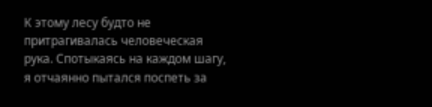К этому лесу будто не притрагивалась человеческая рука. Спотыкаясь на каждом шагу, я отчаянно пытался поспеть за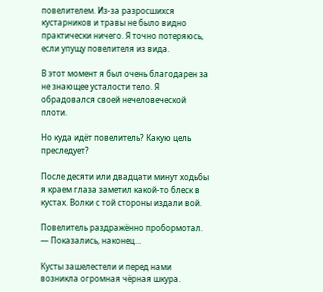повелителем. Из-за разросшихся кустарников и травы не было видно практически ничего. Я точно потеряюсь, если упущу повелителя из вида.

В этот момент я был очень благодарен за не знающее усталости тело. Я обрадовался своей нечеловеческой плоти.

Но куда идёт повелитель? Какую цель преследует?

После десяти или двадцати минут ходьбы я краем глаза заметил какой-то блеск в кустах. Волки с той стороны издали вой.

Повелитель раздражённо пробормотал. — Показались, наконец…

Кусты зашелестели и перед нами возникла огромная чёрная шкура.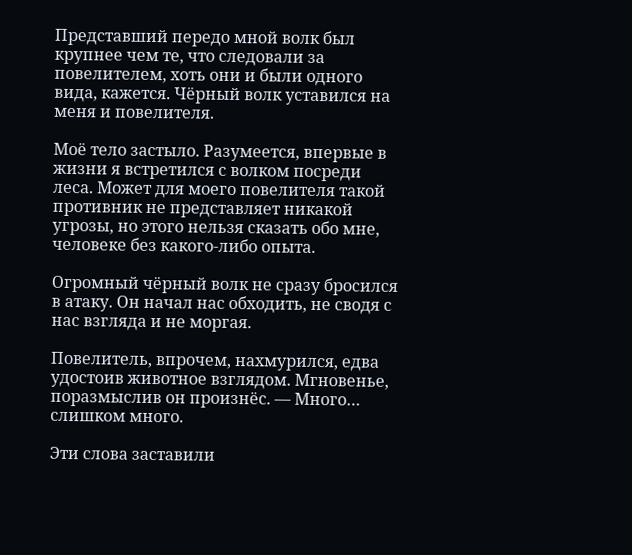Представший передо мной волк был крупнее чем те, что следовали за повелителем, хоть они и были одного вида, кажется. Чёрный волк уставился на меня и повелителя.

Моё тело застыло. Разумеется, впервые в жизни я встретился с волком посреди леса. Может для моего повелителя такой противник не представляет никакой угрозы, но этого нельзя сказать обо мне, человеке без какого-либо опыта.

Огромный чёрный волк не сразу бросился в атаку. Он начал нас обходить, не сводя с нас взгляда и не моргая.

Повелитель, впрочем, нахмурился, едва удостоив животное взглядом. Мгновенье, поразмыслив он произнёс. — Много… слишком много.

Эти слова заставили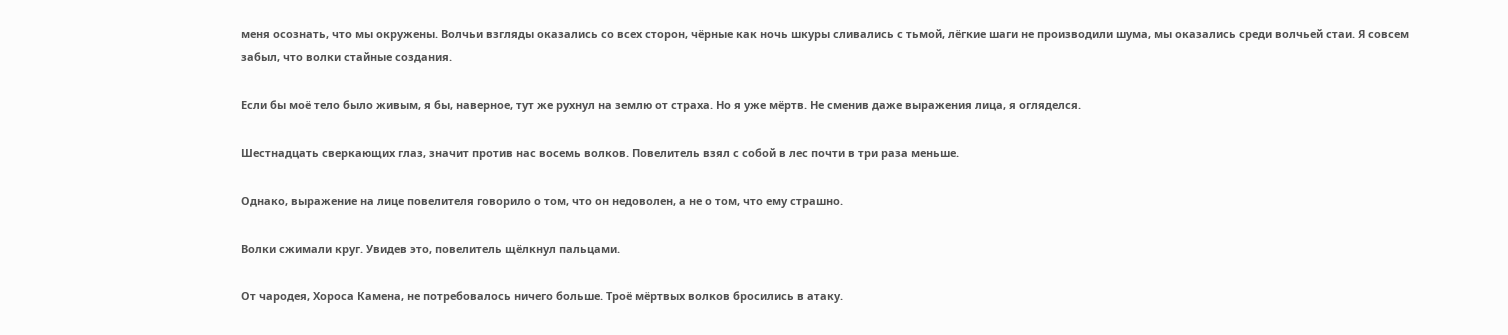меня осознать, что мы окружены. Волчьи взгляды оказались со всех сторон, чёрные как ночь шкуры сливались с тьмой, лёгкие шаги не производили шума, мы оказались среди волчьей стаи. Я совсем забыл, что волки стайные создания.

Если бы моё тело было живым, я бы, наверное, тут же рухнул на землю от страха. Но я уже мёртв. Не сменив даже выражения лица, я огляделся.

Шестнадцать сверкающих глаз, значит против нас восемь волков. Повелитель взял с собой в лес почти в три раза меньше.

Однако, выражение на лице повелителя говорило о том, что он недоволен, а не о том, что ему страшно.

Волки сжимали круг. Увидев это, повелитель щёлкнул пальцами.

От чародея, Хороса Камена, не потребовалось ничего больше. Троё мёртвых волков бросились в атаку.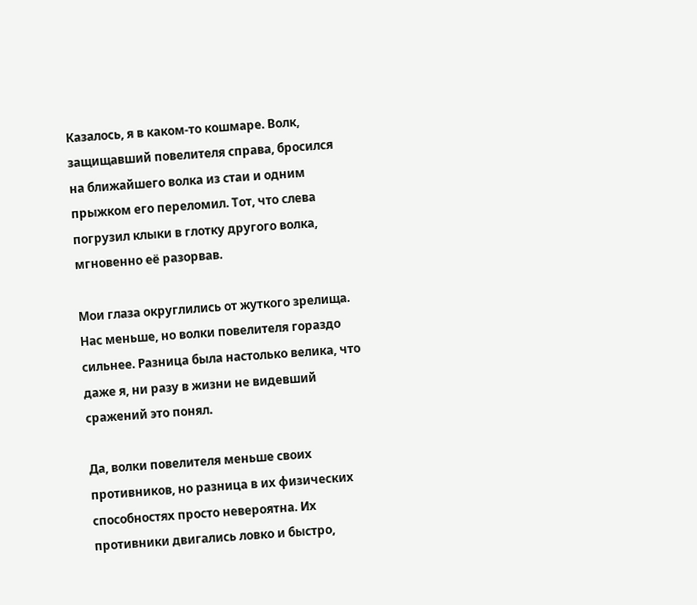Казалось, я в каком-то кошмаре. Волк, защищавший повелителя справа, бросился на ближайшего волка из стаи и одним прыжком его переломил. Тот, что слева погрузил клыки в глотку другого волка, мгновенно её разорвав.

Мои глаза округлились от жуткого зрелища. Нас меньше, но волки повелителя гораздо сильнее. Разница была настолько велика, что даже я, ни разу в жизни не видевший сражений это понял.

Да, волки повелителя меньше своих противников, но разница в их физических способностях просто невероятна. Их противники двигались ловко и быстро,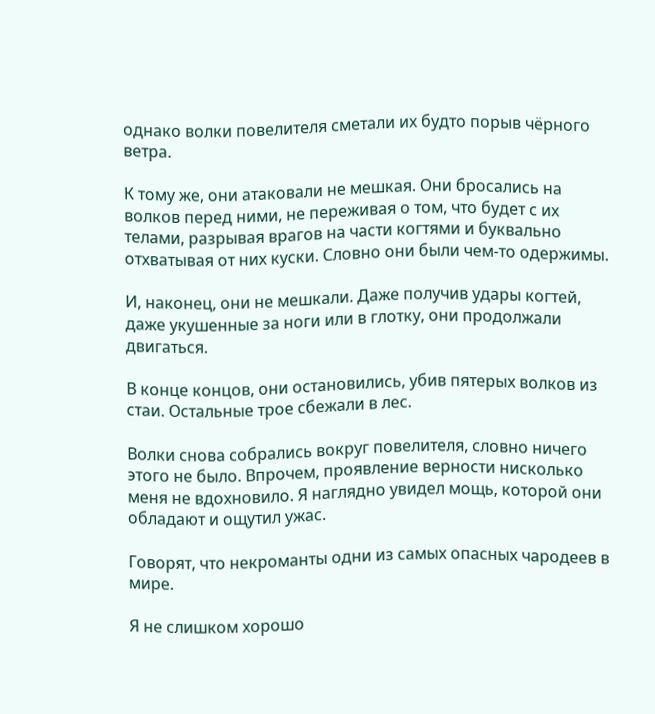однако волки повелителя сметали их будто порыв чёрного ветра.

К тому же, они атаковали не мешкая. Они бросались на волков перед ними, не переживая о том, что будет с их телами, разрывая врагов на части когтями и буквально отхватывая от них куски. Словно они были чем-то одержимы.

И, наконец, они не мешкали. Даже получив удары когтей, даже укушенные за ноги или в глотку, они продолжали двигаться.

В конце концов, они остановились, убив пятерых волков из стаи. Остальные трое сбежали в лес.

Волки снова собрались вокруг повелителя, словно ничего этого не было. Впрочем, проявление верности нисколько меня не вдохновило. Я наглядно увидел мощь, которой они обладают и ощутил ужас.

Говорят, что некроманты одни из самых опасных чародеев в мире.

Я не слишком хорошо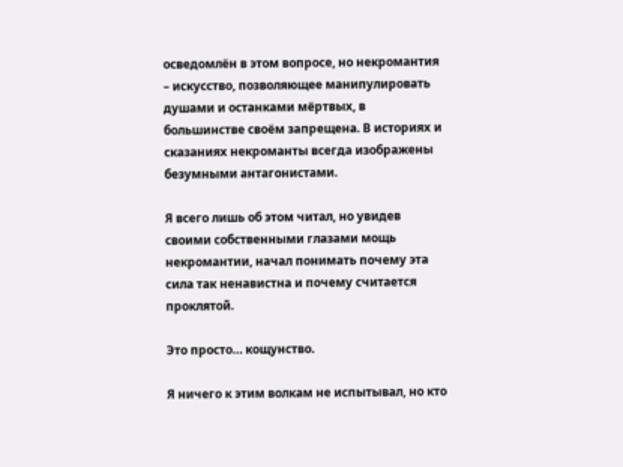осведомлён в этом вопросе, но некромантия – искусство, позволяющее манипулировать душами и останками мёртвых, в большинстве своём запрещена. В историях и сказаниях некроманты всегда изображены безумными антагонистами.

Я всего лишь об этом читал, но увидев своими собственными глазами мощь некромантии, начал понимать почему эта сила так ненавистна и почему считается проклятой.

Это просто… кощунство.

Я ничего к этим волкам не испытывал, но кто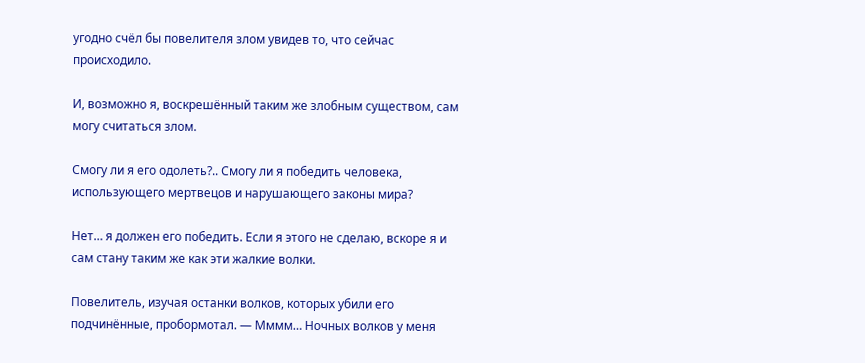угодно счёл бы повелителя злом увидев то, что сейчас происходило.

И, возможно я, воскрешённый таким же злобным существом, сам могу считаться злом.

Смогу ли я его одолеть?.. Смогу ли я победить человека, использующего мертвецов и нарушающего законы мира?

Нет… я должен его победить. Если я этого не сделаю, вскоре я и сам стану таким же как эти жалкие волки.

Повелитель, изучая останки волков, которых убили его подчинённые, пробормотал. — Мммм… Ночных волков у меня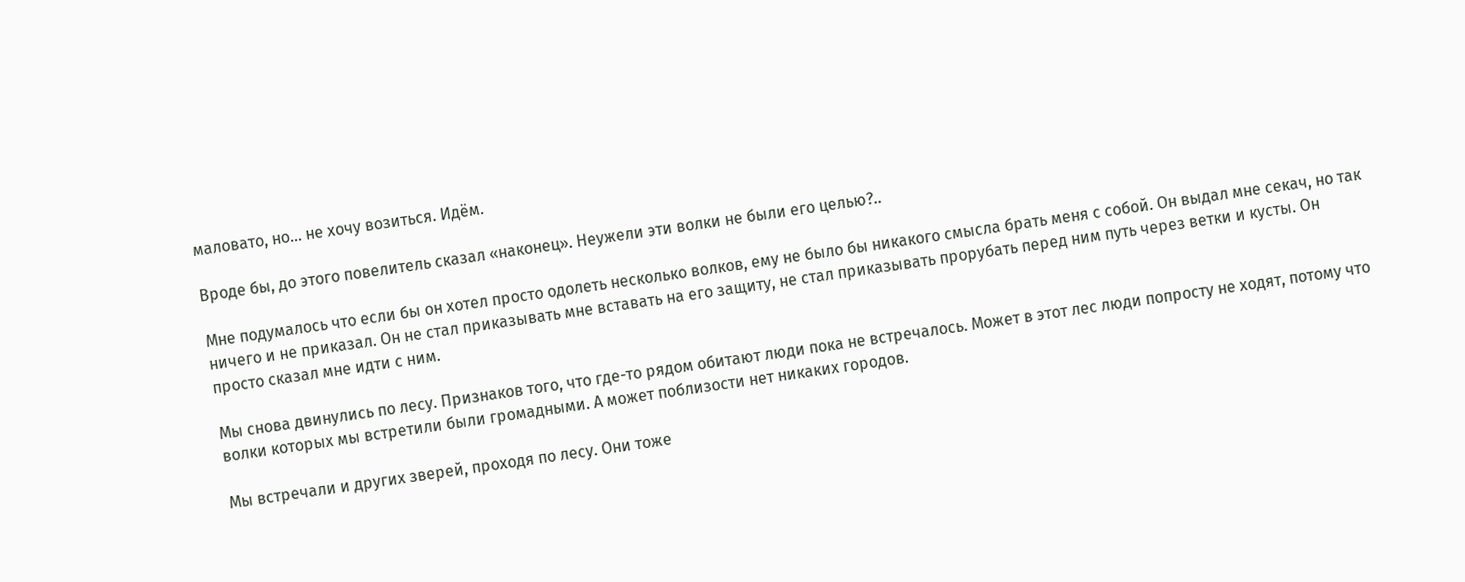маловато, но… не хочу возиться. Идём.

Вроде бы, до этого повелитель сказал «наконец». Неужели эти волки не были его целью?..

Мне подумалось что если бы он хотел просто одолеть несколько волков, ему не было бы никакого смысла брать меня с собой. Он выдал мне секач, но так ничего и не приказал. Он не стал приказывать мне вставать на его защиту, не стал приказывать прорубать перед ним путь через ветки и кусты. Он просто сказал мне идти с ним.

Мы снова двинулись по лесу. Признаков того, что где-то рядом обитают люди пока не встречалось. Может в этот лес люди попросту не ходят, потому что волки которых мы встретили были громадными. А может поблизости нет никаких городов.

Мы встречали и других зверей, проходя по лесу. Они тоже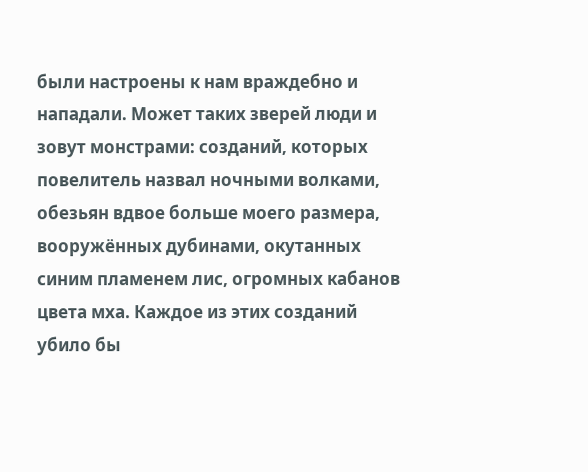были настроены к нам враждебно и нападали. Может таких зверей люди и зовут монстрами: созданий, которых повелитель назвал ночными волками, обезьян вдвое больше моего размера, вооружённых дубинами, окутанных синим пламенем лис, огромных кабанов цвета мха. Каждое из этих созданий убило бы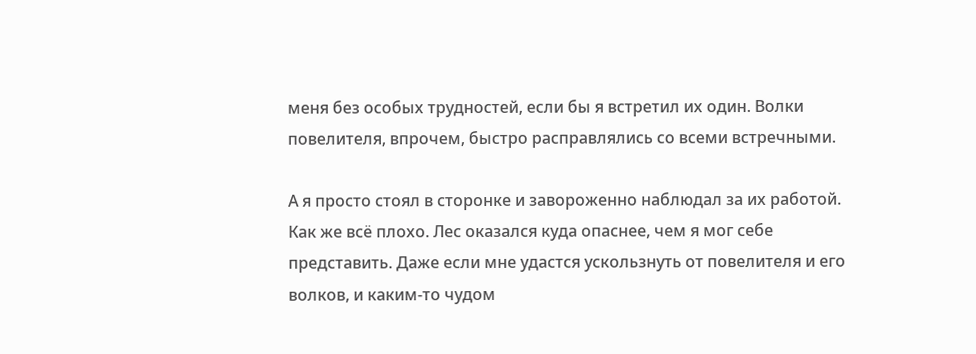меня без особых трудностей, если бы я встретил их один. Волки повелителя, впрочем, быстро расправлялись со всеми встречными.

А я просто стоял в сторонке и завороженно наблюдал за их работой. Как же всё плохо. Лес оказался куда опаснее, чем я мог себе представить. Даже если мне удастся ускользнуть от повелителя и его волков, и каким-то чудом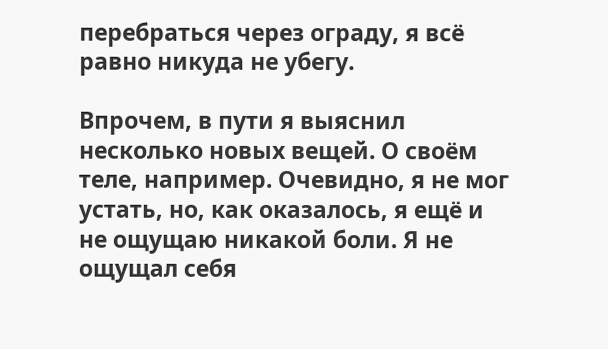перебраться через ограду, я всё равно никуда не убегу.

Впрочем, в пути я выяснил несколько новых вещей. О своём теле, например. Очевидно, я не мог устать, но, как оказалось, я ещё и не ощущаю никакой боли. Я не ощущал себя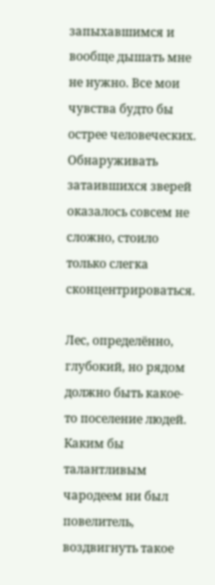запыхавшимся и вообще дышать мне не нужно. Все мои чувства будто бы острее человеческих. Обнаруживать затаившихся зверей оказалось совсем не сложно, стоило только слегка сконцентрироваться.

Лес, определённо, глубокий, но рядом должно быть какое-то поселение людей. Каким бы талантливым чародеем ни был повелитель, воздвигнуть такое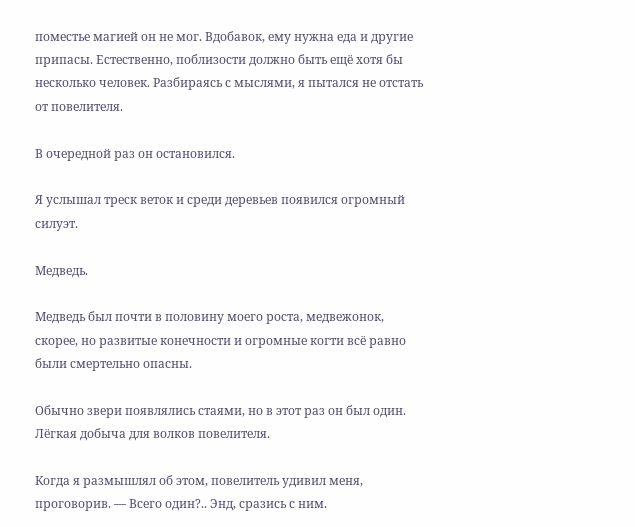поместье магией он не мог. Вдобавок, ему нужна еда и другие припасы. Естественно, поблизости должно быть ещё хотя бы несколько человек. Разбираясь с мыслями, я пытался не отстать от повелителя.

В очередной раз он остановился.

Я услышал треск веток и среди деревьев появился огромный силуэт.

Медведь.

Медведь был почти в половину моего роста, медвежонок, скорее, но развитые конечности и огромные когти всё равно были смертельно опасны.

Обычно звери появлялись стаями, но в этот раз он был один. Лёгкая добыча для волков повелителя.

Когда я размышлял об этом, повелитель удивил меня, проговорив. — Всего один?.. Энд, сразись с ним.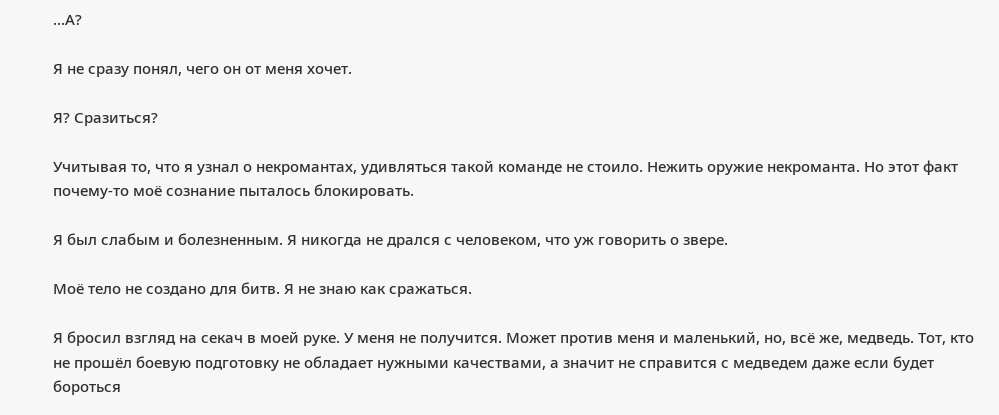…А?

Я не сразу понял, чего он от меня хочет.

Я? Сразиться?

Учитывая то, что я узнал о некромантах, удивляться такой команде не стоило. Нежить оружие некроманта. Но этот факт почему-то моё сознание пыталось блокировать.

Я был слабым и болезненным. Я никогда не дрался с человеком, что уж говорить о звере.

Моё тело не создано для битв. Я не знаю как сражаться.

Я бросил взгляд на секач в моей руке. У меня не получится. Может против меня и маленький, но, всё же, медведь. Тот, кто не прошёл боевую подготовку не обладает нужными качествами, а значит не справится с медведем даже если будет бороться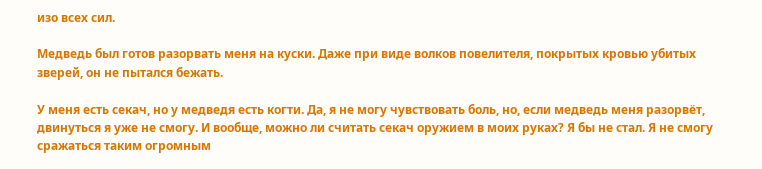изо всех сил.

Медведь был готов разорвать меня на куски. Даже при виде волков повелителя, покрытых кровью убитых зверей, он не пытался бежать.

У меня есть секач, но у медведя есть когти. Да, я не могу чувствовать боль, но, если медведь меня разорвёт, двинуться я уже не смогу. И вообще, можно ли считать секач оружием в моих руках? Я бы не стал. Я не смогу сражаться таким огромным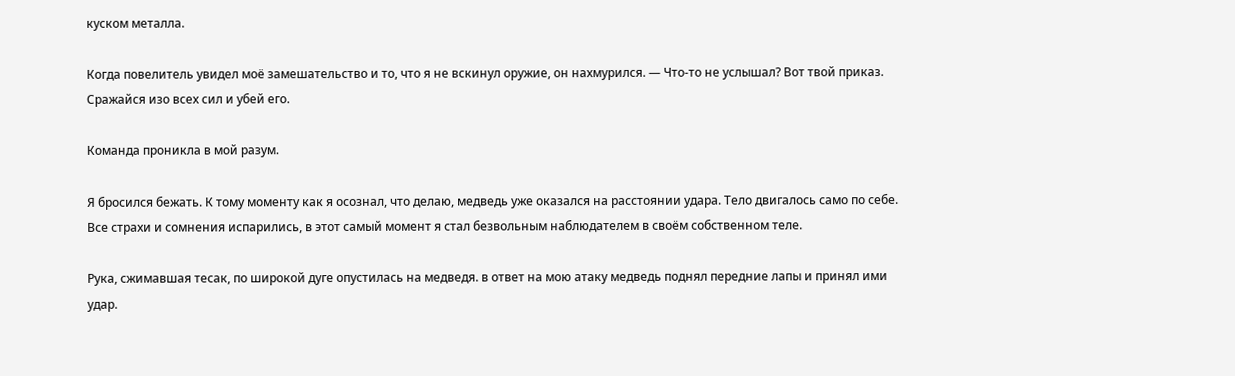куском металла.

Когда повелитель увидел моё замешательство и то, что я не вскинул оружие, он нахмурился. — Что-то не услышал? Вот твой приказ. Сражайся изо всех сил и убей его.

Команда проникла в мой разум.

Я бросился бежать. К тому моменту как я осознал, что делаю, медведь уже оказался на расстоянии удара. Тело двигалось само по себе. Все страхи и сомнения испарились, в этот самый момент я стал безвольным наблюдателем в своём собственном теле.

Рука, сжимавшая тесак, по широкой дуге опустилась на медведя. в ответ на мою атаку медведь поднял передние лапы и принял ими удар.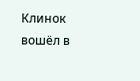Клинок вошёл в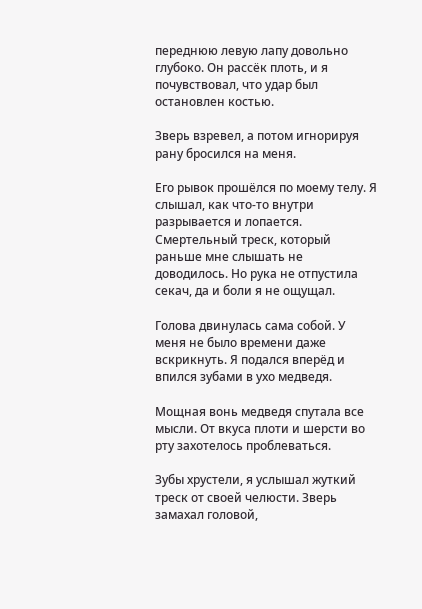переднюю левую лапу довольно глубоко. Он рассёк плоть, и я почувствовал, что удар был остановлен костью.

Зверь взревел, а потом игнорируя рану бросился на меня.

Его рывок прошёлся по моему телу. Я слышал, как что-то внутри разрывается и лопается. Смертельный треск, который раньше мне слышать не доводилось. Но рука не отпустила секач, да и боли я не ощущал.

Голова двинулась сама собой. У меня не было времени даже вскрикнуть. Я подался вперёд и впился зубами в ухо медведя.

Мощная вонь медведя спутала все мысли. От вкуса плоти и шерсти во рту захотелось проблеваться.

Зубы хрустели, я услышал жуткий треск от своей челюсти. Зверь замахал головой,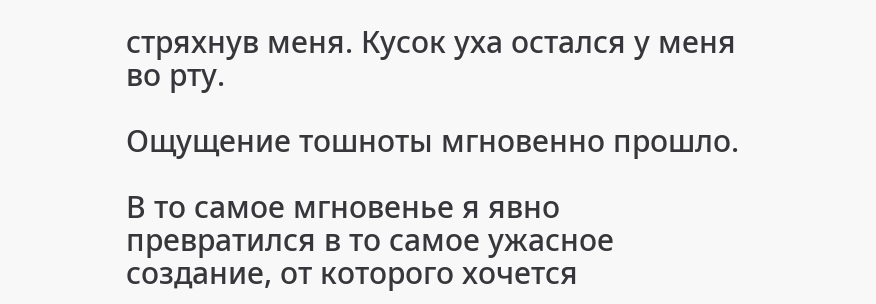стряхнув меня. Кусок уха остался у меня во рту.

Ощущение тошноты мгновенно прошло.

В то самое мгновенье я явно превратился в то самое ужасное создание, от которого хочется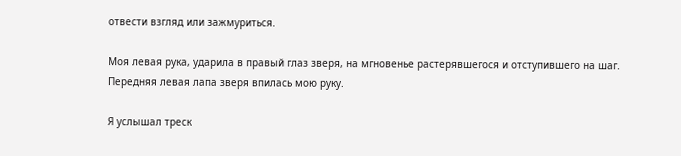отвести взгляд или зажмуриться.

Моя левая рука, ударила в правый глаз зверя, на мгновенье растерявшегося и отступившего на шаг. Передняя левая лапа зверя впилась мою руку.

Я услышал треск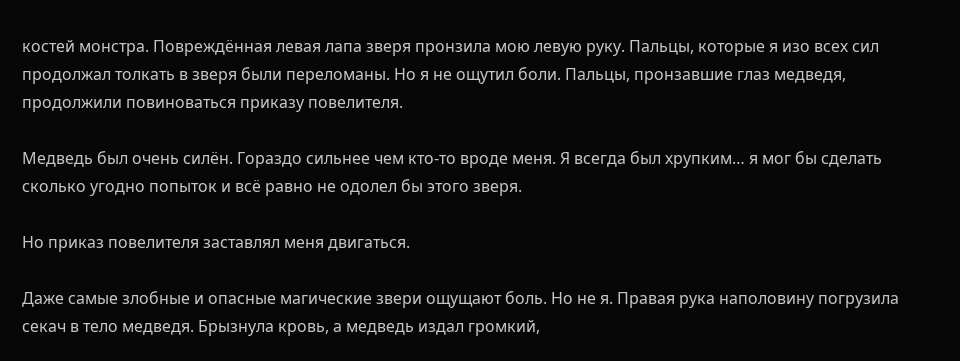костей монстра. Повреждённая левая лапа зверя пронзила мою левую руку. Пальцы, которые я изо всех сил продолжал толкать в зверя были переломаны. Но я не ощутил боли. Пальцы, пронзавшие глаз медведя, продолжили повиноваться приказу повелителя.

Медведь был очень силён. Гораздо сильнее чем кто-то вроде меня. Я всегда был хрупким… я мог бы сделать сколько угодно попыток и всё равно не одолел бы этого зверя.

Но приказ повелителя заставлял меня двигаться.

Даже самые злобные и опасные магические звери ощущают боль. Но не я. Правая рука наполовину погрузила секач в тело медведя. Брызнула кровь, а медведь издал громкий,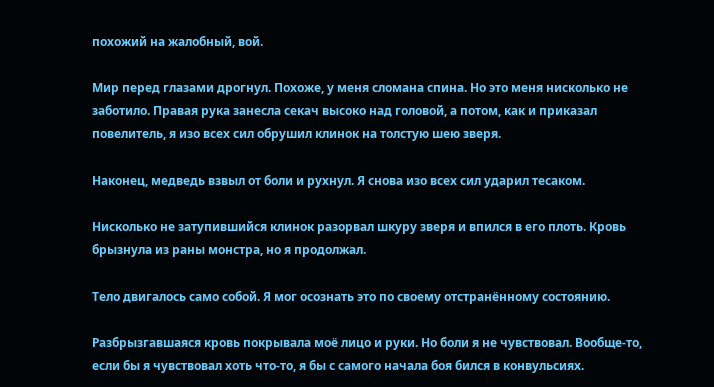похожий на жалобный, вой.

Мир перед глазами дрогнул. Похоже, у меня сломана спина. Но это меня нисколько не заботило. Правая рука занесла секач высоко над головой, а потом, как и приказал повелитель, я изо всех сил обрушил клинок на толстую шею зверя.

Наконец, медведь взвыл от боли и рухнул. Я снова изо всех сил ударил тесаком.

Нисколько не затупившийся клинок разорвал шкуру зверя и впился в его плоть. Кровь брызнула из раны монстра, но я продолжал.

Тело двигалось само собой. Я мог осознать это по своему отстранённому состоянию.

Разбрызгавшаяся кровь покрывала моё лицо и руки. Но боли я не чувствовал. Вообще-то, если бы я чувствовал хоть что-то, я бы с самого начала боя бился в конвульсиях.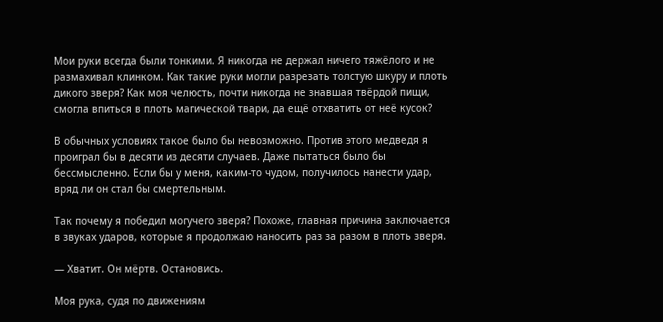Мои руки всегда были тонкими. Я никогда не держал ничего тяжёлого и не размахивал клинком. Как такие руки могли разрезать толстую шкуру и плоть дикого зверя? Как моя челюсть, почти никогда не знавшая твёрдой пищи, смогла впиться в плоть магической твари, да ещё отхватить от неё кусок?

В обычных условиях такое было бы невозможно. Против этого медведя я проиграл бы в десяти из десяти случаев. Даже пытаться было бы бессмысленно. Если бы у меня, каким-то чудом, получилось нанести удар, вряд ли он стал бы смертельным.

Так почему я победил могучего зверя? Похоже, главная причина заключается в звуках ударов, которые я продолжаю наносить раз за разом в плоть зверя.

— Хватит. Он мёртв. Остановись.

Моя рука, судя по движениям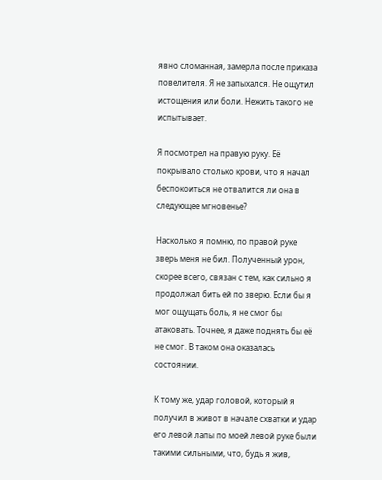явно сломанная, замерла после приказа повелителя. Я не запыхался. Не ощутил истощения или боли. Нежить такого не испытывает.

Я посмотрел на правую руку. Её покрывало столько крови, что я начал беспокоиться не отвалится ли она в следующее мгновенье?

Насколько я помню, по правой руке зверь меня не бил. Полученный урон, скорее всего, связан с тем, как сильно я продолжал бить ей по зверю. Если бы я мог ощущать боль, я не смог бы атаковать. Точнее, я даже поднять бы её не смог. В таком она оказалась состоянии.

К тому же, удар головой, который я получил в живот в начале схватки и удар его левой лапы по моей левой руке были такими сильными, что, будь я жив,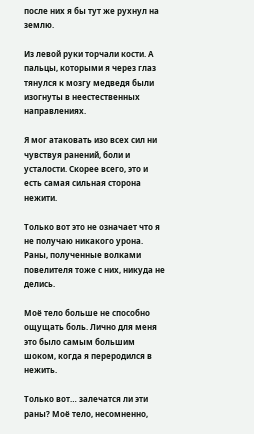после них я бы тут же рухнул на землю.

Из левой руки торчали кости. А пальцы, которыми я через глаз тянулся к мозгу медведя были изогнуты в неестественных направлениях.

Я мог атаковать изо всех сил ни чувствуя ранений, боли и усталости. Скорее всего, это и есть самая сильная сторона нежити.

Только вот это не означает что я не получаю никакого урона. Раны, полученные волками повелителя тоже с них, никуда не делись.

Моё тело больше не способно ощущать боль. Лично для меня это было самым большим шоком, когда я переродился в нежить.

Только вот… залечатся ли эти раны? Моё тело, несомненно,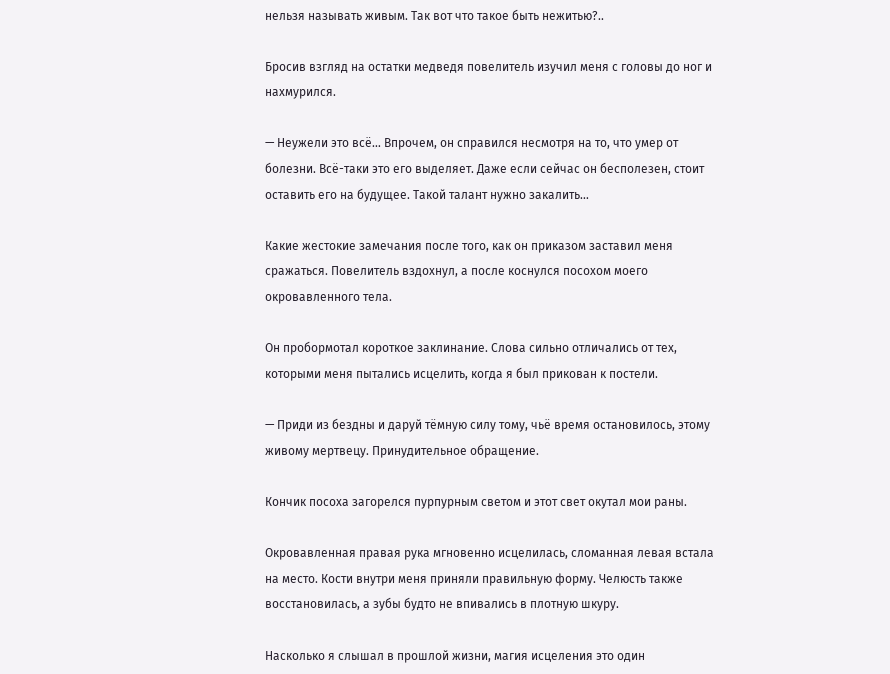нельзя называть живым. Так вот что такое быть нежитью?..

Бросив взгляд на остатки медведя повелитель изучил меня с головы до ног и нахмурился.

— Неужели это всё… Впрочем, он справился несмотря на то, что умер от болезни. Всё-таки это его выделяет. Даже если сейчас он бесполезен, стоит оставить его на будущее. Такой талант нужно закалить…

Какие жестокие замечания после того, как он приказом заставил меня сражаться. Повелитель вздохнул, а после коснулся посохом моего окровавленного тела.

Он пробормотал короткое заклинание. Слова сильно отличались от тех, которыми меня пытались исцелить, когда я был прикован к постели.

— Приди из бездны и даруй тёмную силу тому, чьё время остановилось, этому живому мертвецу. Принудительное обращение.

Кончик посоха загорелся пурпурным светом и этот свет окутал мои раны.

Окровавленная правая рука мгновенно исцелилась, сломанная левая встала на место. Кости внутри меня приняли правильную форму. Челюсть также восстановилась, а зубы будто не впивались в плотную шкуру.

Насколько я слышал в прошлой жизни, магия исцеления это один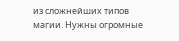из сложнейших типов магии. Нужны огромные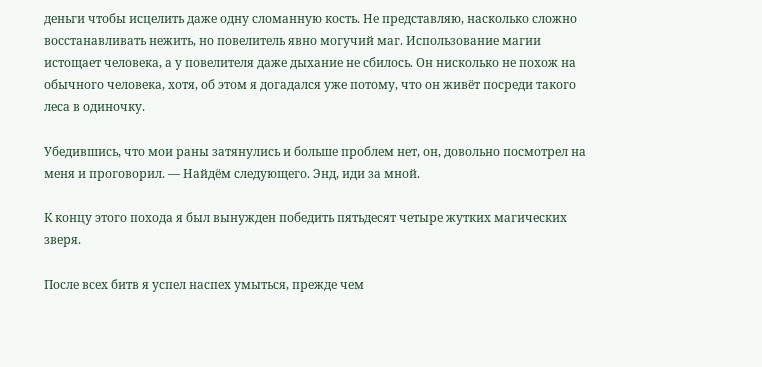деньги чтобы исцелить даже одну сломанную кость. Не представляю, насколько сложно восстанавливать нежить, но повелитель явно могучий маг. Использование магии истощает человека, а у повелителя даже дыхание не сбилось. Он нисколько не похож на обычного человека, хотя, об этом я догадался уже потому, что он живёт посреди такого леса в одиночку.

Убедившись, что мои раны затянулись и больше проблем нет, он, довольно посмотрел на меня и проговорил. — Найдём следующего. Энд, иди за мной.

К концу этого похода я был вынужден победить пятьдесят четыре жутких магических зверя.

После всех битв я успел наспех умыться, прежде чем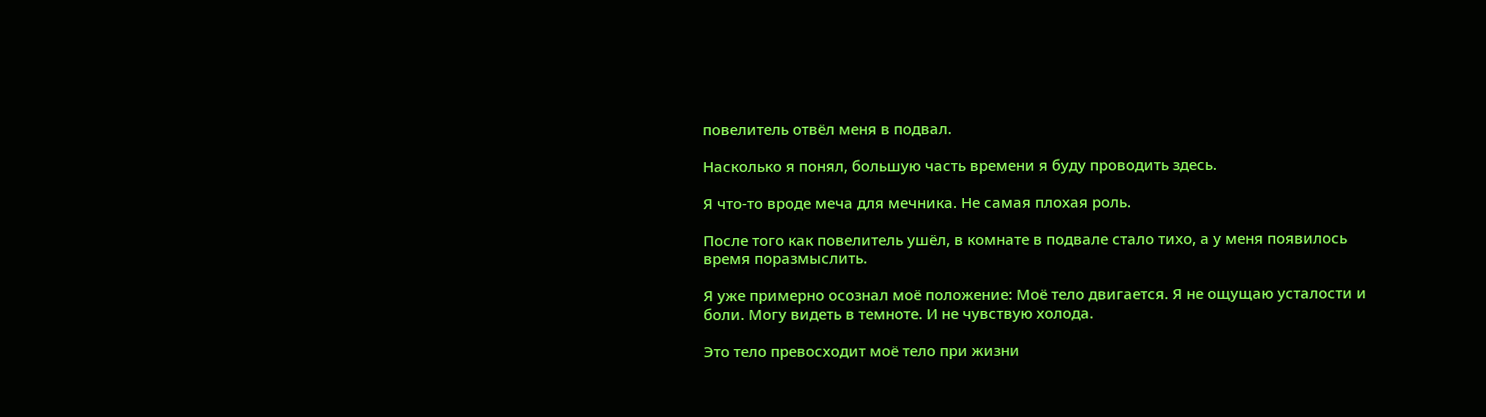повелитель отвёл меня в подвал.

Насколько я понял, большую часть времени я буду проводить здесь.

Я что-то вроде меча для мечника. Не самая плохая роль.

После того как повелитель ушёл, в комнате в подвале стало тихо, а у меня появилось время поразмыслить.

Я уже примерно осознал моё положение: Моё тело двигается. Я не ощущаю усталости и боли. Могу видеть в темноте. И не чувствую холода.

Это тело превосходит моё тело при жизни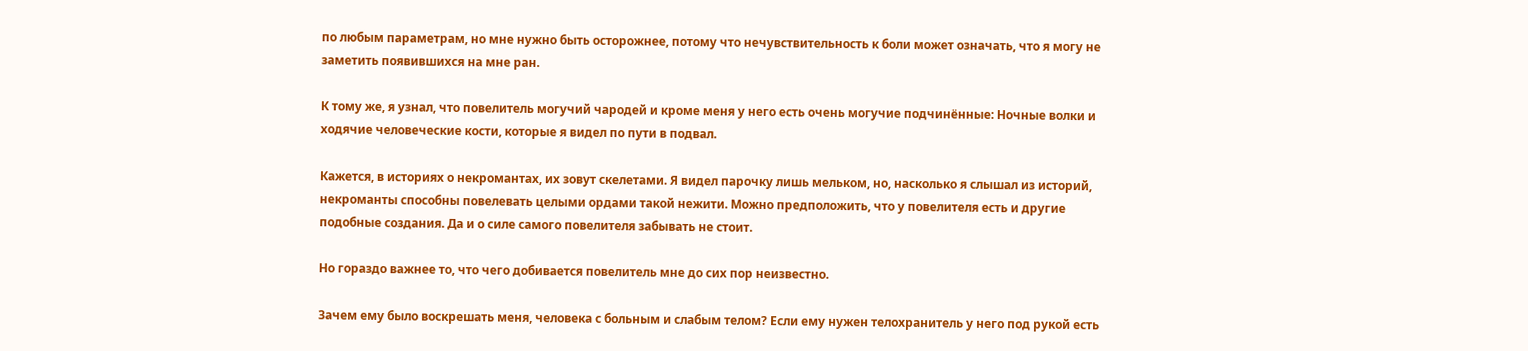по любым параметрам, но мне нужно быть осторожнее, потому что нечувствительность к боли может означать, что я могу не заметить появившихся на мне ран.

К тому же, я узнал, что повелитель могучий чародей и кроме меня у него есть очень могучие подчинённые: Ночные волки и ходячие человеческие кости, которые я видел по пути в подвал.

Кажется, в историях о некромантах, их зовут скелетами. Я видел парочку лишь мельком, но, насколько я слышал из историй, некроманты способны повелевать целыми ордами такой нежити. Можно предположить, что у повелителя есть и другие подобные создания. Да и о силе самого повелителя забывать не стоит.

Но гораздо важнее то, что чего добивается повелитель мне до сих пор неизвестно.

Зачем ему было воскрешать меня, человека с больным и слабым телом? Если ему нужен телохранитель у него под рукой есть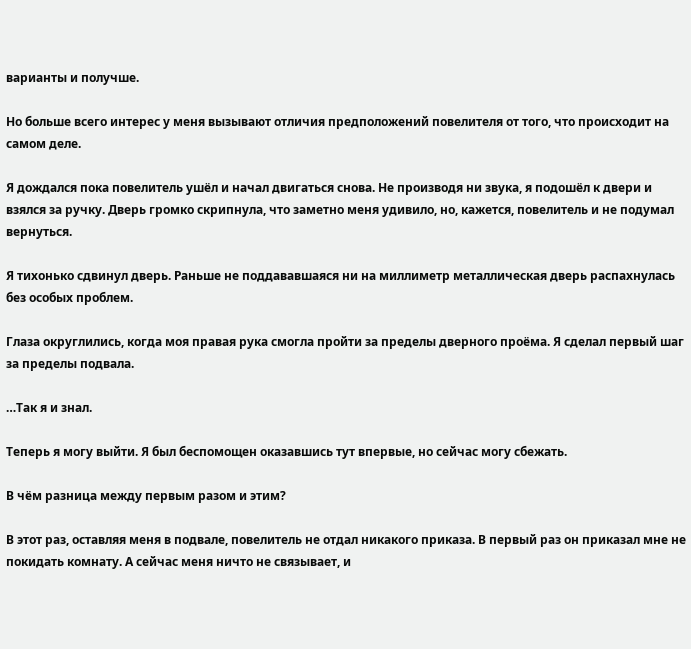варианты и получше.

Но больше всего интерес у меня вызывают отличия предположений повелителя от того, что происходит на самом деле.

Я дождался пока повелитель ушёл и начал двигаться снова. Не производя ни звука, я подошёл к двери и взялся за ручку. Дверь громко скрипнула, что заметно меня удивило, но, кажется, повелитель и не подумал вернуться.

Я тихонько сдвинул дверь. Раньше не поддававшаяся ни на миллиметр металлическая дверь распахнулась без особых проблем.

Глаза округлились, когда моя правая рука смогла пройти за пределы дверного проёма. Я сделал первый шаг за пределы подвала.

…Так я и знал.

Теперь я могу выйти. Я был беспомощен оказавшись тут впервые, но сейчас могу сбежать.

В чём разница между первым разом и этим?

В этот раз, оставляя меня в подвале, повелитель не отдал никакого приказа. В первый раз он приказал мне не покидать комнату. А сейчас меня ничто не связывает, и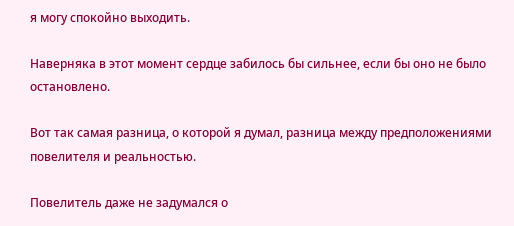я могу спокойно выходить.

Наверняка в этот момент сердце забилось бы сильнее, если бы оно не было остановлено.

Вот так самая разница, о которой я думал, разница между предположениями повелителя и реальностью.

Повелитель даже не задумался о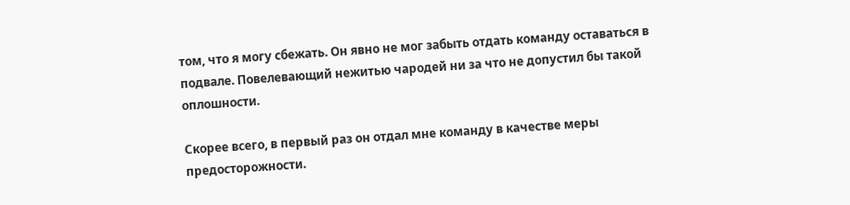том, что я могу сбежать. Он явно не мог забыть отдать команду оставаться в подвале. Повелевающий нежитью чародей ни за что не допустил бы такой оплошности.

Скорее всего, в первый раз он отдал мне команду в качестве меры предосторожности.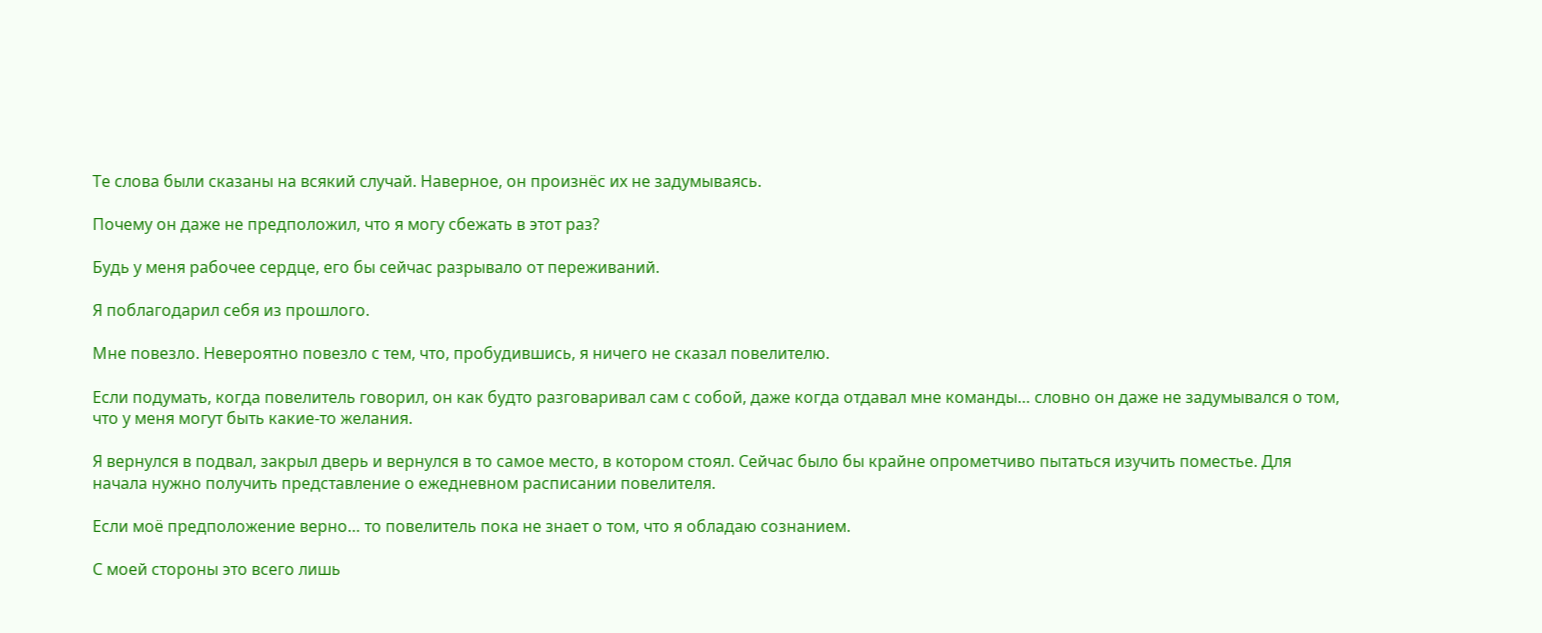Те слова были сказаны на всякий случай. Наверное, он произнёс их не задумываясь.

Почему он даже не предположил, что я могу сбежать в этот раз?

Будь у меня рабочее сердце, его бы сейчас разрывало от переживаний.

Я поблагодарил себя из прошлого.

Мне повезло. Невероятно повезло с тем, что, пробудившись, я ничего не сказал повелителю.

Если подумать, когда повелитель говорил, он как будто разговаривал сам с собой, даже когда отдавал мне команды… словно он даже не задумывался о том, что у меня могут быть какие-то желания.

Я вернулся в подвал, закрыл дверь и вернулся в то самое место, в котором стоял. Сейчас было бы крайне опрометчиво пытаться изучить поместье. Для начала нужно получить представление о ежедневном расписании повелителя.

Если моё предположение верно… то повелитель пока не знает о том, что я обладаю сознанием.

С моей стороны это всего лишь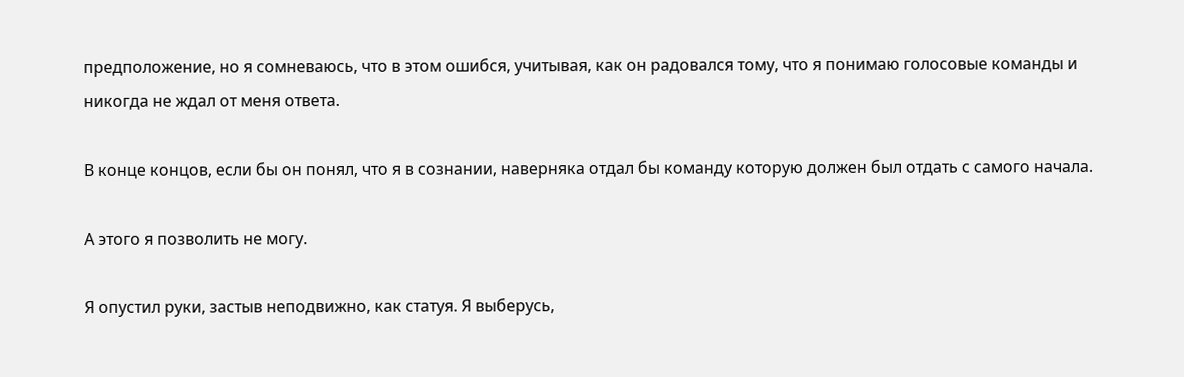предположение, но я сомневаюсь, что в этом ошибся, учитывая, как он радовался тому, что я понимаю голосовые команды и никогда не ждал от меня ответа.

В конце концов, если бы он понял, что я в сознании, наверняка отдал бы команду которую должен был отдать с самого начала.

А этого я позволить не могу.

Я опустил руки, застыв неподвижно, как статуя. Я выберусь,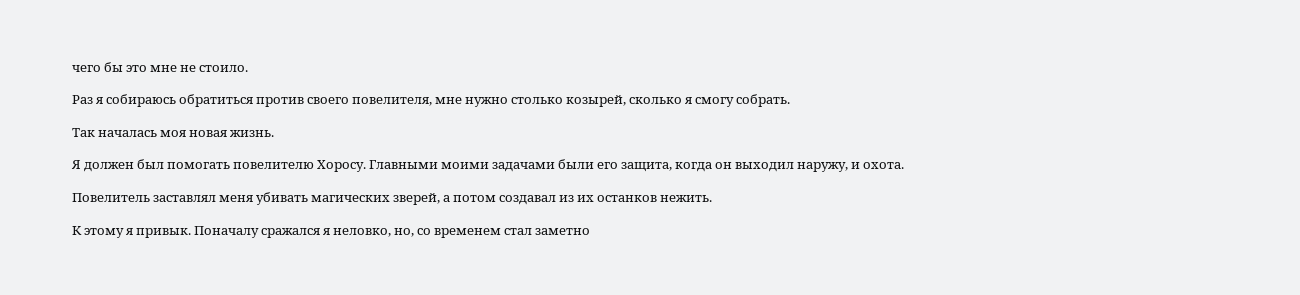чего бы это мне не стоило.

Раз я собираюсь обратиться против своего повелителя, мне нужно столько козырей, сколько я смогу собрать.

Так началась моя новая жизнь.

Я должен был помогать повелителю Хоросу. Главными моими задачами были его защита, когда он выходил наружу, и охота.

Повелитель заставлял меня убивать магических зверей, а потом создавал из их останков нежить.

К этому я привык. Поначалу сражался я неловко, но, со временем стал заметно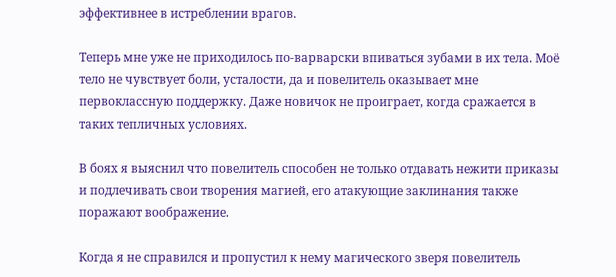эффективнее в истреблении врагов.

Теперь мне уже не приходилось по-варварски впиваться зубами в их тела. Моё тело не чувствует боли, усталости, да и повелитель оказывает мне первоклассную поддержку. Даже новичок не проиграет, когда сражается в таких тепличных условиях.

В боях я выяснил что повелитель способен не только отдавать нежити приказы и подлечивать свои творения магией, его атакующие заклинания также поражают воображение.

Когда я не справился и пропустил к нему магического зверя повелитель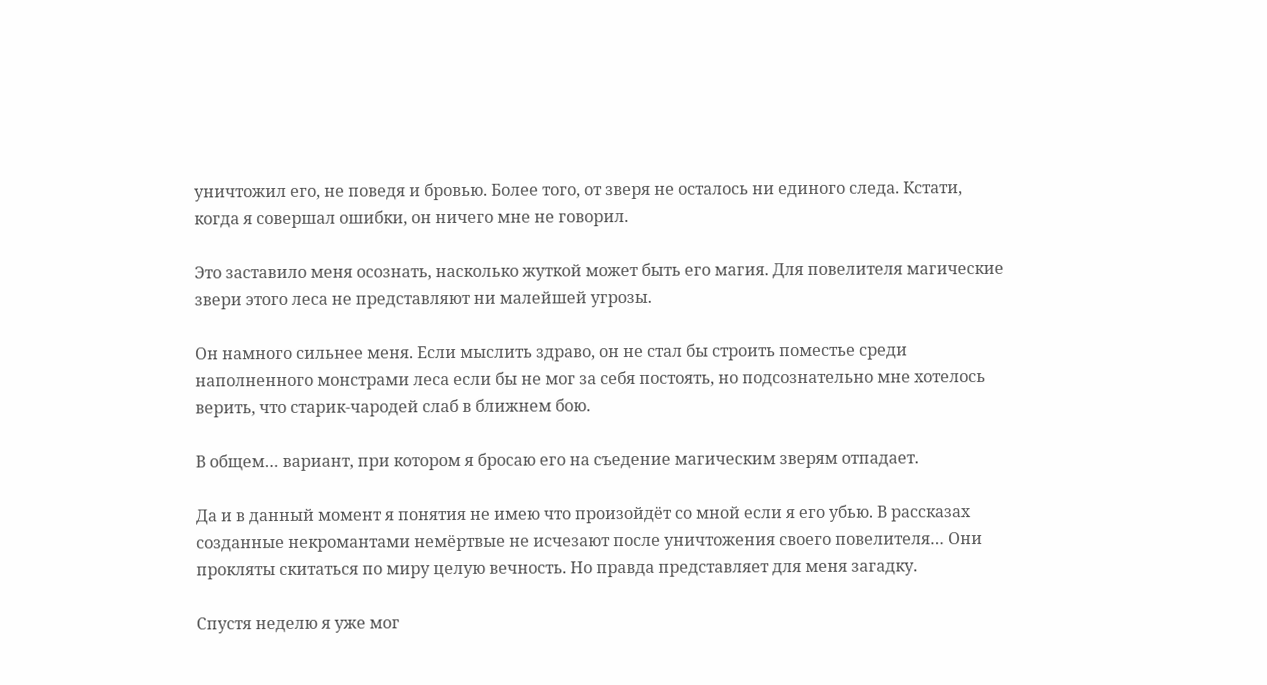уничтожил его, не поведя и бровью. Более того, от зверя не осталось ни единого следа. Кстати, когда я совершал ошибки, он ничего мне не говорил.

Это заставило меня осознать, насколько жуткой может быть его магия. Для повелителя магические звери этого леса не представляют ни малейшей угрозы.

Он намного сильнее меня. Если мыслить здраво, он не стал бы строить поместье среди наполненного монстрами леса если бы не мог за себя постоять, но подсознательно мне хотелось верить, что старик-чародей слаб в ближнем бою.

В общем… вариант, при котором я бросаю его на съедение магическим зверям отпадает.

Да и в данный момент я понятия не имею что произойдёт со мной если я его убью. В рассказах созданные некромантами немёртвые не исчезают после уничтожения своего повелителя… Они прокляты скитаться по миру целую вечность. Но правда представляет для меня загадку.

Спустя неделю я уже мог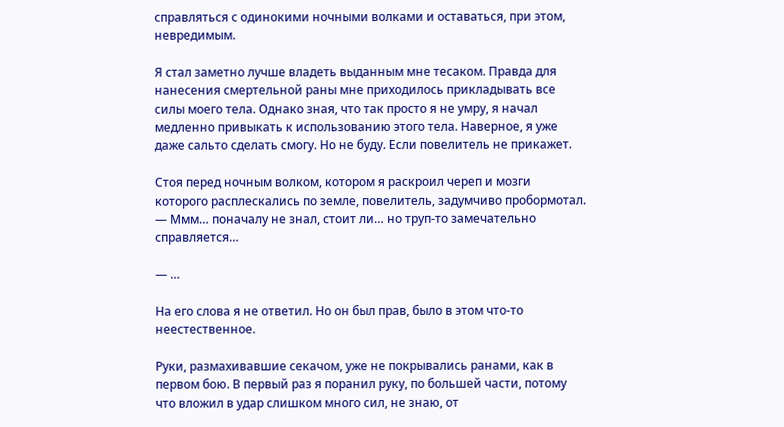справляться с одинокими ночными волками и оставаться, при этом, невредимым.

Я стал заметно лучше владеть выданным мне тесаком. Правда для нанесения смертельной раны мне приходилось прикладывать все силы моего тела. Однако зная, что так просто я не умру, я начал медленно привыкать к использованию этого тела. Наверное, я уже даже сальто сделать смогу. Но не буду. Если повелитель не прикажет.

Стоя перед ночным волком, котором я раскроил череп и мозги которого расплескались по земле, повелитель, задумчиво пробормотал. — Ммм… поначалу не знал, стоит ли… но труп-то замечательно справляется…

— …

На его слова я не ответил. Но он был прав, было в этом что-то неестественное.

Руки, размахивавшие секачом, уже не покрывались ранами, как в первом бою. В первый раз я поранил руку, по большей части, потому что вложил в удар слишком много сил, не знаю, от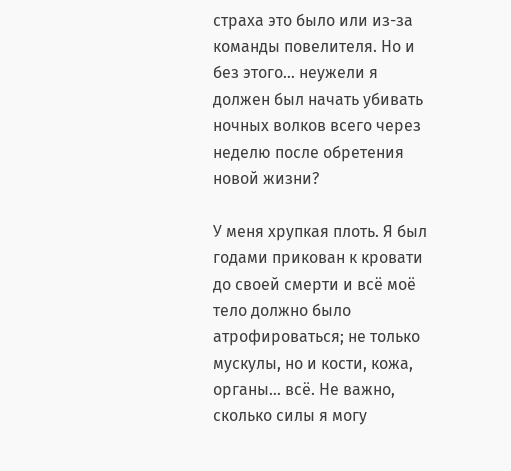страха это было или из-за команды повелителя. Но и без этого… неужели я должен был начать убивать ночных волков всего через неделю после обретения новой жизни?

У меня хрупкая плоть. Я был годами прикован к кровати до своей смерти и всё моё тело должно было атрофироваться; не только мускулы, но и кости, кожа, органы… всё. Не важно, сколько силы я могу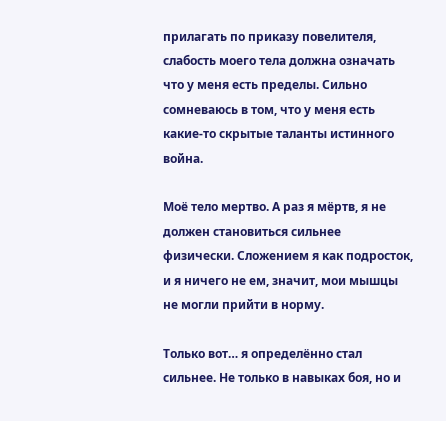прилагать по приказу повелителя, слабость моего тела должна означать что у меня есть пределы. Сильно сомневаюсь в том, что у меня есть какие-то скрытые таланты истинного война.

Моё тело мертво. А раз я мёртв, я не должен становиться сильнее физически. Сложением я как подросток, и я ничего не ем, значит, мои мышцы не могли прийти в норму.

Только вот… я определённо стал сильнее. Не только в навыках боя, но и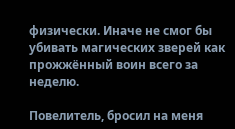физически. Иначе не смог бы убивать магических зверей как прожжённый воин всего за неделю.

Повелитель, бросил на меня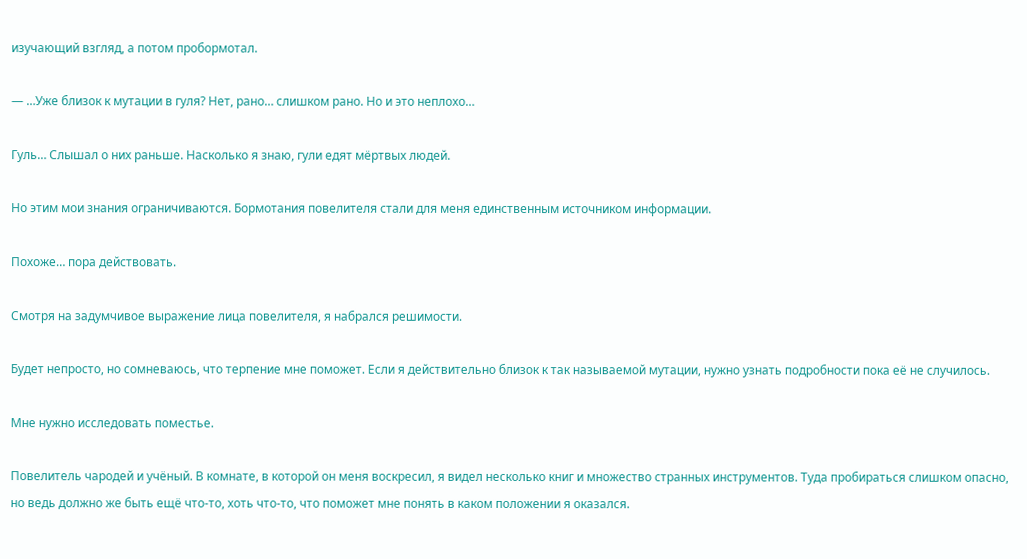изучающий взгляд, а потом пробормотал.

— …Уже близок к мутации в гуля? Нет, рано… слишком рано. Но и это неплохо…

Гуль… Слышал о них раньше. Насколько я знаю, гули едят мёртвых людей.

Но этим мои знания ограничиваются. Бормотания повелителя стали для меня единственным источником информации.

Похоже… пора действовать.

Смотря на задумчивое выражение лица повелителя, я набрался решимости.

Будет непросто, но сомневаюсь, что терпение мне поможет. Если я действительно близок к так называемой мутации, нужно узнать подробности пока её не случилось.

Мне нужно исследовать поместье.

Повелитель чародей и учёный. В комнате, в которой он меня воскресил, я видел несколько книг и множество странных инструментов. Туда пробираться слишком опасно, но ведь должно же быть ещё что-то, хоть что-то, что поможет мне понять в каком положении я оказался.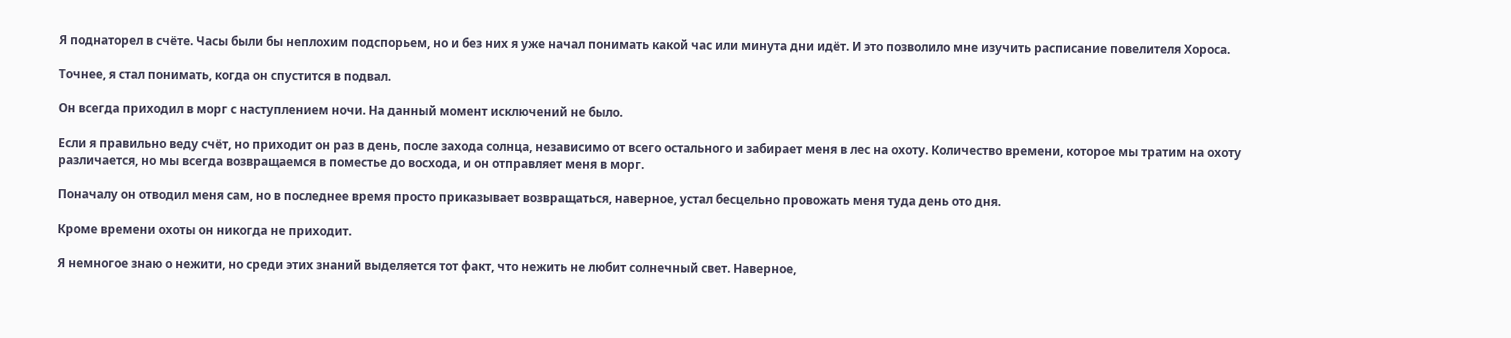Я поднаторел в счёте. Часы были бы неплохим подспорьем, но и без них я уже начал понимать какой час или минута дни идёт. И это позволило мне изучить расписание повелителя Хороса.

Точнее, я стал понимать, когда он спустится в подвал.

Он всегда приходил в морг с наступлением ночи. На данный момент исключений не было.

Если я правильно веду счёт, но приходит он раз в день, после захода солнца, независимо от всего остального и забирает меня в лес на охоту. Количество времени, которое мы тратим на охоту различается, но мы всегда возвращаемся в поместье до восхода, и он отправляет меня в морг.

Поначалу он отводил меня сам, но в последнее время просто приказывает возвращаться, наверное, устал бесцельно провожать меня туда день ото дня.

Кроме времени охоты он никогда не приходит.

Я немногое знаю о нежити, но среди этих знаний выделяется тот факт, что нежить не любит солнечный свет. Наверное,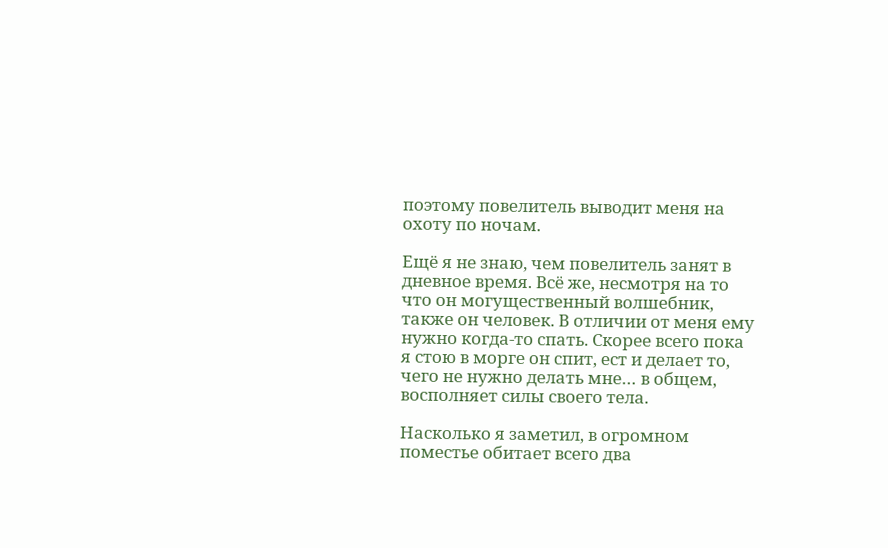поэтому повелитель выводит меня на охоту по ночам.

Ещё я не знаю, чем повелитель занят в дневное время. Всё же, несмотря на то что он могущественный волшебник, также он человек. В отличии от меня ему нужно когда-то спать. Скорее всего пока я стою в морге он спит, ест и делает то, чего не нужно делать мне… в общем, восполняет силы своего тела.

Насколько я заметил, в огромном поместье обитает всего два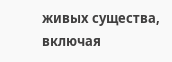живых существа, включая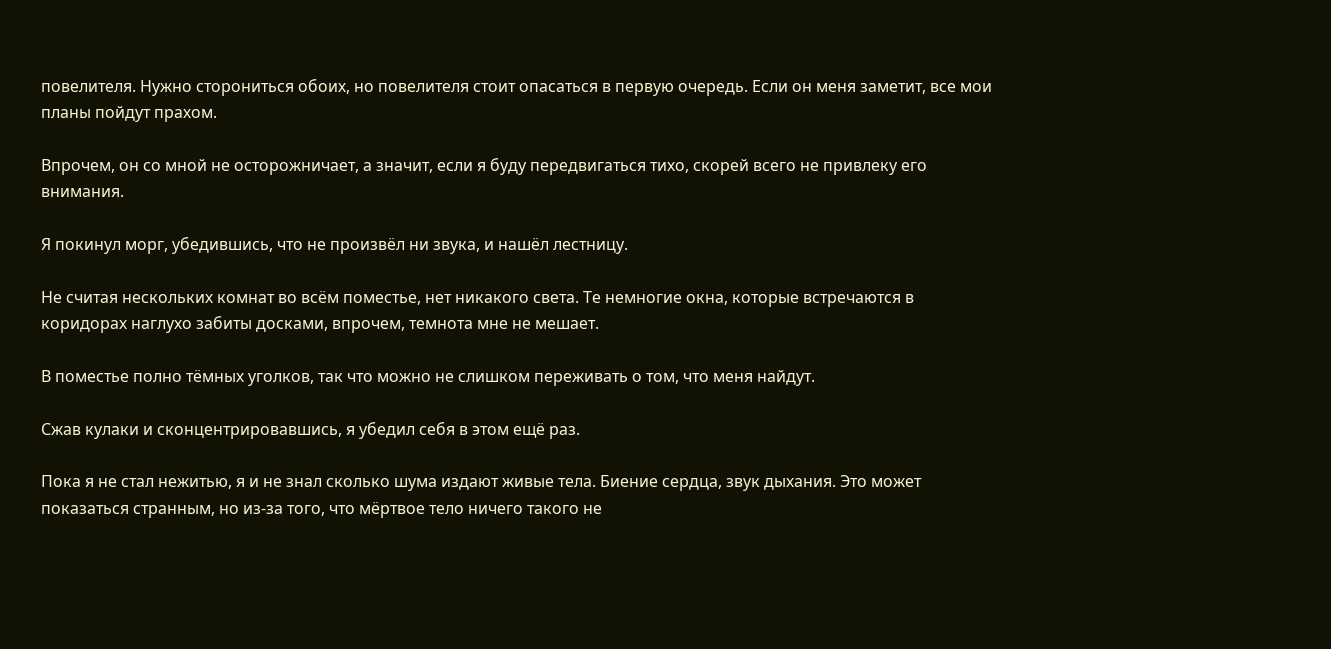повелителя. Нужно сторониться обоих, но повелителя стоит опасаться в первую очередь. Если он меня заметит, все мои планы пойдут прахом.

Впрочем, он со мной не осторожничает, а значит, если я буду передвигаться тихо, скорей всего не привлеку его внимания.

Я покинул морг, убедившись, что не произвёл ни звука, и нашёл лестницу.

Не считая нескольких комнат во всём поместье, нет никакого света. Те немногие окна, которые встречаются в коридорах наглухо забиты досками, впрочем, темнота мне не мешает.

В поместье полно тёмных уголков, так что можно не слишком переживать о том, что меня найдут.

Сжав кулаки и сконцентрировавшись, я убедил себя в этом ещё раз.

Пока я не стал нежитью, я и не знал сколько шума издают живые тела. Биение сердца, звук дыхания. Это может показаться странным, но из-за того, что мёртвое тело ничего такого не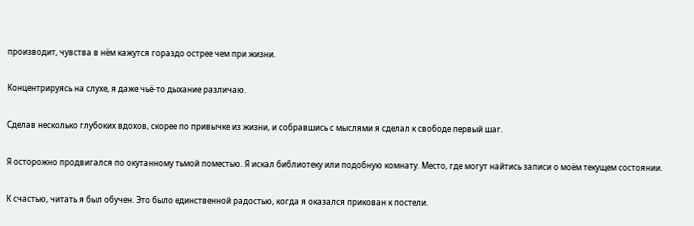производит, чувства в нём кажутся гораздо острее чем при жизни.

Концентрируясь на слухе, я даже чьё-то дыхание различаю.

Сделав несколько глубоких вдохов, скорее по привычке из жизни, и собравшись с мыслями я сделал к свободе первый шаг.

Я осторожно продвигался по окутанному тьмой поместью. Я искал библиотеку или подобную комнату. Место, где могут найтись записи о моём текущем состоянии.

К счастью, читать я был обучен. Это было единственной радостью, когда я оказался прикован к постели.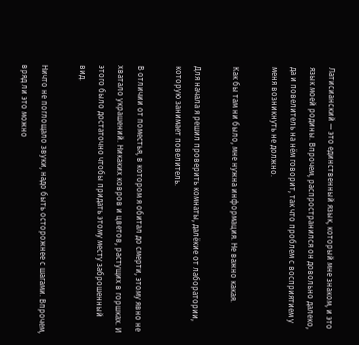Латисианский — это единственный язык, который мне знаком, и это язык моей родины. Впрочем, распространился он довольно далеко, да и повелитель на нём говорит, так что проблем с восприятием у меня возникнуть не должно.

Как бы там ни было, мне нужна информация. Не важно какая.

Для начала я решил проверить комнаты, далёкие от лаборатории, которую занимает повелитель.

В отличии от поместья, в котором я обитал до смерти, этому явно не хватало украшений. Никаких ковров и цветов, растущих в горшках. И этого было достаточно чтобы придать этому месту заброшенный вид.

Ничто не поглощало звуки, надо быть осторожнее с шагами. Впрочем, вряд ли это можно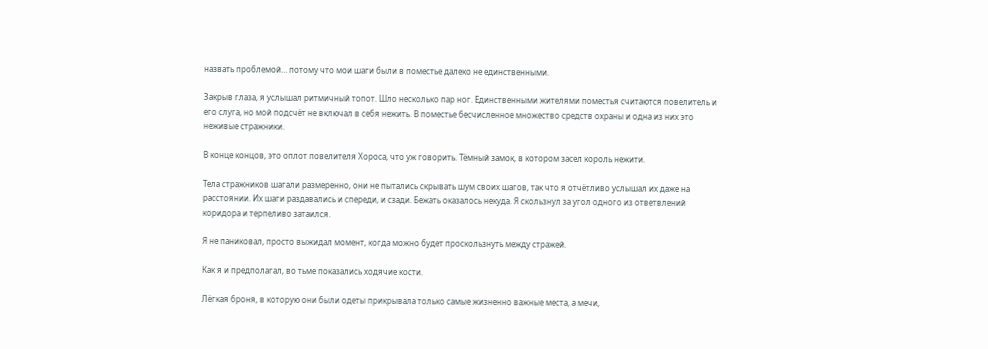назвать проблемой… потому что мои шаги были в поместье далеко не единственными.

Закрыв глаза, я услышал ритмичный топот. Шло несколько пар ног. Единственными жителями поместья считаются повелитель и его слуга, но мой подсчёт не включал в себя нежить. В поместье бесчисленное множество средств охраны и одна из них это неживые стражники.

В конце концов, это оплот повелителя Хороса, что уж говорить. Тёмный замок, в котором засел король нежити.

Тела стражников шагали размеренно, они не пытались скрывать шум своих шагов, так что я отчётливо услышал их даже на расстоянии. Их шаги раздавались и спереди, и сзади. Бежать оказалось некуда. Я скользнул за угол одного из ответвлений коридора и терпеливо затаился.

Я не паниковал, просто выжидал момент, когда можно будет проскользнуть между стражей.

Как я и предполагал, во тьме показались ходячие кости.

Лёгкая броня, в которую они были одеты прикрывала только самые жизненно важные места, а мечи,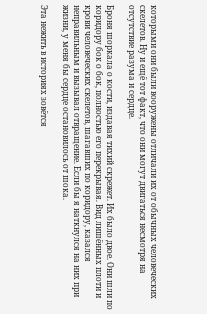которыми они были вооружены отличали их от обычных человеческих скелетов. Ну и ещё тот факт, что они могут двигаться несмотря на отсутствие разума и сердце.

Броня шоркала о кости, издавая тихий скрежет. Их было двое. Они шли по коридору бок о бок, полностью его перекрывая. Вид лишённых плоти и крови человеческих скелетов, шагавших по коридору, казался неправильным и вызывал отвращение. Если бы я наткнулся на них при жизни, у меня бы сердце остановилось от шока.

Эта нежить в историях зовётся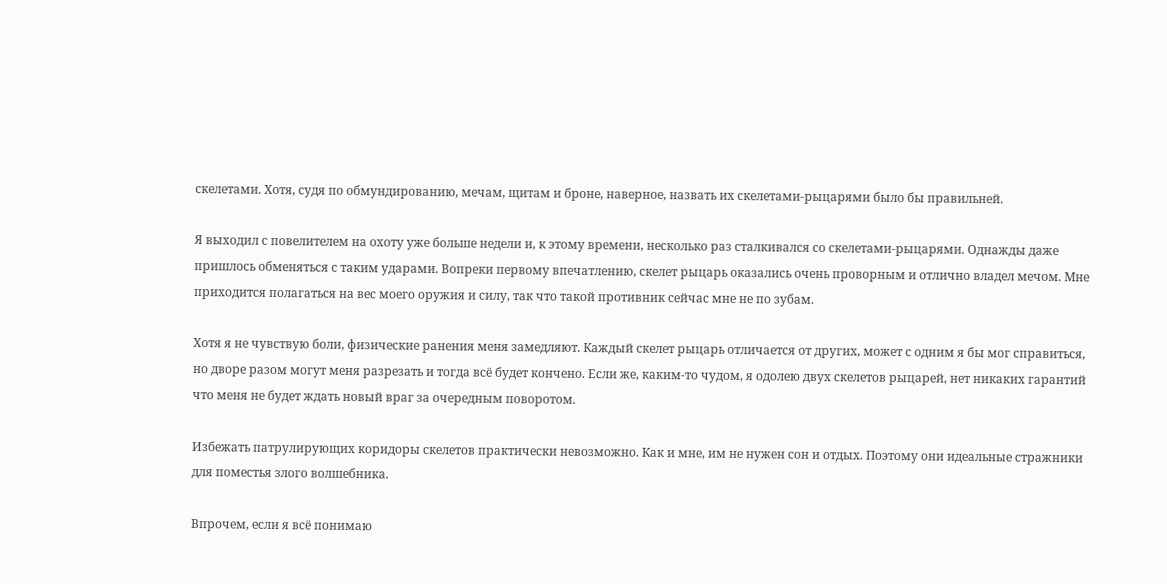скелетами. Хотя, судя по обмундированию, мечам, щитам и броне, наверное, назвать их скелетами-рыцарями было бы правильней.

Я выходил с повелителем на охоту уже больше недели и, к этому времени, несколько раз сталкивался со скелетами-рыцарями. Однажды даже пришлось обменяться с таким ударами. Вопреки первому впечатлению, скелет рыцарь оказались очень проворным и отлично владел мечом. Мне приходится полагаться на вес моего оружия и силу, так что такой противник сейчас мне не по зубам.

Хотя я не чувствую боли, физические ранения меня замедляют. Каждый скелет рыцарь отличается от других, может с одним я бы мог справиться, но дворе разом могут меня разрезать и тогда всё будет кончено. Если же, каким-то чудом, я одолею двух скелетов рыцарей, нет никаких гарантий что меня не будет ждать новый враг за очередным поворотом.

Избежать патрулирующих коридоры скелетов практически невозможно. Как и мне, им не нужен сон и отдых. Поэтому они идеальные стражники для поместья злого волшебника.

Впрочем, если я всё понимаю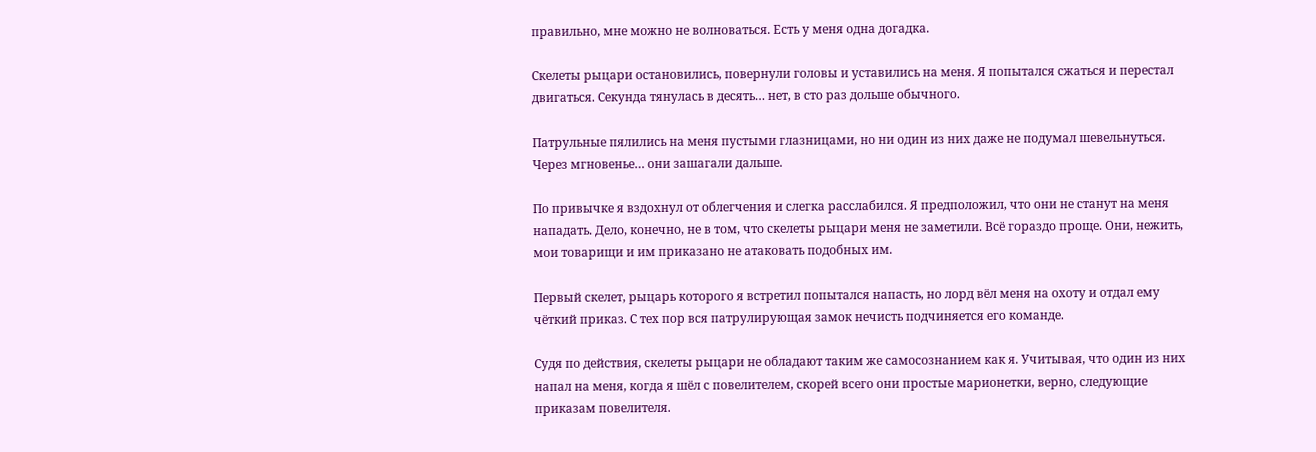правильно, мне можно не волноваться. Есть у меня одна догадка.

Скелеты рыцари остановились, повернули головы и уставились на меня. Я попытался сжаться и перестал двигаться. Секунда тянулась в десять… нет, в сто раз дольше обычного.

Патрульные пялились на меня пустыми глазницами, но ни один из них даже не подумал шевельнуться. Через мгновенье… они зашагали дальше.

По привычке я вздохнул от облегчения и слегка расслабился. Я предположил, что они не станут на меня нападать. Дело, конечно, не в том, что скелеты рыцари меня не заметили. Всё гораздо проще. Они, нежить, мои товарищи и им приказано не атаковать подобных им.

Первый скелет, рыцарь которого я встретил попытался напасть, но лорд вёл меня на охоту и отдал ему чёткий приказ. С тех пор вся патрулирующая замок нечисть подчиняется его команде.

Судя по действия, скелеты рыцари не обладают таким же самосознанием как я. Учитывая, что один из них напал на меня, когда я шёл с повелителем, скорей всего они простые марионетки, верно, следующие приказам повелителя.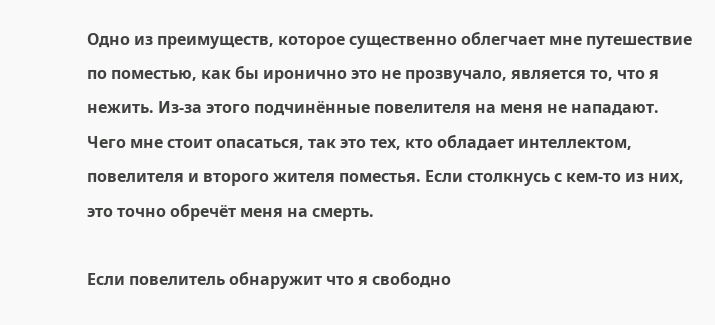Одно из преимуществ, которое существенно облегчает мне путешествие по поместью, как бы иронично это не прозвучало, является то, что я нежить. Из-за этого подчинённые повелителя на меня не нападают. Чего мне стоит опасаться, так это тех, кто обладает интеллектом, повелителя и второго жителя поместья. Если столкнусь с кем-то из них, это точно обречёт меня на смерть.

Если повелитель обнаружит что я свободно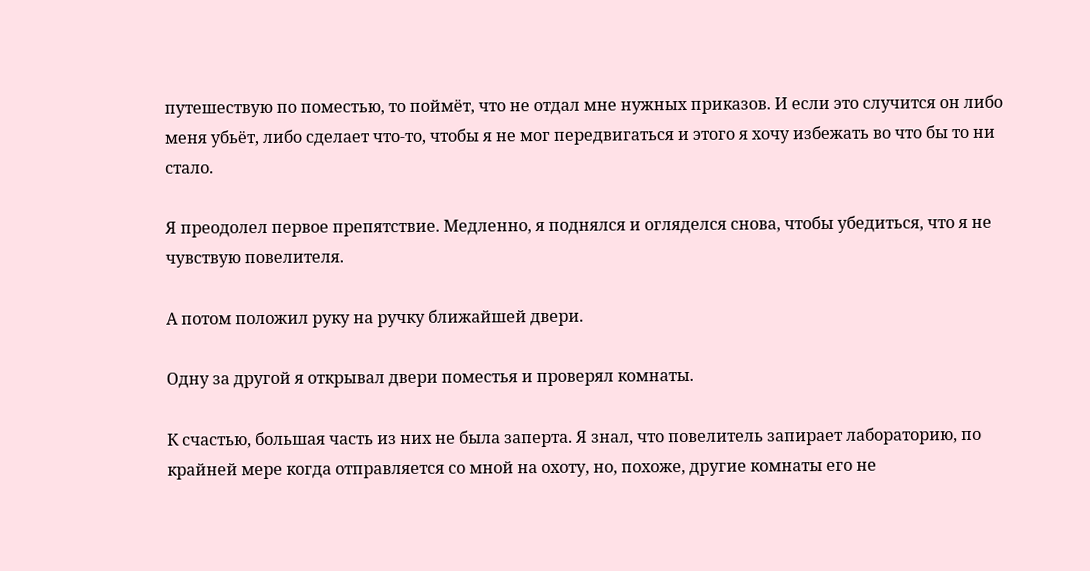путешествую по поместью, то поймёт, что не отдал мне нужных приказов. И если это случится он либо меня убьёт, либо сделает что-то, чтобы я не мог передвигаться и этого я хочу избежать во что бы то ни стало.

Я преодолел первое препятствие. Медленно, я поднялся и огляделся снова, чтобы убедиться, что я не чувствую повелителя.

А потом положил руку на ручку ближайшей двери.

Одну за другой я открывал двери поместья и проверял комнаты.

К счастью, большая часть из них не была заперта. Я знал, что повелитель запирает лабораторию, по крайней мере когда отправляется со мной на охоту, но, похоже, другие комнаты его не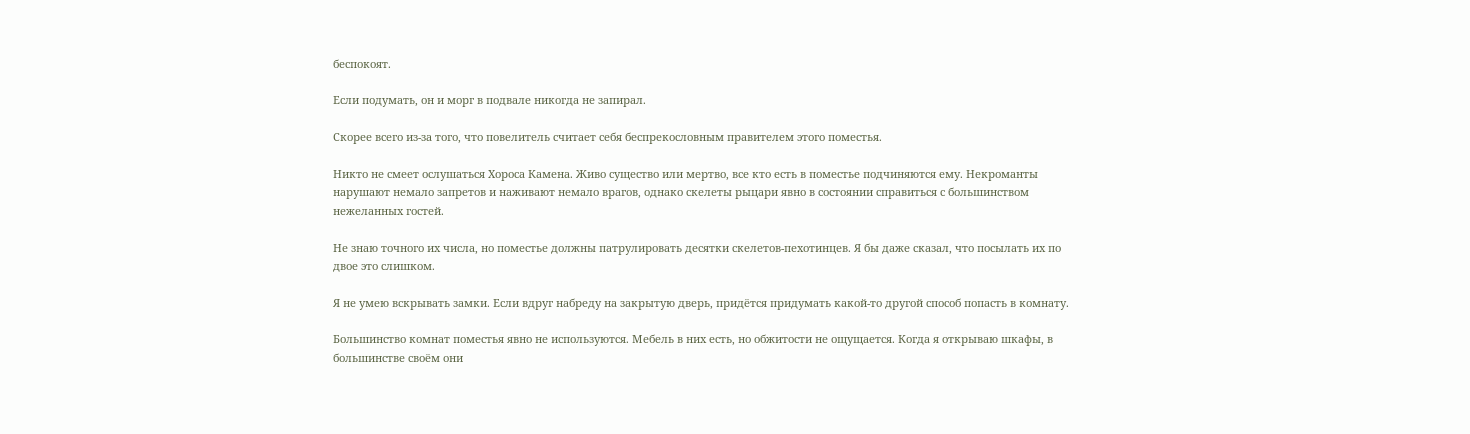беспокоят.

Если подумать, он и морг в подвале никогда не запирал.

Скорее всего из-за того, что повелитель считает себя беспрекословным правителем этого поместья.

Никто не смеет ослушаться Хороса Камена. Живо существо или мертво, все кто есть в поместье подчиняются ему. Некроманты нарушают немало запретов и наживают немало врагов, однако скелеты рыцари явно в состоянии справиться с большинством нежеланных гостей.

Не знаю точного их числа, но поместье должны патрулировать десятки скелетов-пехотинцев. Я бы даже сказал, что посылать их по двое это слишком.

Я не умею вскрывать замки. Если вдруг набреду на закрытую дверь, придётся придумать какой-то другой способ попасть в комнату.

Большинство комнат поместья явно не используются. Мебель в них есть, но обжитости не ощущается. Когда я открываю шкафы, в большинстве своём они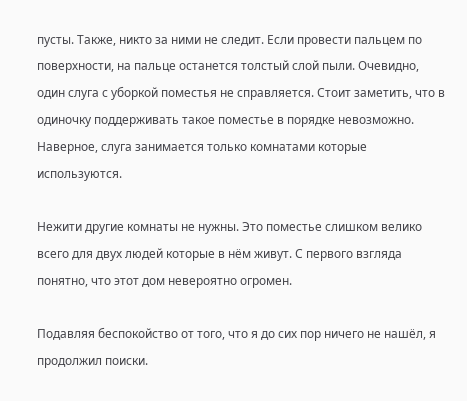пусты. Также, никто за ними не следит. Если провести пальцем по поверхности, на пальце останется толстый слой пыли. Очевидно, один слуга с уборкой поместья не справляется. Стоит заметить, что в одиночку поддерживать такое поместье в порядке невозможно. Наверное, слуга занимается только комнатами которые используются.

Нежити другие комнаты не нужны. Это поместье слишком велико всего для двух людей которые в нём живут. С первого взгляда понятно, что этот дом невероятно огромен.

Подавляя беспокойство от того, что я до сих пор ничего не нашёл, я продолжил поиски.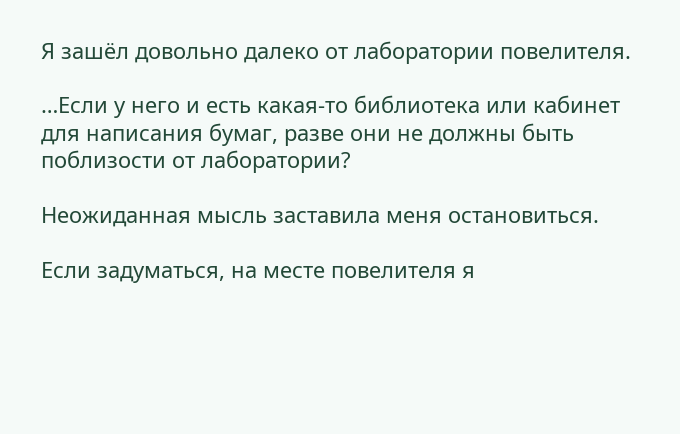Я зашёл довольно далеко от лаборатории повелителя.

…Если у него и есть какая-то библиотека или кабинет для написания бумаг, разве они не должны быть поблизости от лаборатории?

Неожиданная мысль заставила меня остановиться.

Если задуматься, на месте повелителя я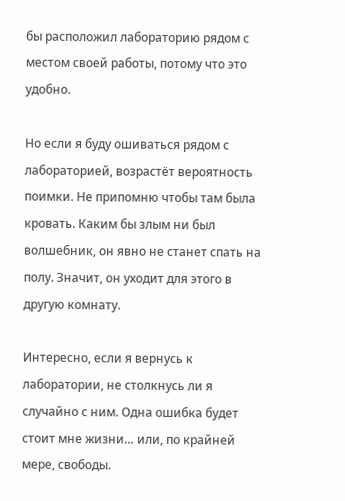бы расположил лабораторию рядом с местом своей работы, потому что это удобно.

Но если я буду ошиваться рядом с лабораторией, возрастёт вероятность поимки. Не припомню чтобы там была кровать. Каким бы злым ни был волшебник, он явно не станет спать на полу. Значит, он уходит для этого в другую комнату.

Интересно, если я вернусь к лаборатории, не столкнусь ли я случайно с ним. Одна ошибка будет стоит мне жизни… или, по крайней мере, свободы.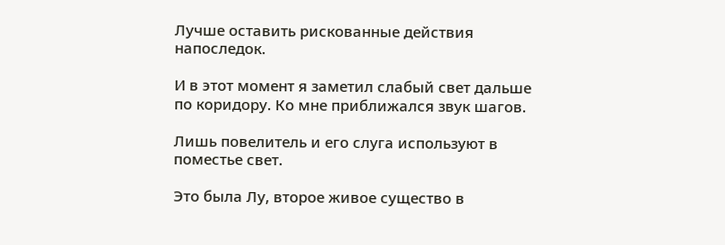Лучше оставить рискованные действия напоследок.

И в этот момент я заметил слабый свет дальше по коридору. Ко мне приближался звук шагов.

Лишь повелитель и его слуга используют в поместье свет.

Это была Лу, второе живое существо в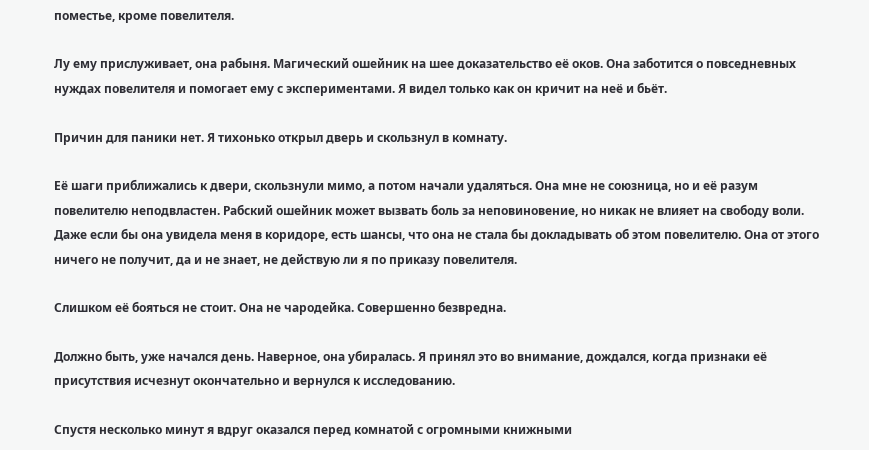поместье, кроме повелителя.

Лу ему прислуживает, она рабыня. Магический ошейник на шее доказательство её оков. Она заботится о повседневных нуждах повелителя и помогает ему с экспериментами. Я видел только как он кричит на неё и бьёт.

Причин для паники нет. Я тихонько открыл дверь и скользнул в комнату.

Её шаги приближались к двери, скользнули мимо, а потом начали удаляться. Она мне не союзница, но и её разум повелителю неподвластен. Рабский ошейник может вызвать боль за неповиновение, но никак не влияет на свободу воли. Даже если бы она увидела меня в коридоре, есть шансы, что она не стала бы докладывать об этом повелителю. Она от этого ничего не получит, да и не знает, не действую ли я по приказу повелителя.

Слишком её бояться не стоит. Она не чародейка. Совершенно безвредна.

Должно быть, уже начался день. Наверное, она убиралась. Я принял это во внимание, дождался, когда признаки её присутствия исчезнут окончательно и вернулся к исследованию.

Спустя несколько минут я вдруг оказался перед комнатой с огромными книжными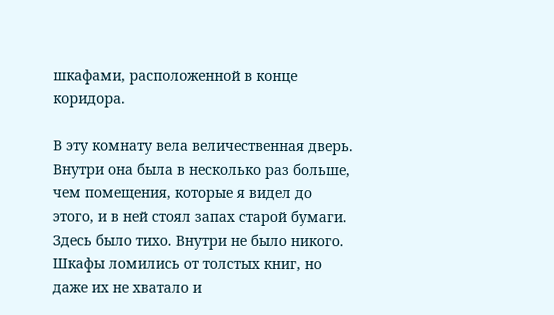шкафами, расположенной в конце коридора.

В эту комнату вела величественная дверь. Внутри она была в несколько раз больше, чем помещения, которые я видел до этого, и в ней стоял запах старой бумаги. Здесь было тихо. Внутри не было никого. Шкафы ломились от толстых книг, но даже их не хватало и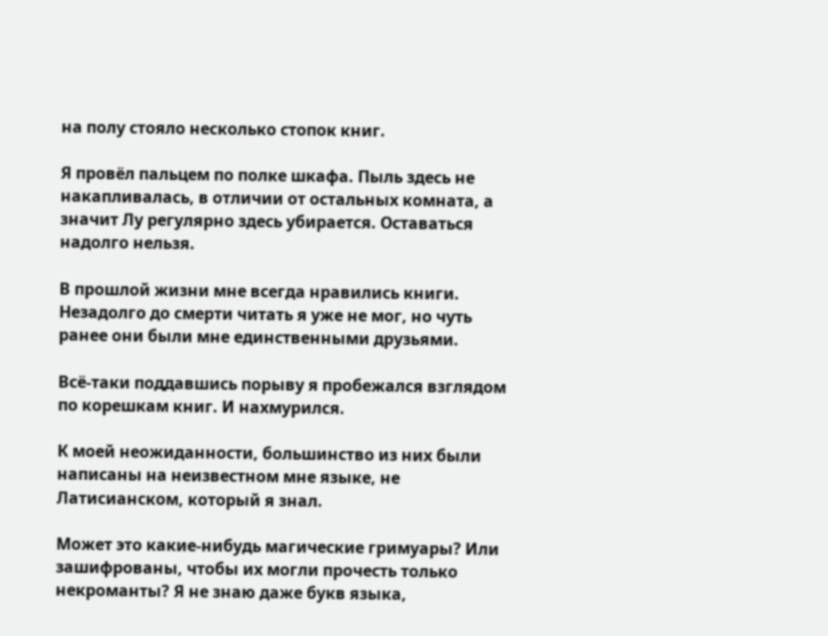на полу стояло несколько стопок книг.

Я провёл пальцем по полке шкафа. Пыль здесь не накапливалась, в отличии от остальных комната, а значит Лу регулярно здесь убирается. Оставаться надолго нельзя.

В прошлой жизни мне всегда нравились книги. Незадолго до смерти читать я уже не мог, но чуть ранее они были мне единственными друзьями.

Всё-таки поддавшись порыву я пробежался взглядом по корешкам книг. И нахмурился.

К моей неожиданности, большинство из них были написаны на неизвестном мне языке, не Латисианском, который я знал.

Может это какие-нибудь магические гримуары? Или зашифрованы, чтобы их могли прочесть только некроманты? Я не знаю даже букв языка,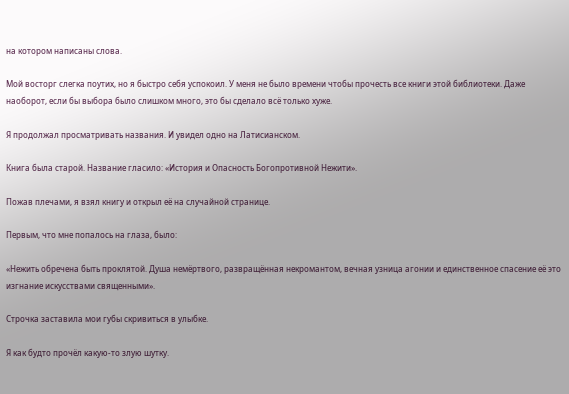на котором написаны слова.

Мой восторг слегка поутих, но я быстро себя успокоил. У меня не было времени чтобы прочесть все книги этой библиотеки. Даже наоборот, если бы выбора было слишком много, это бы сделало всё только хуже.

Я продолжал просматривать названия. И увидел одно на Латисианском.

Книга была старой. Название гласило: «История и Опасность Богопротивной Нежити».

Пожав плечами, я взял книгу и открыл её на случайной странице.

Первым, что мне попалось на глаза, было:

«Нежить обречена быть проклятой. Душа немёртвого, развращённая некромантом, вечная узница агонии и единственное спасение её это изгнание искусствами священными».

Строчка заставила мои губы скривиться в улыбке.

Я как будто прочёл какую-то злую шутку.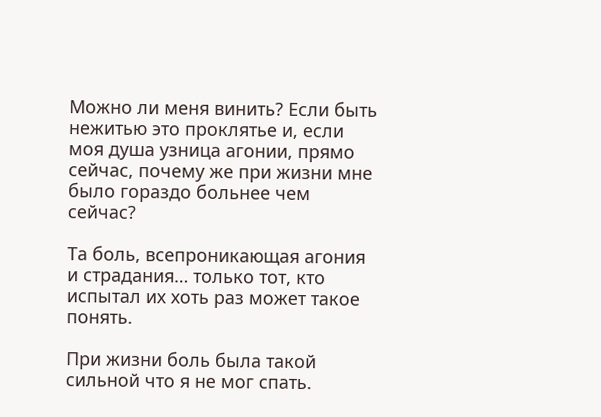Можно ли меня винить? Если быть нежитью это проклятье и, если моя душа узница агонии, прямо сейчас, почему же при жизни мне было гораздо больнее чем сейчас?

Та боль, всепроникающая агония и страдания… только тот, кто испытал их хоть раз может такое понять.

При жизни боль была такой сильной что я не мог спать.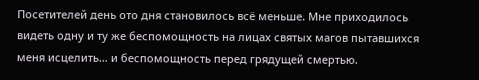Посетителей день ото дня становилось всё меньше. Мне приходилось видеть одну и ту же беспомощность на лицах святых магов пытавшихся меня исцелить… и беспомощность перед грядущей смертью.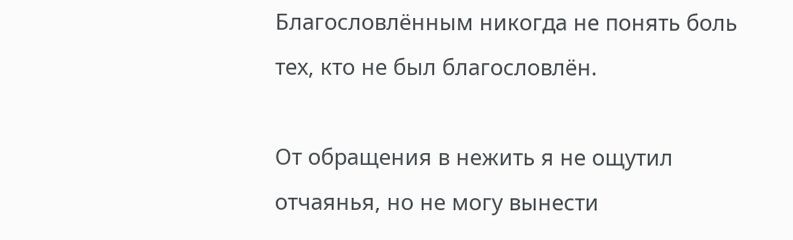Благословлённым никогда не понять боль тех, кто не был благословлён.

От обращения в нежить я не ощутил отчаянья, но не могу вынести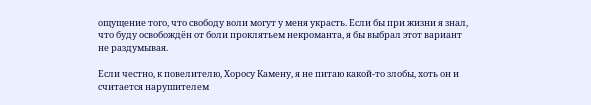ощущение того, что свободу воли могут у меня украсть. Если бы при жизни я знал, что буду освобождён от боли проклятьем некроманта, я бы выбрал этот вариант не раздумывая.

Если честно, к повелителю, Хоросу Камену, я не питаю какой-то злобы, хоть он и считается нарушителем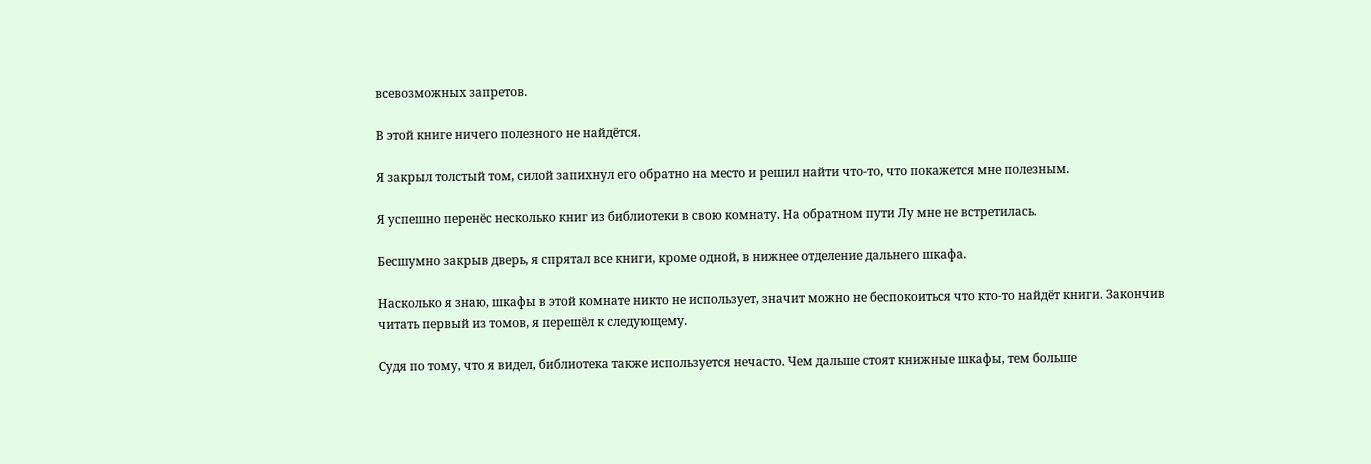всевозможных запретов.

В этой книге ничего полезного не найдётся.

Я закрыл толстый том, силой запихнул его обратно на место и решил найти что-то, что покажется мне полезным.

Я успешно перенёс несколько книг из библиотеки в свою комнату. На обратном пути Лу мне не встретилась.

Бесшумно закрыв дверь, я спрятал все книги, кроме одной, в нижнее отделение дальнего шкафа.

Насколько я знаю, шкафы в этой комнате никто не использует, значит можно не беспокоиться что кто-то найдёт книги. Закончив читать первый из томов, я перешёл к следующему.

Судя по тому, что я видел, библиотека также используется нечасто. Чем дальше стоят книжные шкафы, тем больше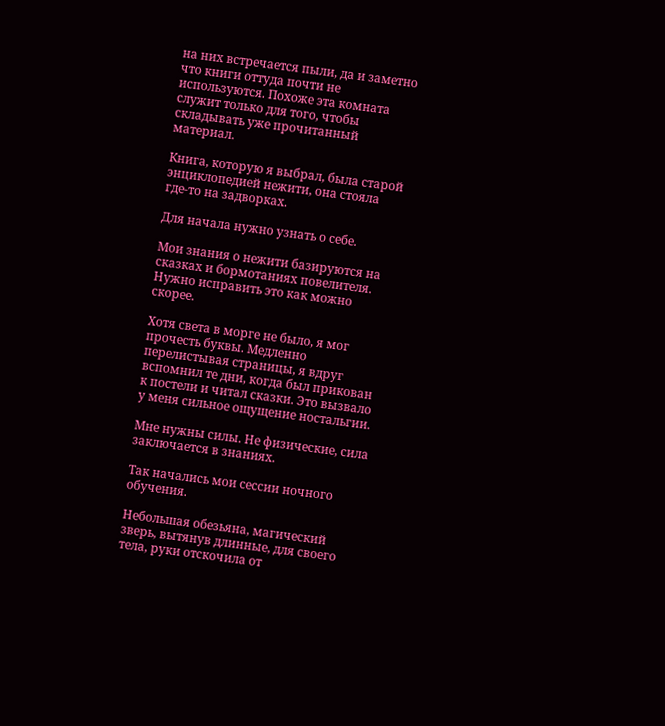на них встречается пыли, да и заметно что книги оттуда почти не используются. Похоже эта комната служит только для того, чтобы складывать уже прочитанный материал.

Книга, которую я выбрал, была старой энциклопедией нежити, она стояла где-то на задворках.

Для начала нужно узнать о себе.

Мои знания о нежити базируются на сказках и бормотаниях повелителя. Нужно исправить это как можно скорее.

Хотя света в морге не было, я мог прочесть буквы. Медленно перелистывая страницы, я вдруг вспомнил те дни, когда был прикован к постели и читал сказки. Это вызвало у меня сильное ощущение ностальгии.

Мне нужны силы. Не физические, сила заключается в знаниях.

Так начались мои сессии ночного обучения.

Небольшая обезьяна, магический зверь, вытянув длинные, для своего тела, руки отскочила от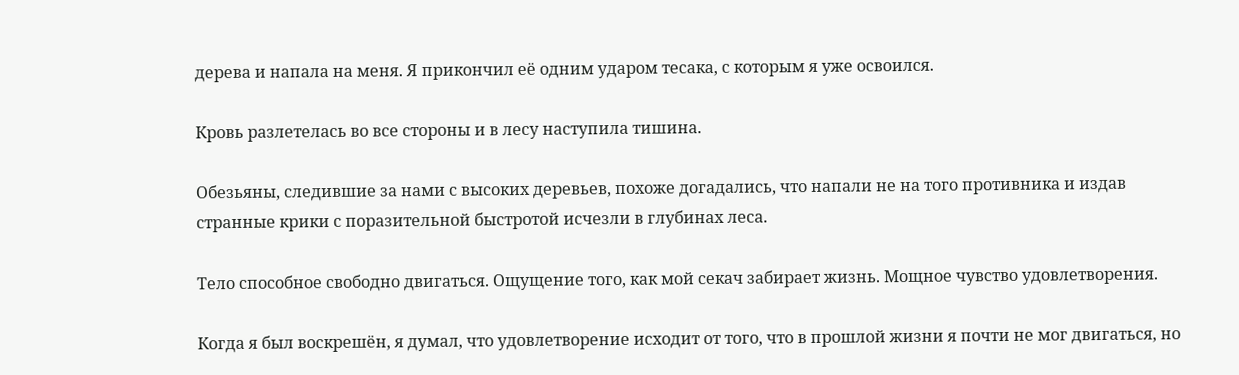дерева и напала на меня. Я прикончил её одним ударом тесака, с которым я уже освоился.

Кровь разлетелась во все стороны и в лесу наступила тишина.

Обезьяны, следившие за нами с высоких деревьев, похоже догадались, что напали не на того противника и издав странные крики с поразительной быстротой исчезли в глубинах леса.

Тело способное свободно двигаться. Ощущение того, как мой секач забирает жизнь. Мощное чувство удовлетворения.

Когда я был воскрешён, я думал, что удовлетворение исходит от того, что в прошлой жизни я почти не мог двигаться, но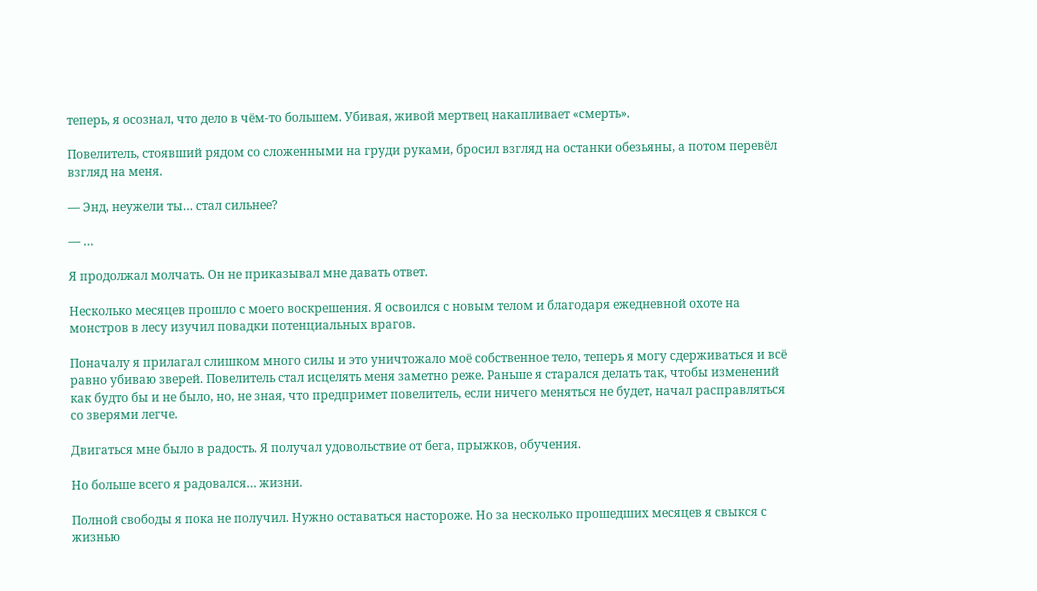теперь, я осознал, что дело в чём-то большем. Убивая, живой мертвец накапливает «смерть».

Повелитель, стоявший рядом со сложенными на груди руками, бросил взгляд на останки обезьяны, а потом перевёл взгляд на меня.

— Энд, неужели ты… стал сильнее?

— …

Я продолжал молчать. Он не приказывал мне давать ответ.

Несколько месяцев прошло с моего воскрешения. Я освоился с новым телом и благодаря ежедневной охоте на монстров в лесу изучил повадки потенциальных врагов.

Поначалу я прилагал слишком много силы и это уничтожало моё собственное тело, теперь я могу сдерживаться и всё равно убиваю зверей. Повелитель стал исцелять меня заметно реже. Раньше я старался делать так, чтобы изменений как будто бы и не было, но, не зная, что предпримет повелитель, если ничего меняться не будет, начал расправляться со зверями легче.

Двигаться мне было в радость. Я получал удовольствие от бега, прыжков, обучения.

Но больше всего я радовался… жизни.

Полной свободы я пока не получил. Нужно оставаться настороже. Но за несколько прошедших месяцев я свыкся с жизнью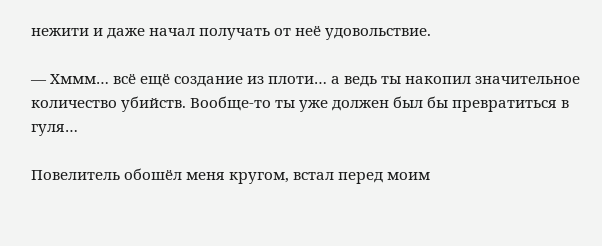нежити и даже начал получать от неё удовольствие.

— Хммм… всё ещё создание из плоти… а ведь ты накопил значительное количество убийств. Вообще-то ты уже должен был бы превратиться в гуля…

Повелитель обошёл меня кругом, встал перед моим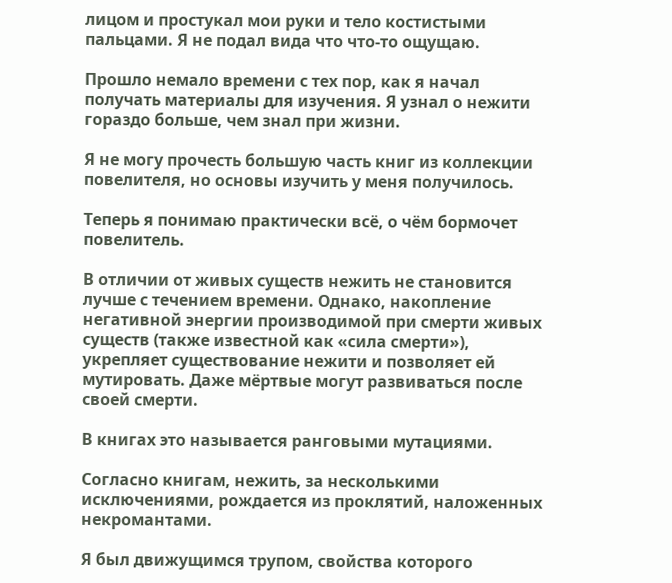лицом и простукал мои руки и тело костистыми пальцами. Я не подал вида что что-то ощущаю.

Прошло немало времени с тех пор, как я начал получать материалы для изучения. Я узнал о нежити гораздо больше, чем знал при жизни.

Я не могу прочесть большую часть книг из коллекции повелителя, но основы изучить у меня получилось.

Теперь я понимаю практически всё, о чём бормочет повелитель.

В отличии от живых существ нежить не становится лучше с течением времени. Однако, накопление негативной энергии производимой при смерти живых существ (также известной как «сила смерти»), укрепляет существование нежити и позволяет ей мутировать. Даже мёртвые могут развиваться после своей смерти.

В книгах это называется ранговыми мутациями.

Согласно книгам, нежить, за несколькими исключениями, рождается из проклятий, наложенных некромантами.

Я был движущимся трупом, свойства которого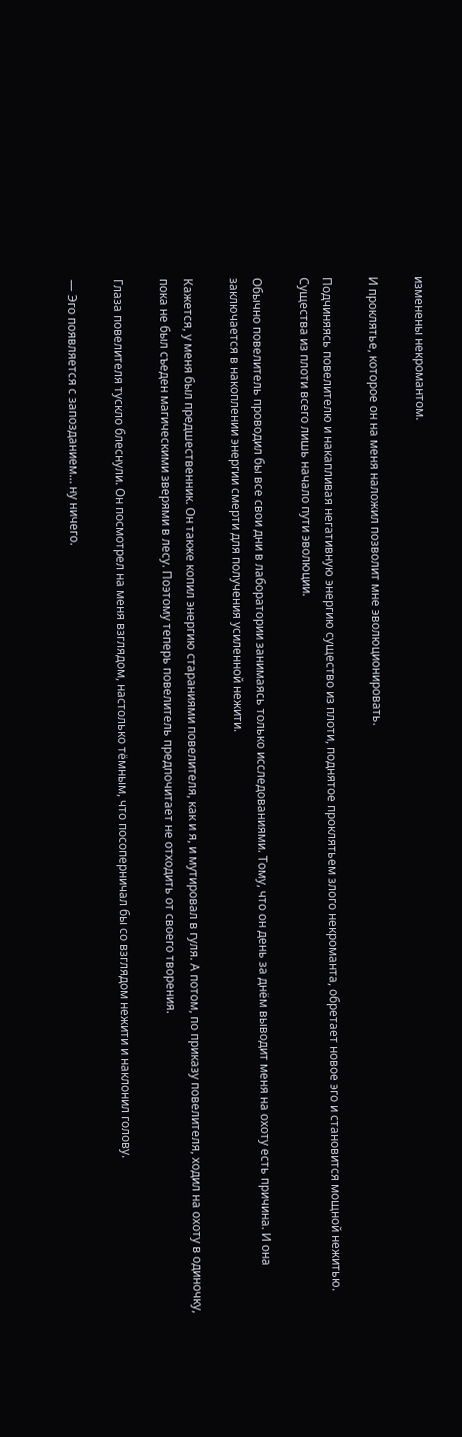изменены некромантом.

И проклятье, которое он на меня наложил позволит мне эволюционировать.

Подчиняясь повелителю и накапливая негативную энергию существо из плоти, поднятое проклятьем злого некроманта, обретает новое эго и становится мощной нежитью. Существа из плоти всего лишь начало пути эволюции.

Обычно повелитель проводил бы все свои дни в лаборатории занимаясь только исследованиями. Тому, что он день за днём выводит меня на охоту есть причина. И она заключается в накоплении энергии смерти для получения усиленной нежити.

Кажется, у меня был предшественник. Он также копил энергию стараниями повелителя, как и я, и мутировал в гуля. А потом, по приказу повелителя, ходил на охоту в одиночку, пока не был съеден магическими зверями в лесу. Поэтому теперь повелитель предпочитает не отходить от своего творения.

Глаза повелителя тускло блеснули. Он посмотрел на меня взглядом, настолько тёмным, что посоперничал бы со взглядом нежити и наклонил голову.

— Эго появляется с запозданием… ну ничего.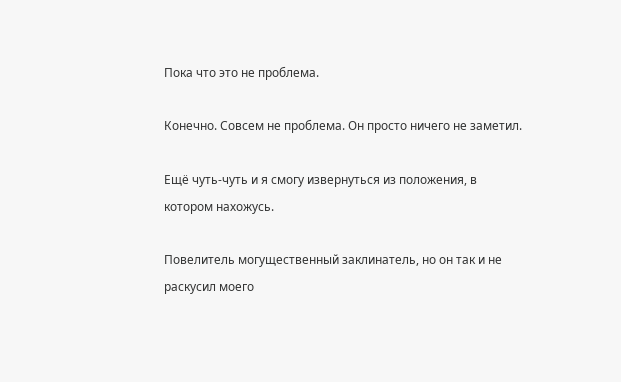Пока что это не проблема.

Конечно. Совсем не проблема. Он просто ничего не заметил.

Ещё чуть-чуть и я смогу извернуться из положения, в котором нахожусь.

Повелитель могущественный заклинатель, но он так и не раскусил моего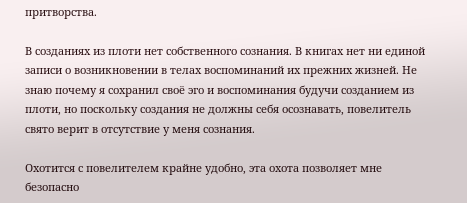притворства.

В созданиях из плоти нет собственного сознания. В книгах нет ни единой записи о возникновении в телах воспоминаний их прежних жизней. Не знаю почему я сохранил своё эго и воспоминания будучи созданием из плоти, но поскольку создания не должны себя осознавать, повелитель свято верит в отсутствие у меня сознания.

Охотится с повелителем крайне удобно, эта охота позволяет мне безопасно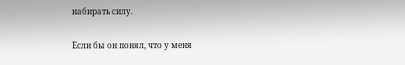набирать силу.

Если бы он понял, что у меня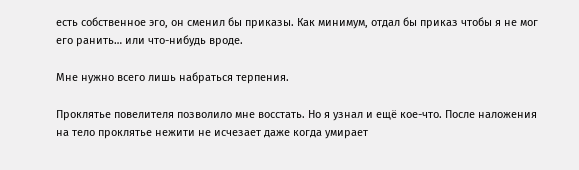есть собственное эго, он сменил бы приказы. Как минимум, отдал бы приказ чтобы я не мог его ранить… или что-нибудь вроде.

Мне нужно всего лишь набраться терпения.

Проклятье повелителя позволило мне восстать. Но я узнал и ещё кое-что. После наложения на тело проклятье нежити не исчезает даже когда умирает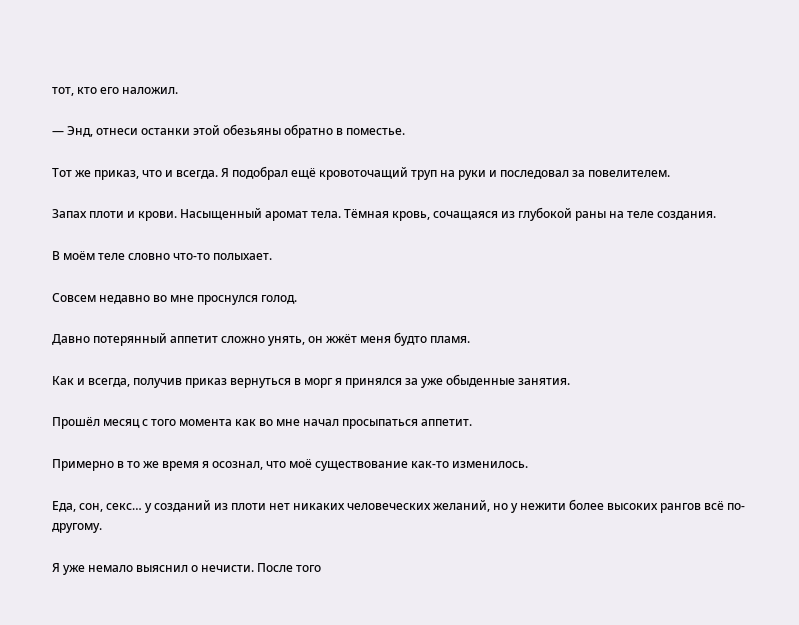тот, кто его наложил.

— Энд, отнеси останки этой обезьяны обратно в поместье.

Тот же приказ, что и всегда. Я подобрал ещё кровоточащий труп на руки и последовал за повелителем.

Запах плоти и крови. Насыщенный аромат тела. Тёмная кровь, сочащаяся из глубокой раны на теле создания.

В моём теле словно что-то полыхает.

Совсем недавно во мне проснулся голод.

Давно потерянный аппетит сложно унять, он жжёт меня будто пламя.

Как и всегда, получив приказ вернуться в морг я принялся за уже обыденные занятия.

Прошёл месяц с того момента как во мне начал просыпаться аппетит.

Примерно в то же время я осознал, что моё существование как-то изменилось.

Еда, сон, секс… у созданий из плоти нет никаких человеческих желаний, но у нежити более высоких рангов всё по-другому.

Я уже немало выяснил о нечисти. После того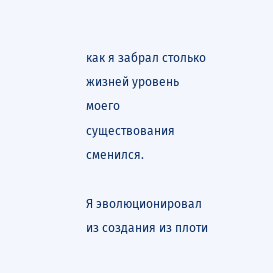как я забрал столько жизней уровень моего существования сменился.

Я эволюционировал из создания из плоти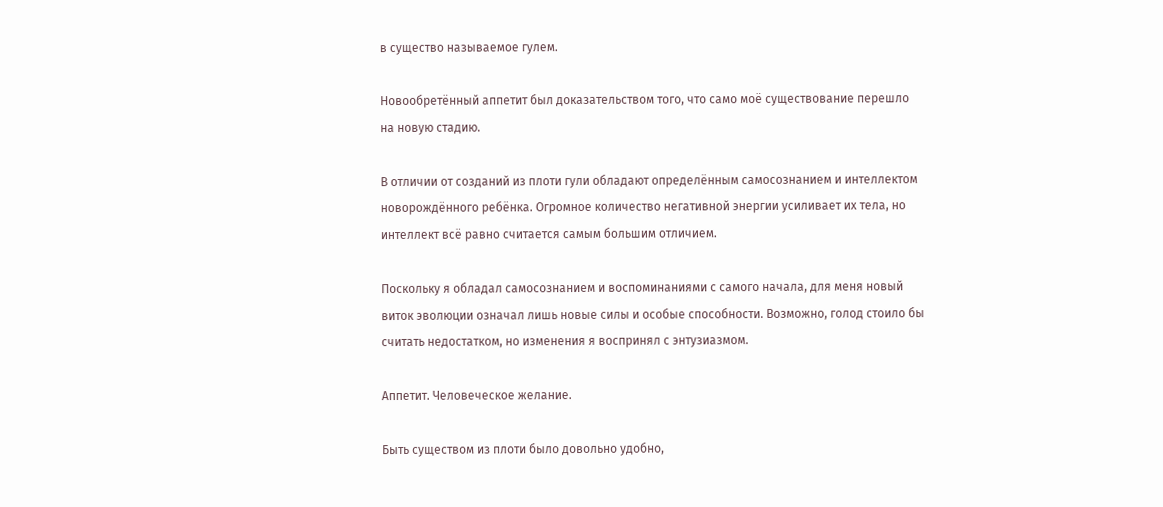в существо называемое гулем.

Новообретённый аппетит был доказательством того, что само моё существование перешло на новую стадию.

В отличии от созданий из плоти гули обладают определённым самосознанием и интеллектом новорождённого ребёнка. Огромное количество негативной энергии усиливает их тела, но интеллект всё равно считается самым большим отличием.

Поскольку я обладал самосознанием и воспоминаниями с самого начала, для меня новый виток эволюции означал лишь новые силы и особые способности. Возможно, голод стоило бы считать недостатком, но изменения я воспринял с энтузиазмом.

Аппетит. Человеческое желание.

Быть существом из плоти было довольно удобно,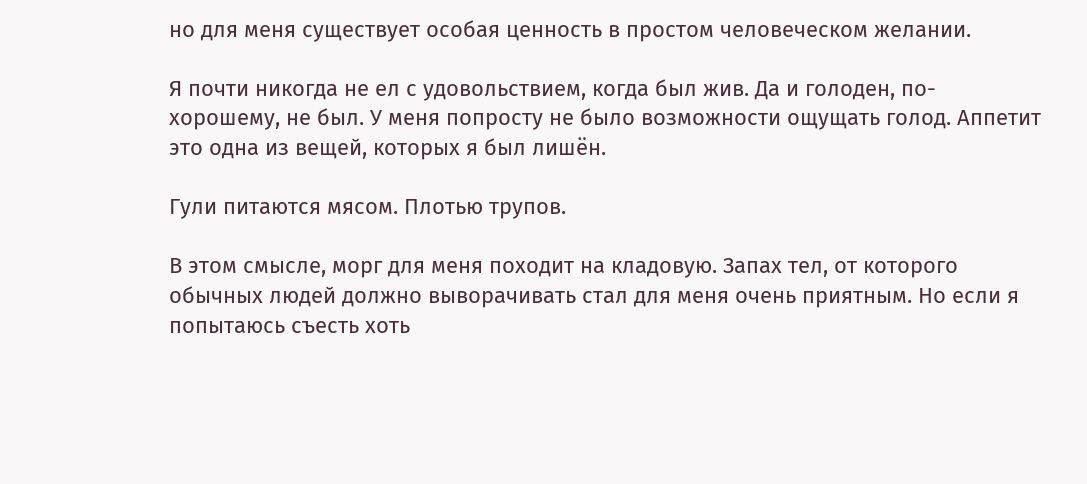но для меня существует особая ценность в простом человеческом желании.

Я почти никогда не ел с удовольствием, когда был жив. Да и голоден, по-хорошему, не был. У меня попросту не было возможности ощущать голод. Аппетит это одна из вещей, которых я был лишён.

Гули питаются мясом. Плотью трупов.

В этом смысле, морг для меня походит на кладовую. Запах тел, от которого обычных людей должно выворачивать стал для меня очень приятным. Но если я попытаюсь съесть хоть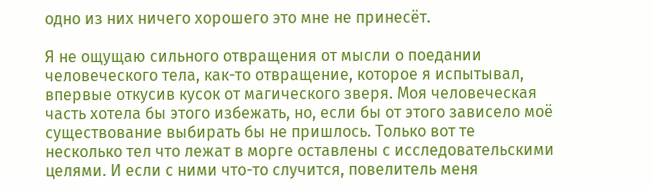одно из них ничего хорошего это мне не принесёт.

Я не ощущаю сильного отвращения от мысли о поедании человеческого тела, как-то отвращение, которое я испытывал, впервые откусив кусок от магического зверя. Моя человеческая часть хотела бы этого избежать, но, если бы от этого зависело моё существование выбирать бы не пришлось. Только вот те несколько тел что лежат в морге оставлены с исследовательскими целями. И если с ними что-то случится, повелитель меня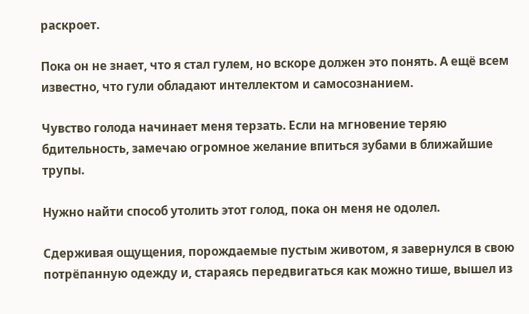раскроет.

Пока он не знает, что я стал гулем, но вскоре должен это понять. А ещё всем известно, что гули обладают интеллектом и самосознанием.

Чувство голода начинает меня терзать. Если на мгновение теряю бдительность, замечаю огромное желание впиться зубами в ближайшие трупы.

Нужно найти способ утолить этот голод, пока он меня не одолел.

Сдерживая ощущения, порождаемые пустым животом, я завернулся в свою потрёпанную одежду и, стараясь передвигаться как можно тише, вышел из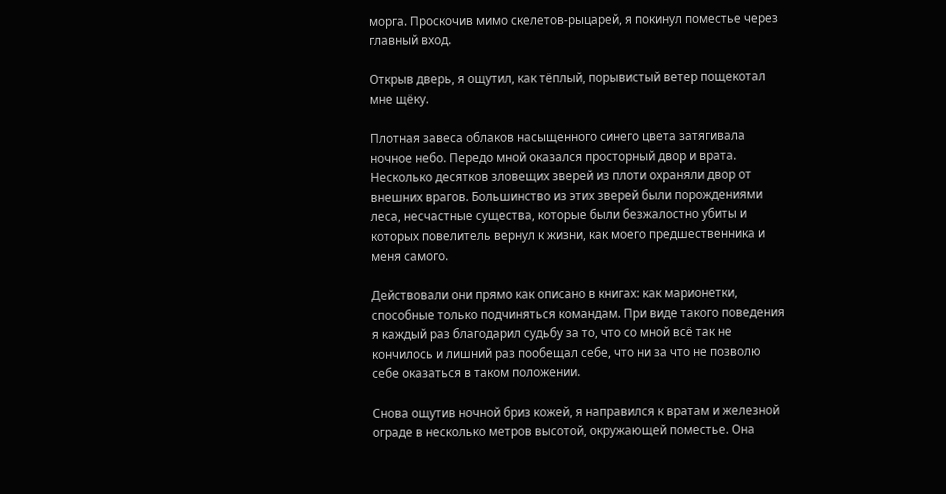морга. Проскочив мимо скелетов-рыцарей, я покинул поместье через главный вход.

Открыв дверь, я ощутил, как тёплый, порывистый ветер пощекотал мне щёку.

Плотная завеса облаков насыщенного синего цвета затягивала ночное небо. Передо мной оказался просторный двор и врата. Несколько десятков зловещих зверей из плоти охраняли двор от внешних врагов. Большинство из этих зверей были порождениями леса, несчастные существа, которые были безжалостно убиты и которых повелитель вернул к жизни, как моего предшественника и меня самого.

Действовали они прямо как описано в книгах: как марионетки, способные только подчиняться командам. При виде такого поведения я каждый раз благодарил судьбу за то, что со мной всё так не кончилось и лишний раз пообещал себе, что ни за что не позволю себе оказаться в таком положении.

Снова ощутив ночной бриз кожей, я направился к вратам и железной ограде в несколько метров высотой, окружающей поместье. Она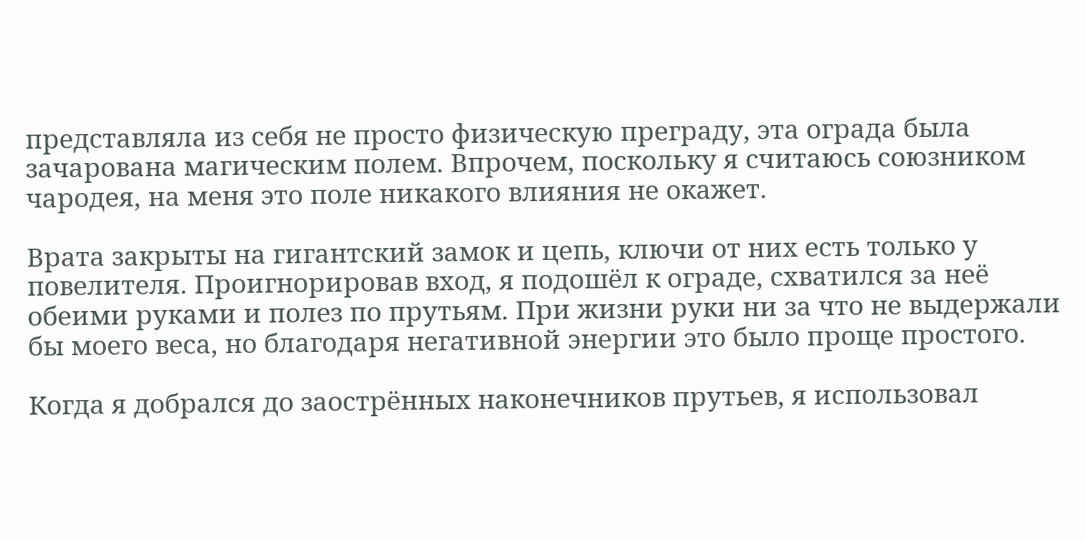представляла из себя не просто физическую преграду, эта ограда была зачарована магическим полем. Впрочем, поскольку я считаюсь союзником чародея, на меня это поле никакого влияния не окажет.

Врата закрыты на гигантский замок и цепь, ключи от них есть только у повелителя. Проигнорировав вход, я подошёл к ограде, схватился за неё обеими руками и полез по прутьям. При жизни руки ни за что не выдержали бы моего веса, но благодаря негативной энергии это было проще простого.

Когда я добрался до заострённых наконечников прутьев, я использовал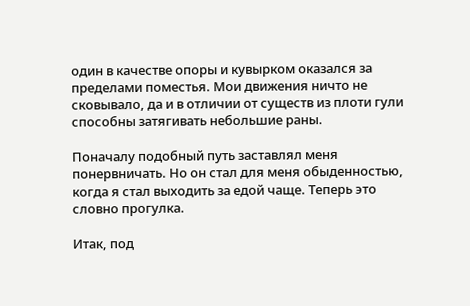один в качестве опоры и кувырком оказался за пределами поместья. Мои движения ничто не сковывало, да и в отличии от существ из плоти гули способны затягивать небольшие раны.

Поначалу подобный путь заставлял меня понервничать. Но он стал для меня обыденностью, когда я стал выходить за едой чаще. Теперь это словно прогулка.

Итак, под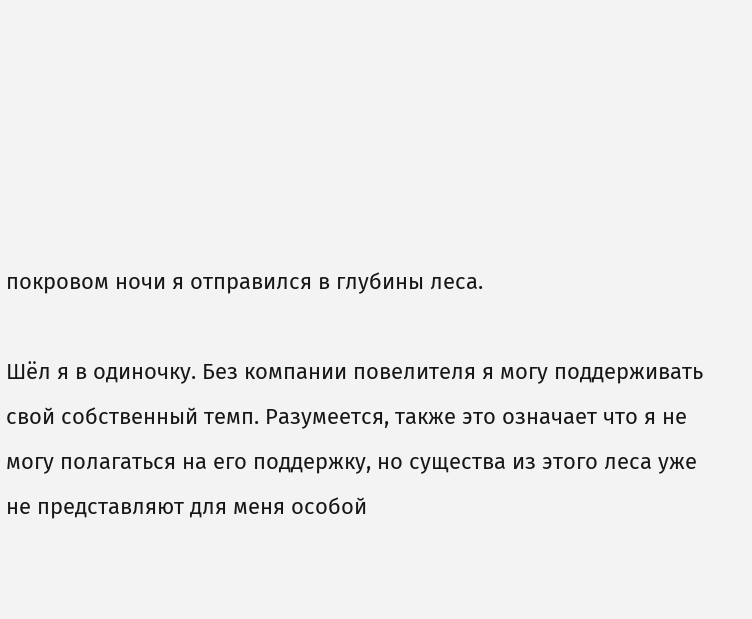покровом ночи я отправился в глубины леса.

Шёл я в одиночку. Без компании повелителя я могу поддерживать свой собственный темп. Разумеется, также это означает что я не могу полагаться на его поддержку, но существа из этого леса уже не представляют для меня особой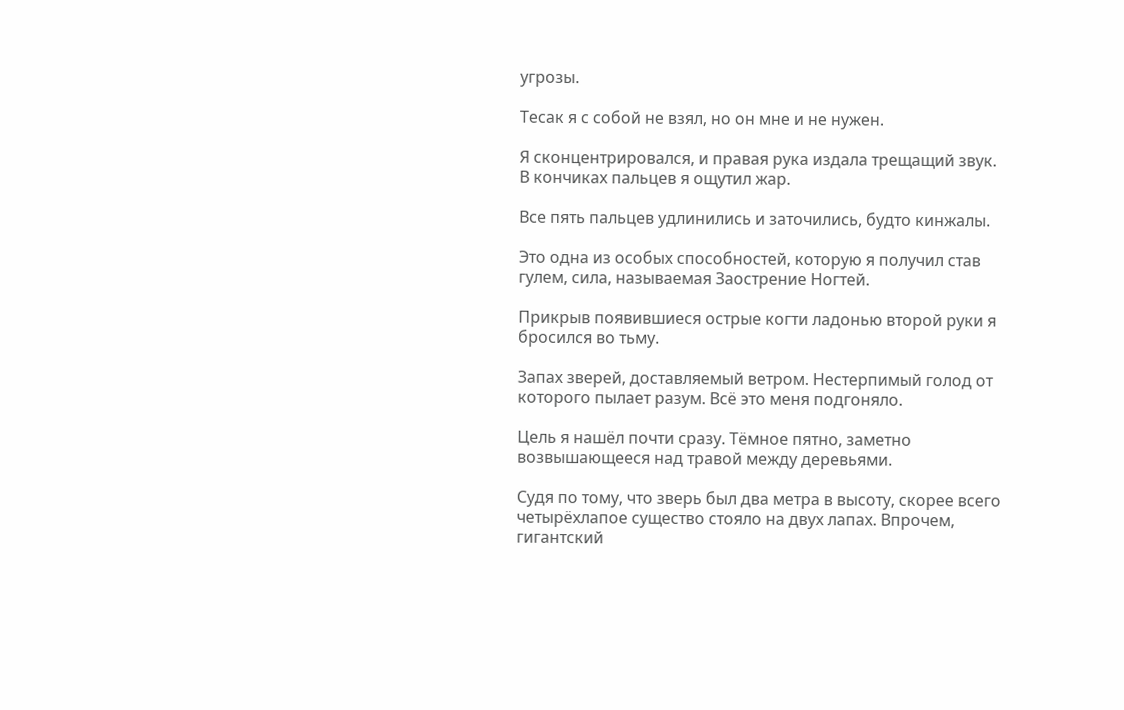угрозы.

Тесак я с собой не взял, но он мне и не нужен.

Я сконцентрировался, и правая рука издала трещащий звук. В кончиках пальцев я ощутил жар.

Все пять пальцев удлинились и заточились, будто кинжалы.

Это одна из особых способностей, которую я получил став гулем, сила, называемая Заострение Ногтей.

Прикрыв появившиеся острые когти ладонью второй руки я бросился во тьму.

Запах зверей, доставляемый ветром. Нестерпимый голод от которого пылает разум. Всё это меня подгоняло.

Цель я нашёл почти сразу. Тёмное пятно, заметно возвышающееся над травой между деревьями.

Судя по тому, что зверь был два метра в высоту, скорее всего четырёхлапое существо стояло на двух лапах. Впрочем, гигантский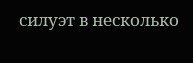силуэт в несколько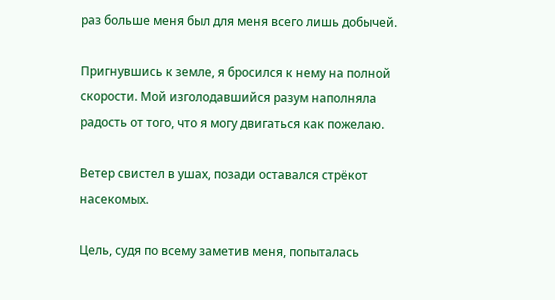раз больше меня был для меня всего лишь добычей.

Пригнувшись к земле, я бросился к нему на полной скорости. Мой изголодавшийся разум наполняла радость от того, что я могу двигаться как пожелаю.

Ветер свистел в ушах, позади оставался стрёкот насекомых.

Цель, судя по всему заметив меня, попыталась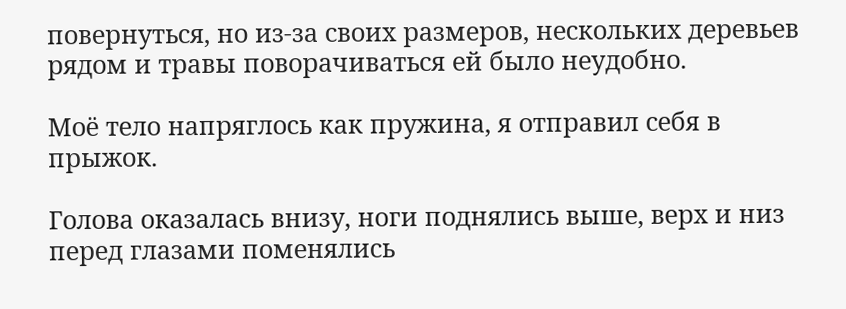повернуться, но из-за своих размеров, нескольких деревьев рядом и травы поворачиваться ей было неудобно.

Моё тело напряглось как пружина, я отправил себя в прыжок.

Голова оказалась внизу, ноги поднялись выше, верх и низ перед глазами поменялись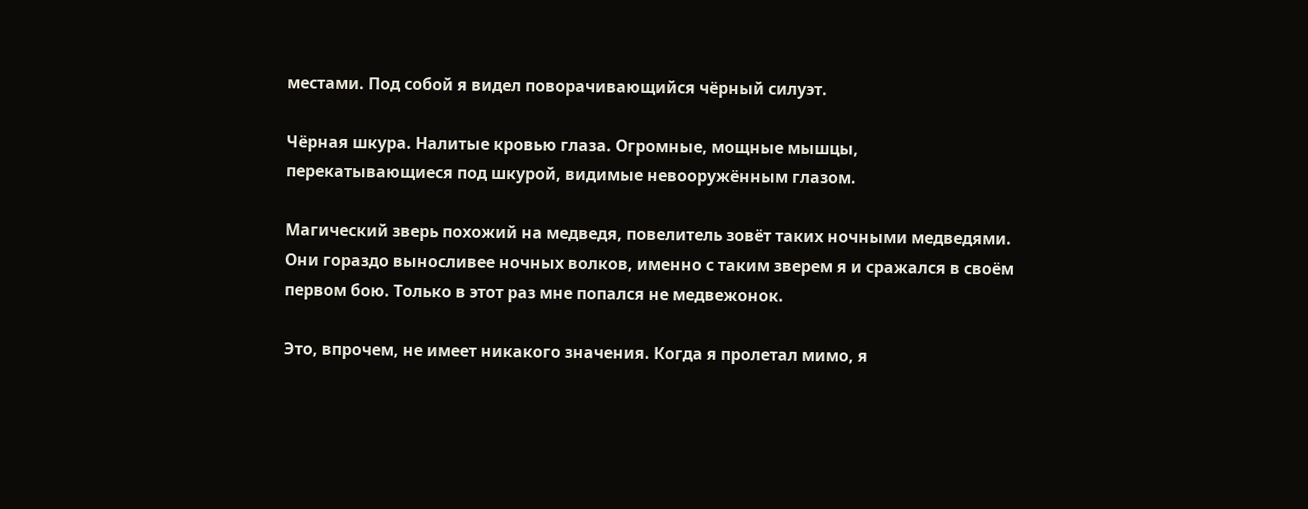местами. Под собой я видел поворачивающийся чёрный силуэт.

Чёрная шкура. Налитые кровью глаза. Огромные, мощные мышцы, перекатывающиеся под шкурой, видимые невооружённым глазом.

Магический зверь похожий на медведя, повелитель зовёт таких ночными медведями. Они гораздо выносливее ночных волков, именно с таким зверем я и сражался в своём первом бою. Только в этот раз мне попался не медвежонок.

Это, впрочем, не имеет никакого значения. Когда я пролетал мимо, я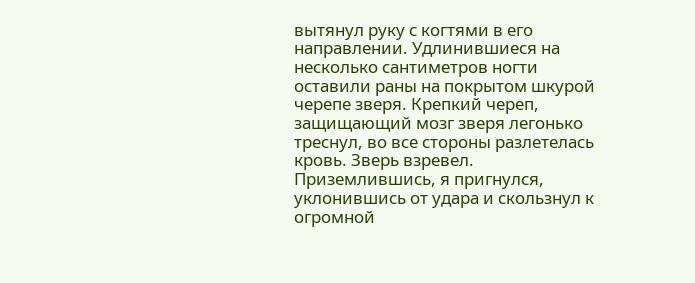вытянул руку с когтями в его направлении. Удлинившиеся на несколько сантиметров ногти оставили раны на покрытом шкурой черепе зверя. Крепкий череп, защищающий мозг зверя легонько треснул, во все стороны разлетелась кровь. Зверь взревел. Приземлившись, я пригнулся, уклонившись от удара и скользнул к огромной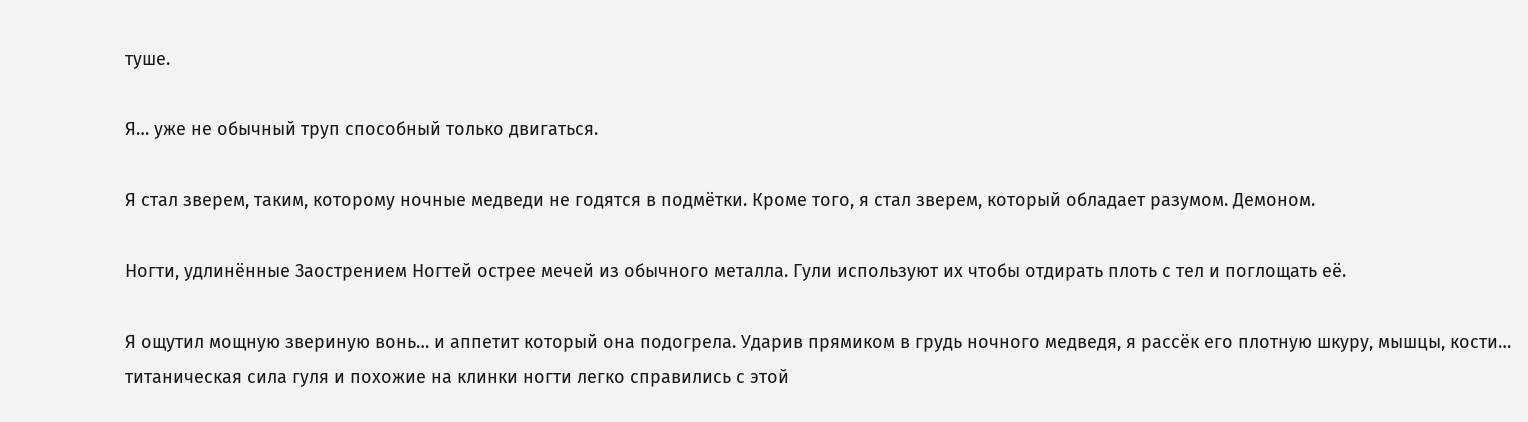туше.

Я… уже не обычный труп способный только двигаться.

Я стал зверем, таким, которому ночные медведи не годятся в подмётки. Кроме того, я стал зверем, который обладает разумом. Демоном.

Ногти, удлинённые Заострением Ногтей острее мечей из обычного металла. Гули используют их чтобы отдирать плоть с тел и поглощать её.

Я ощутил мощную звериную вонь… и аппетит который она подогрела. Ударив прямиком в грудь ночного медведя, я рассёк его плотную шкуру, мышцы, кости… титаническая сила гуля и похожие на клинки ногти легко справились с этой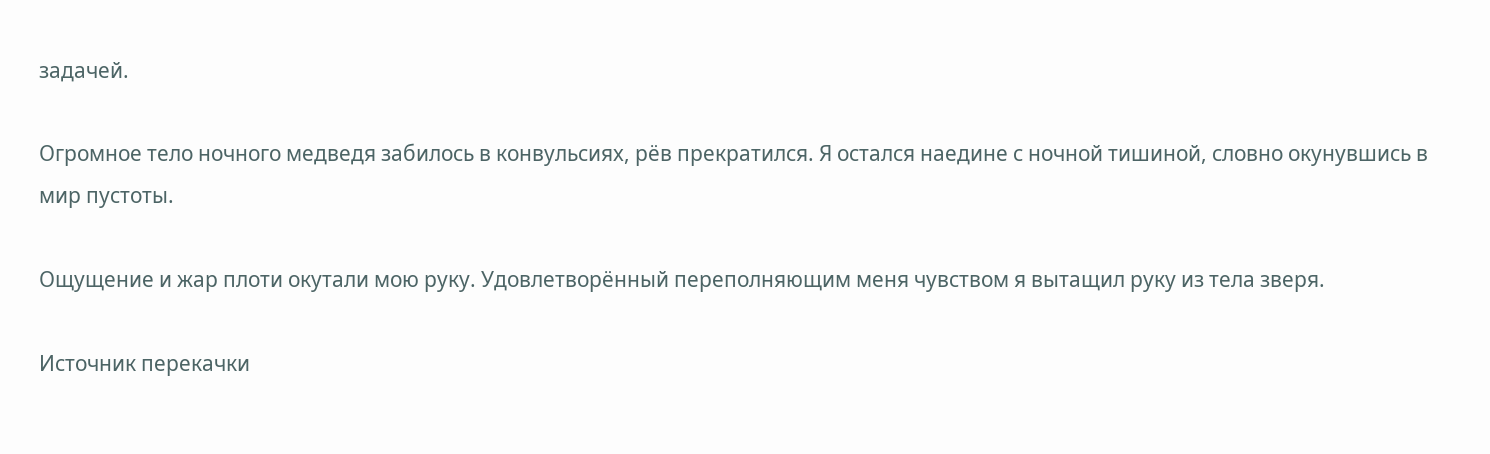задачей.

Огромное тело ночного медведя забилось в конвульсиях, рёв прекратился. Я остался наедине с ночной тишиной, словно окунувшись в мир пустоты.

Ощущение и жар плоти окутали мою руку. Удовлетворённый переполняющим меня чувством я вытащил руку из тела зверя.

Источник перекачки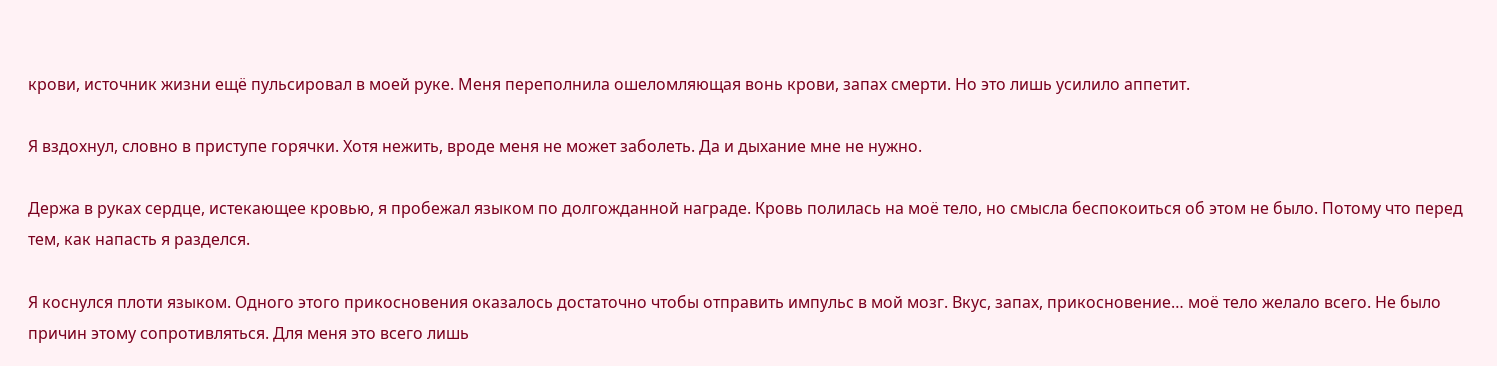крови, источник жизни ещё пульсировал в моей руке. Меня переполнила ошеломляющая вонь крови, запах смерти. Но это лишь усилило аппетит.

Я вздохнул, словно в приступе горячки. Хотя нежить, вроде меня не может заболеть. Да и дыхание мне не нужно.

Держа в руках сердце, истекающее кровью, я пробежал языком по долгожданной награде. Кровь полилась на моё тело, но смысла беспокоиться об этом не было. Потому что перед тем, как напасть я разделся.

Я коснулся плоти языком. Одного этого прикосновения оказалось достаточно чтобы отправить импульс в мой мозг. Вкус, запах, прикосновение… моё тело желало всего. Не было причин этому сопротивляться. Для меня это всего лишь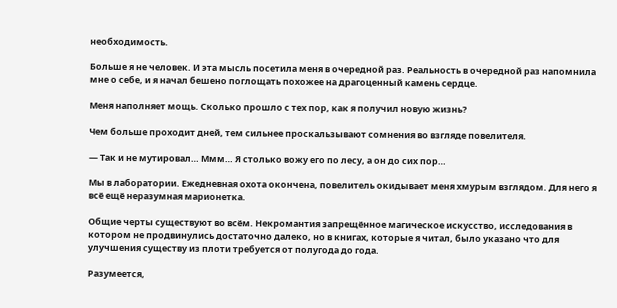необходимость.

Больше я не человек. И эта мысль посетила меня в очередной раз. Реальность в очередной раз напомнила мне о себе, и я начал бешено поглощать похожее на драгоценный камень сердце.

Меня наполняет мощь. Сколько прошло с тех пор, как я получил новую жизнь?

Чем больше проходит дней, тем сильнее проскальзывают сомнения во взгляде повелителя.

— Так и не мутировал… Ммм… Я столько вожу его по лесу, а он до сих пор…

Мы в лаборатории. Ежедневная охота окончена, повелитель окидывает меня хмурым взглядом. Для него я всё ещё неразумная марионетка.

Общие черты существуют во всём. Некромантия запрещённое магическое искусство, исследования в котором не продвинулись достаточно далеко, но в книгах, которые я читал, было указано что для улучшения существу из плоти требуется от полугода до года.

Разумеется,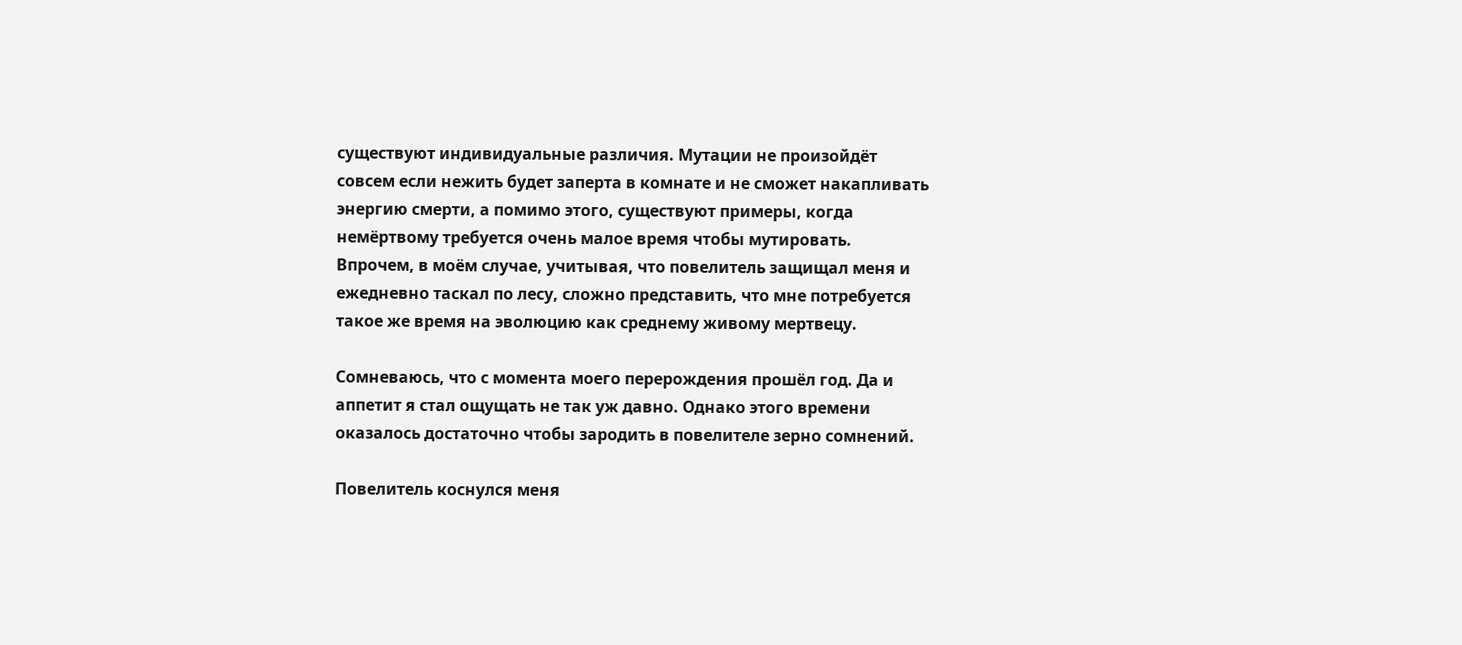существуют индивидуальные различия. Мутации не произойдёт совсем если нежить будет заперта в комнате и не сможет накапливать энергию смерти, а помимо этого, существуют примеры, когда немёртвому требуется очень малое время чтобы мутировать. Впрочем, в моём случае, учитывая, что повелитель защищал меня и ежедневно таскал по лесу, сложно представить, что мне потребуется такое же время на эволюцию как среднему живому мертвецу.

Сомневаюсь, что с момента моего перерождения прошёл год. Да и аппетит я стал ощущать не так уж давно. Однако этого времени оказалось достаточно чтобы зародить в повелителе зерно сомнений.

Повелитель коснулся меня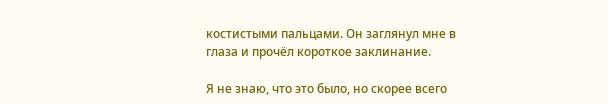костистыми пальцами. Он заглянул мне в глаза и прочёл короткое заклинание.

Я не знаю, что это было, но скорее всего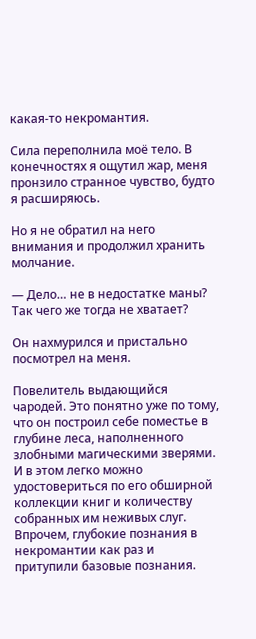какая-то некромантия.

Сила переполнила моё тело. В конечностях я ощутил жар, меня пронзило странное чувство, будто я расширяюсь.

Но я не обратил на него внимания и продолжил хранить молчание.

— Дело… не в недостатке маны? Так чего же тогда не хватает?

Он нахмурился и пристально посмотрел на меня.

Повелитель выдающийся чародей. Это понятно уже по тому, что он построил себе поместье в глубине леса, наполненного злобными магическими зверями. И в этом легко можно удостовериться по его обширной коллекции книг и количеству собранных им неживых слуг. Впрочем, глубокие познания в некромантии как раз и притупили базовые познания.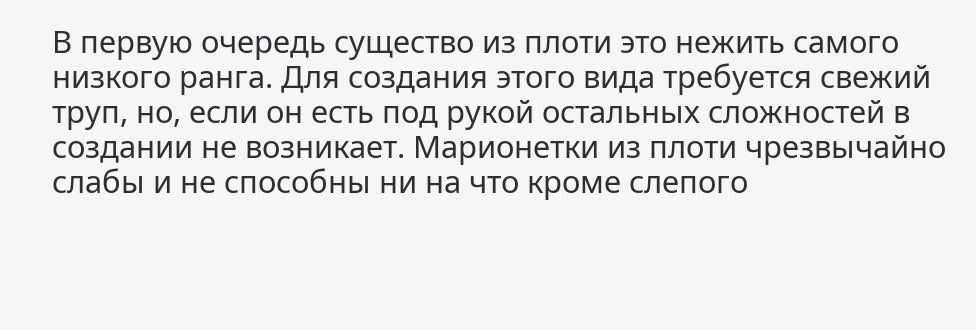В первую очередь существо из плоти это нежить самого низкого ранга. Для создания этого вида требуется свежий труп, но, если он есть под рукой остальных сложностей в создании не возникает. Марионетки из плоти чрезвычайно слабы и не способны ни на что кроме слепого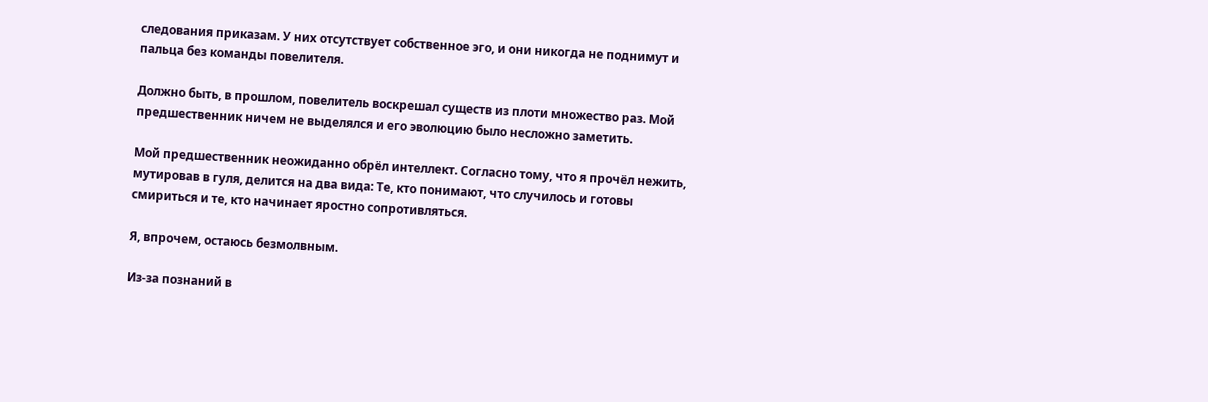следования приказам. У них отсутствует собственное эго, и они никогда не поднимут и пальца без команды повелителя.

Должно быть, в прошлом, повелитель воскрешал существ из плоти множество раз. Мой предшественник ничем не выделялся и его эволюцию было несложно заметить.

Мой предшественник неожиданно обрёл интеллект. Согласно тому, что я прочёл нежить, мутировав в гуля, делится на два вида: Те, кто понимают, что случилось и готовы смириться и те, кто начинает яростно сопротивляться.

Я, впрочем, остаюсь безмолвным.

Из-за познаний в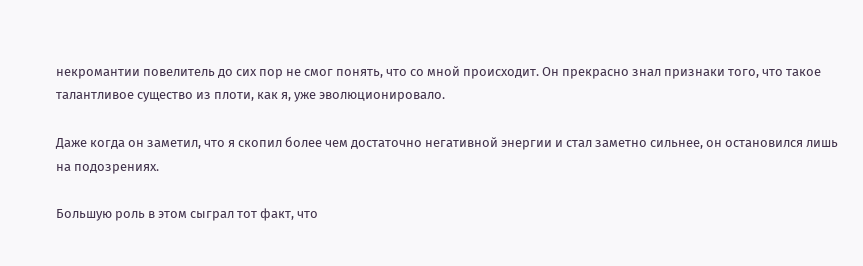некромантии повелитель до сих пор не смог понять, что со мной происходит. Он прекрасно знал признаки того, что такое талантливое существо из плоти, как я, уже эволюционировало.

Даже когда он заметил, что я скопил более чем достаточно негативной энергии и стал заметно сильнее, он остановился лишь на подозрениях.

Большую роль в этом сыграл тот факт, что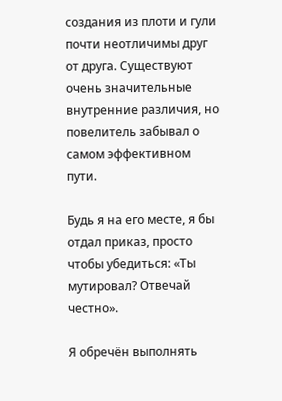создания из плоти и гули почти неотличимы друг от друга. Существуют очень значительные внутренние различия, но повелитель забывал о самом эффективном пути.

Будь я на его месте, я бы отдал приказ, просто чтобы убедиться: «Ты мутировал? Отвечай честно».

Я обречён выполнять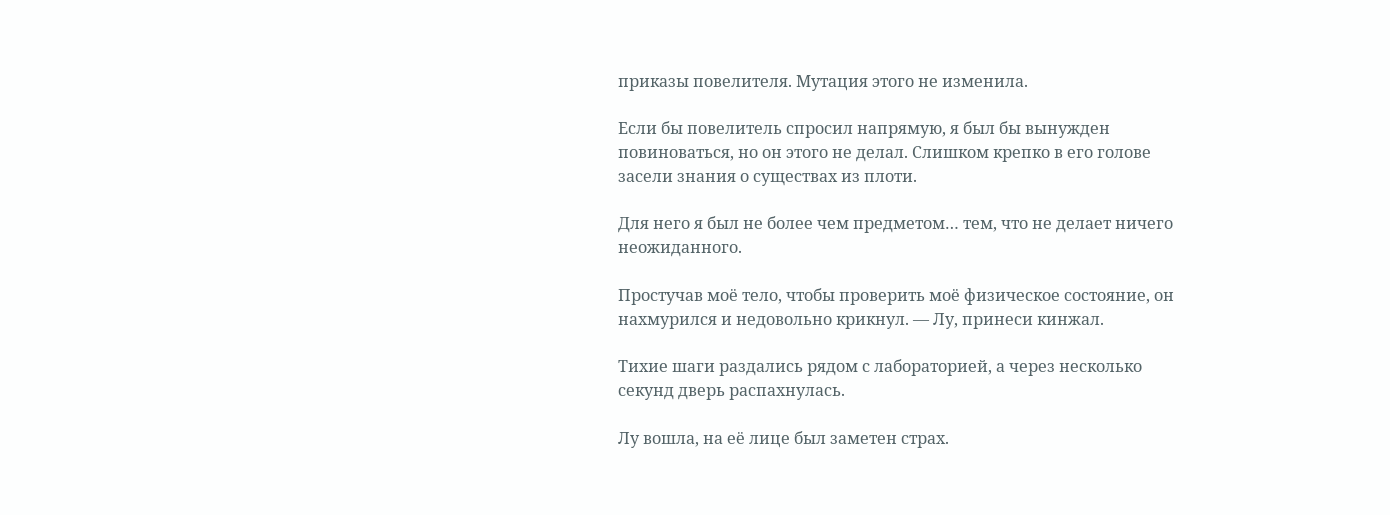приказы повелителя. Мутация этого не изменила.

Если бы повелитель спросил напрямую, я был бы вынужден повиноваться, но он этого не делал. Слишком крепко в его голове засели знания о существах из плоти.

Для него я был не более чем предметом… тем, что не делает ничего неожиданного.

Простучав моё тело, чтобы проверить моё физическое состояние, он нахмурился и недовольно крикнул. — Лу, принеси кинжал.

Тихие шаги раздались рядом с лабораторией, а через несколько секунд дверь распахнулась.

Лу вошла, на её лице был заметен страх.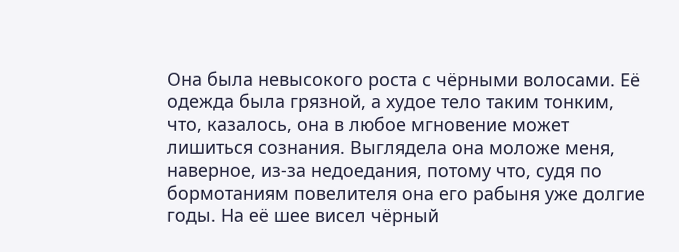Она была невысокого роста с чёрными волосами. Её одежда была грязной, а худое тело таким тонким, что, казалось, она в любое мгновение может лишиться сознания. Выглядела она моложе меня, наверное, из-за недоедания, потому что, судя по бормотаниям повелителя она его рабыня уже долгие годы. На её шее висел чёрный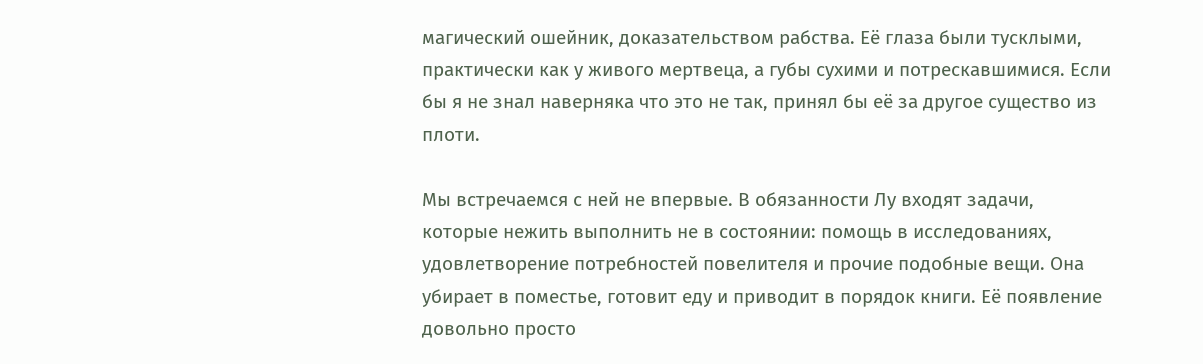магический ошейник, доказательством рабства. Её глаза были тусклыми, практически как у живого мертвеца, а губы сухими и потрескавшимися. Если бы я не знал наверняка что это не так, принял бы её за другое существо из плоти.

Мы встречаемся с ней не впервые. В обязанности Лу входят задачи, которые нежить выполнить не в состоянии: помощь в исследованиях, удовлетворение потребностей повелителя и прочие подобные вещи. Она убирает в поместье, готовит еду и приводит в порядок книги. Её появление довольно просто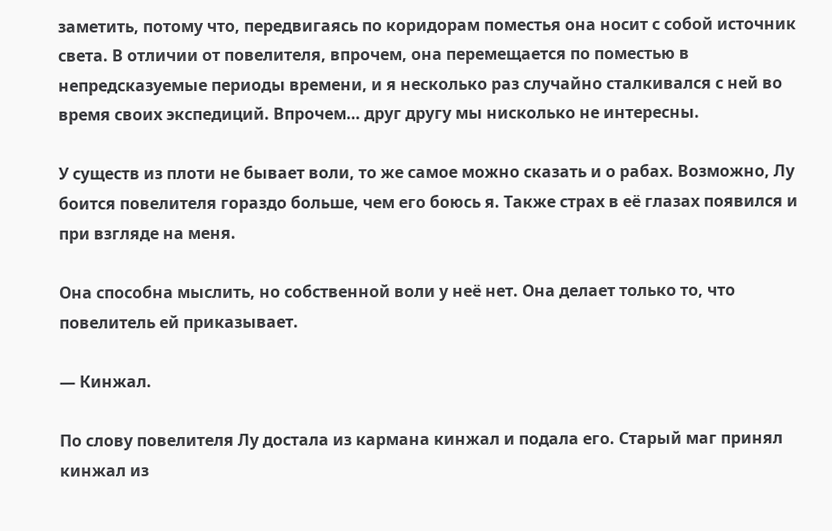заметить, потому что, передвигаясь по коридорам поместья она носит с собой источник света. В отличии от повелителя, впрочем, она перемещается по поместью в непредсказуемые периоды времени, и я несколько раз случайно сталкивался с ней во время своих экспедиций. Впрочем… друг другу мы нисколько не интересны.

У существ из плоти не бывает воли, то же самое можно сказать и о рабах. Возможно, Лу боится повелителя гораздо больше, чем его боюсь я. Также страх в её глазах появился и при взгляде на меня.

Она способна мыслить, но собственной воли у неё нет. Она делает только то, что повелитель ей приказывает.

— Кинжал.

По слову повелителя Лу достала из кармана кинжал и подала его. Старый маг принял кинжал из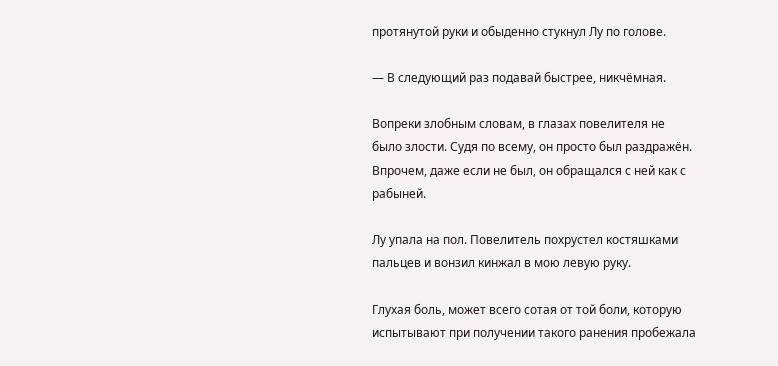протянутой руки и обыденно стукнул Лу по голове.

— В следующий раз подавай быстрее, никчёмная.

Вопреки злобным словам, в глазах повелителя не было злости. Судя по всему, он просто был раздражён. Впрочем, даже если не был, он обращался с ней как с рабыней.

Лу упала на пол. Повелитель похрустел костяшками пальцев и вонзил кинжал в мою левую руку.

Глухая боль, может всего сотая от той боли, которую испытывают при получении такого ранения пробежала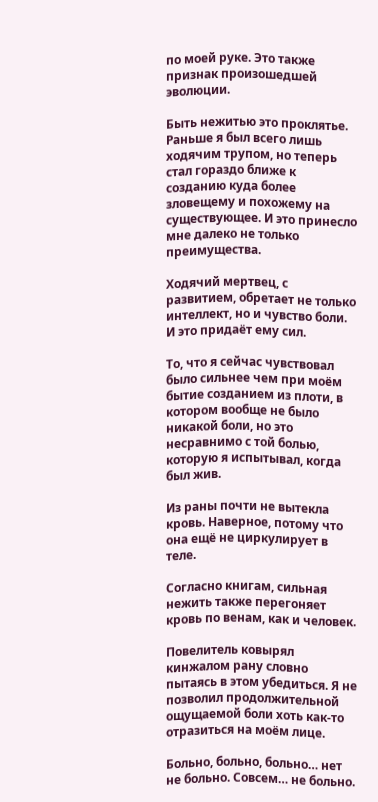по моей руке. Это также признак произошедшей эволюции.

Быть нежитью это проклятье. Раньше я был всего лишь ходячим трупом, но теперь стал гораздо ближе к созданию куда более зловещему и похожему на существующее. И это принесло мне далеко не только преимущества.

Ходячий мертвец, с развитием, обретает не только интеллект, но и чувство боли. И это придаёт ему сил.

То, что я сейчас чувствовал было сильнее чем при моём бытие созданием из плоти, в котором вообще не было никакой боли, но это несравнимо с той болью, которую я испытывал, когда был жив.

Из раны почти не вытекла кровь. Наверное, потому что она ещё не циркулирует в теле.

Согласно книгам, сильная нежить также перегоняет кровь по венам, как и человек.

Повелитель ковырял кинжалом рану словно пытаясь в этом убедиться. Я не позволил продолжительной ощущаемой боли хоть как-то отразиться на моём лице.

Больно, больно, больно… нет не больно. Совсем… не больно.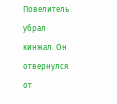Повелитель убрал кинжал. Он отвернулся от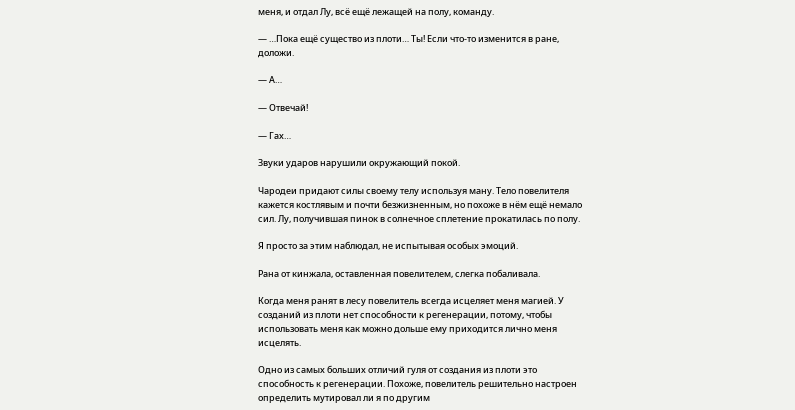меня, и отдал Лу, всё ещё лежащей на полу, команду.

— …Пока ещё существо из плоти… Ты! Если что-то изменится в ране, доложи.

— А…

— Отвечай!

— Гах…

Звуки ударов нарушили окружающий покой.

Чародеи придают силы своему телу используя ману. Тело повелителя кажется костлявым и почти безжизненным, но похоже в нём ещё немало сил. Лу, получившая пинок в солнечное сплетение прокатилась по полу.

Я просто за этим наблюдал, не испытывая особых эмоций.

Рана от кинжала, оставленная повелителем, слегка побаливала.

Когда меня ранят в лесу повелитель всегда исцеляет меня магией. У созданий из плоти нет способности к регенерации, потому, чтобы использовать меня как можно дольше ему приходится лично меня исцелять.

Одно из самых больших отличий гуля от создания из плоти это способность к регенерации. Похоже, повелитель решительно настроен определить мутировал ли я по другим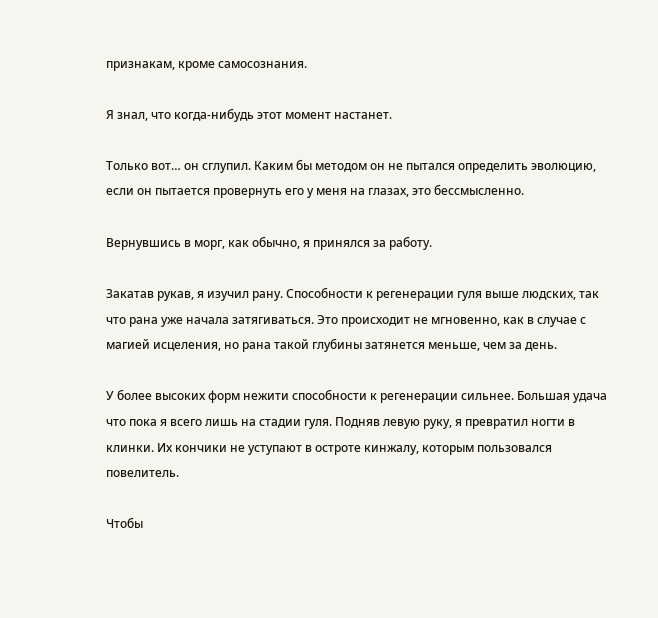признакам, кроме самосознания.

Я знал, что когда-нибудь этот момент настанет.

Только вот… он сглупил. Каким бы методом он не пытался определить эволюцию, если он пытается провернуть его у меня на глазах, это бессмысленно.

Вернувшись в морг, как обычно, я принялся за работу.

Закатав рукав, я изучил рану. Способности к регенерации гуля выше людских, так что рана уже начала затягиваться. Это происходит не мгновенно, как в случае с магией исцеления, но рана такой глубины затянется меньше, чем за день.

У более высоких форм нежити способности к регенерации сильнее. Большая удача что пока я всего лишь на стадии гуля. Подняв левую руку, я превратил ногти в клинки. Их кончики не уступают в остроте кинжалу, которым пользовался повелитель.

Чтобы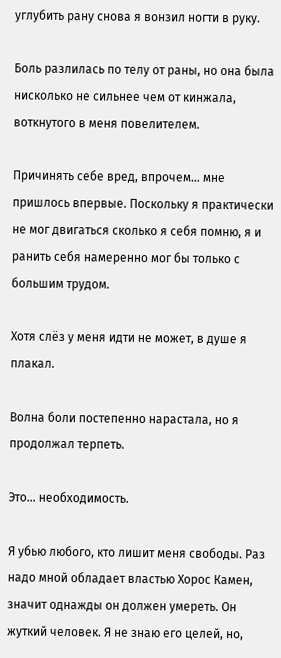углубить рану снова я вонзил ногти в руку.

Боль разлилась по телу от раны, но она была нисколько не сильнее чем от кинжала, воткнутого в меня повелителем.

Причинять себе вред, впрочем… мне пришлось впервые. Поскольку я практически не мог двигаться сколько я себя помню, я и ранить себя намеренно мог бы только с большим трудом.

Хотя слёз у меня идти не может, в душе я плакал.

Волна боли постепенно нарастала, но я продолжал терпеть.

Это… необходимость.

Я убью любого, кто лишит меня свободы. Раз надо мной обладает властью Хорос Камен, значит однажды он должен умереть. Он жуткий человек. Я не знаю его целей, но,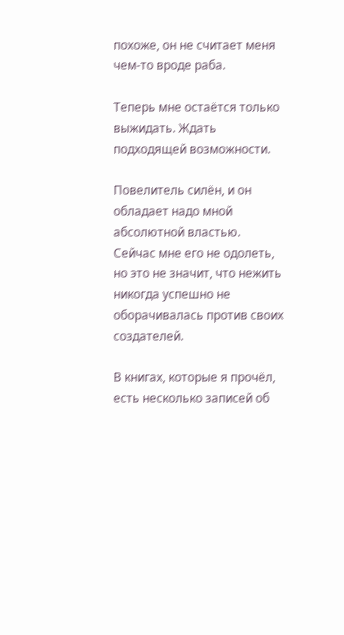похоже, он не считает меня чем-то вроде раба.

Теперь мне остаётся только выжидать. Ждать подходящей возможности.

Повелитель силён, и он обладает надо мной абсолютной властью. Сейчас мне его не одолеть, но это не значит, что нежить никогда успешно не оборачивалась против своих создателей.

В книгах, которые я прочёл, есть несколько записей об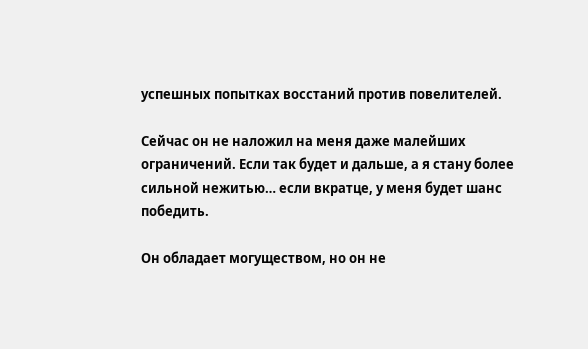успешных попытках восстаний против повелителей.

Сейчас он не наложил на меня даже малейших ограничений. Если так будет и дальше, а я стану более сильной нежитью… если вкратце, у меня будет шанс победить.

Он обладает могуществом, но он не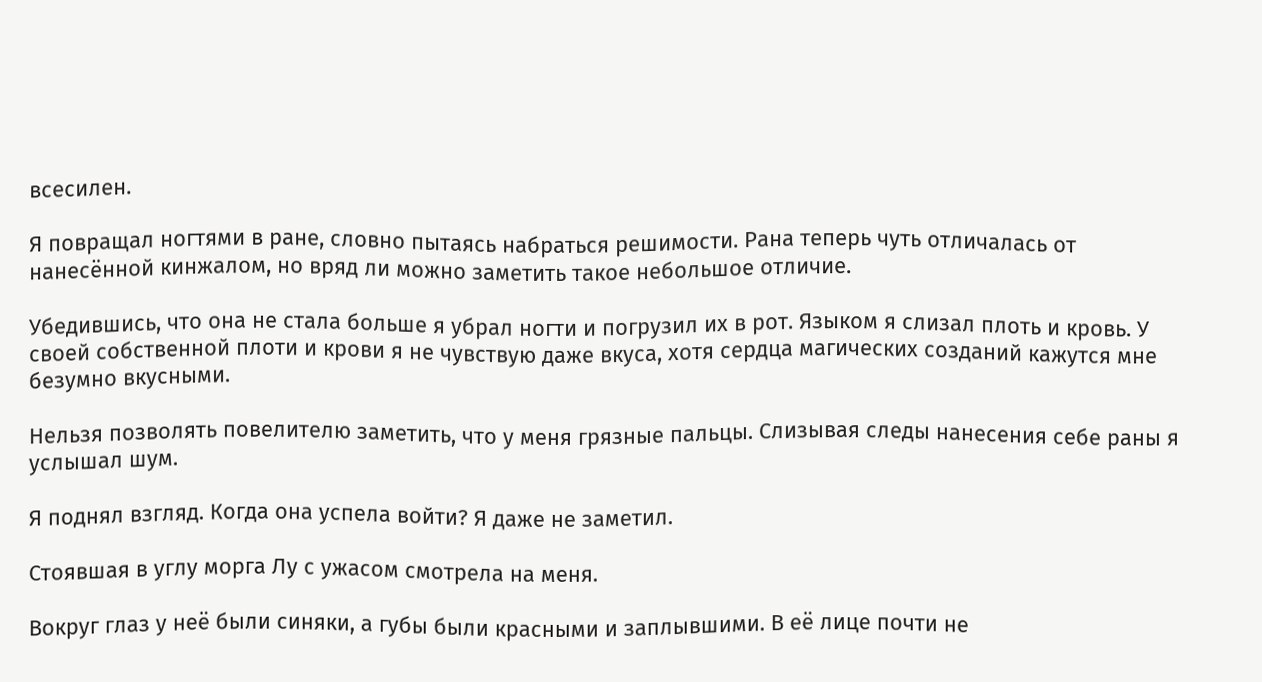всесилен.

Я повращал ногтями в ране, словно пытаясь набраться решимости. Рана теперь чуть отличалась от нанесённой кинжалом, но вряд ли можно заметить такое небольшое отличие.

Убедившись, что она не стала больше я убрал ногти и погрузил их в рот. Языком я слизал плоть и кровь. У своей собственной плоти и крови я не чувствую даже вкуса, хотя сердца магических созданий кажутся мне безумно вкусными.

Нельзя позволять повелителю заметить, что у меня грязные пальцы. Слизывая следы нанесения себе раны я услышал шум.

Я поднял взгляд. Когда она успела войти? Я даже не заметил.

Стоявшая в углу морга Лу с ужасом смотрела на меня.

Вокруг глаз у неё были синяки, а губы были красными и заплывшими. В её лице почти не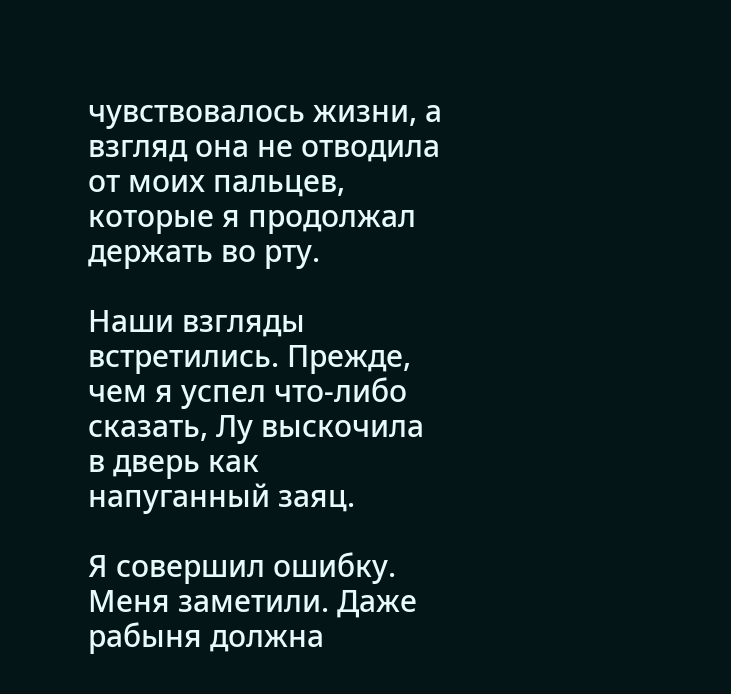чувствовалось жизни, а взгляд она не отводила от моих пальцев, которые я продолжал держать во рту.

Наши взгляды встретились. Прежде, чем я успел что-либо сказать, Лу выскочила в дверь как напуганный заяц.

Я совершил ошибку. Меня заметили. Даже рабыня должна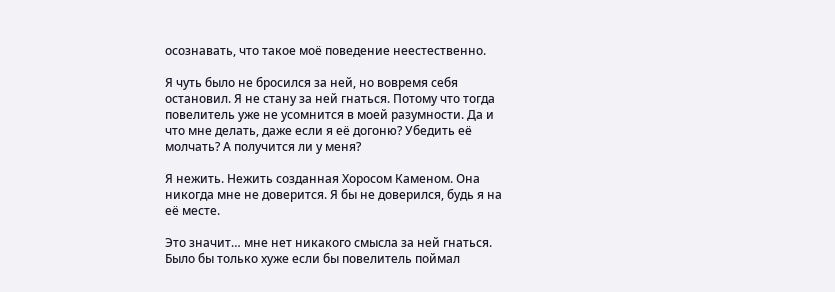осознавать, что такое моё поведение неестественно.

Я чуть было не бросился за ней, но вовремя себя остановил. Я не стану за ней гнаться. Потому что тогда повелитель уже не усомнится в моей разумности. Да и что мне делать, даже если я её догоню? Убедить её молчать? А получится ли у меня?

Я нежить. Нежить созданная Хоросом Каменом. Она никогда мне не доверится. Я бы не доверился, будь я на её месте.

Это значит… мне нет никакого смысла за ней гнаться. Было бы только хуже если бы повелитель поймал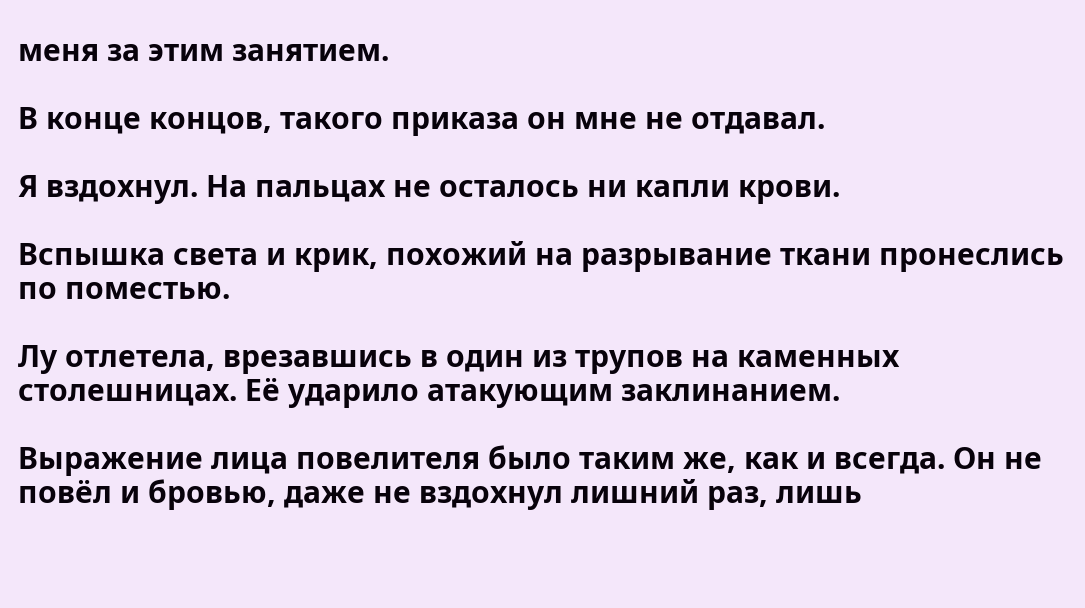меня за этим занятием.

В конце концов, такого приказа он мне не отдавал.

Я вздохнул. На пальцах не осталось ни капли крови.

Вспышка света и крик, похожий на разрывание ткани пронеслись по поместью.

Лу отлетела, врезавшись в один из трупов на каменных столешницах. Её ударило атакующим заклинанием.

Выражение лица повелителя было таким же, как и всегда. Он не повёл и бровью, даже не вздохнул лишний раз, лишь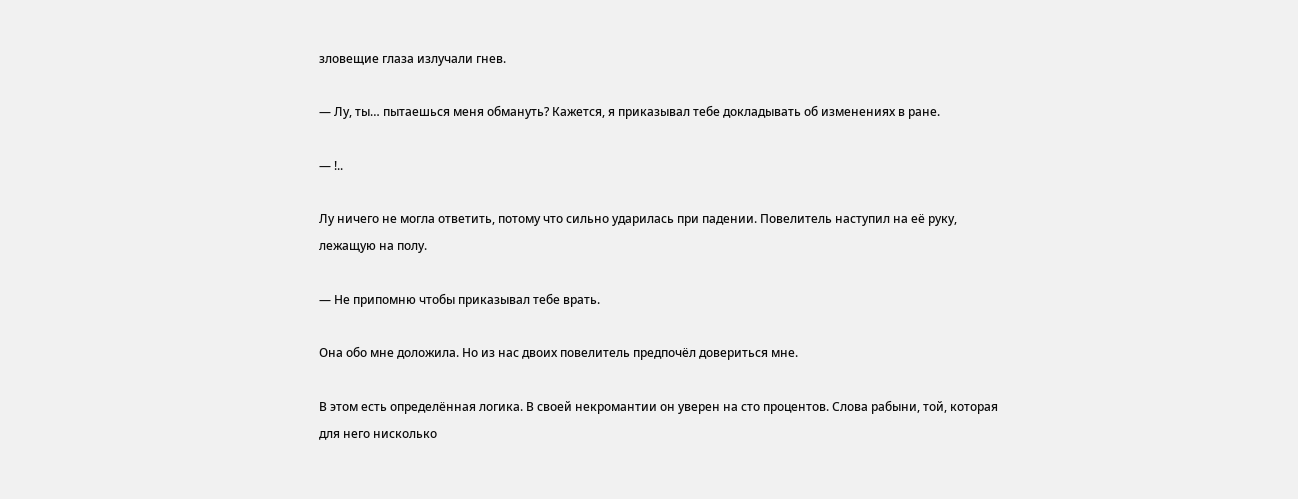зловещие глаза излучали гнев.

— Лу, ты… пытаешься меня обмануть? Кажется, я приказывал тебе докладывать об изменениях в ране.

— !..

Лу ничего не могла ответить, потому что сильно ударилась при падении. Повелитель наступил на её руку, лежащую на полу.

— Не припомню чтобы приказывал тебе врать.

Она обо мне доложила. Но из нас двоих повелитель предпочёл довериться мне.

В этом есть определённая логика. В своей некромантии он уверен на сто процентов. Слова рабыни, той, которая для него нисколько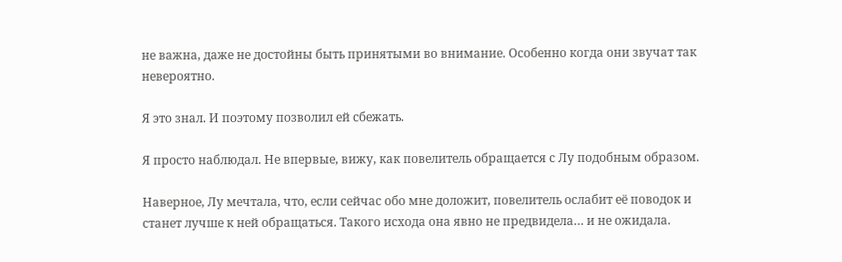не важна, даже не достойны быть принятыми во внимание. Особенно когда они звучат так невероятно.

Я это знал. И поэтому позволил ей сбежать.

Я просто наблюдал. Не впервые, вижу, как повелитель обращается с Лу подобным образом.

Наверное, Лу мечтала, что, если сейчас обо мне доложит, повелитель ослабит её поводок и станет лучше к ней обращаться. Такого исхода она явно не предвидела… и не ожидала.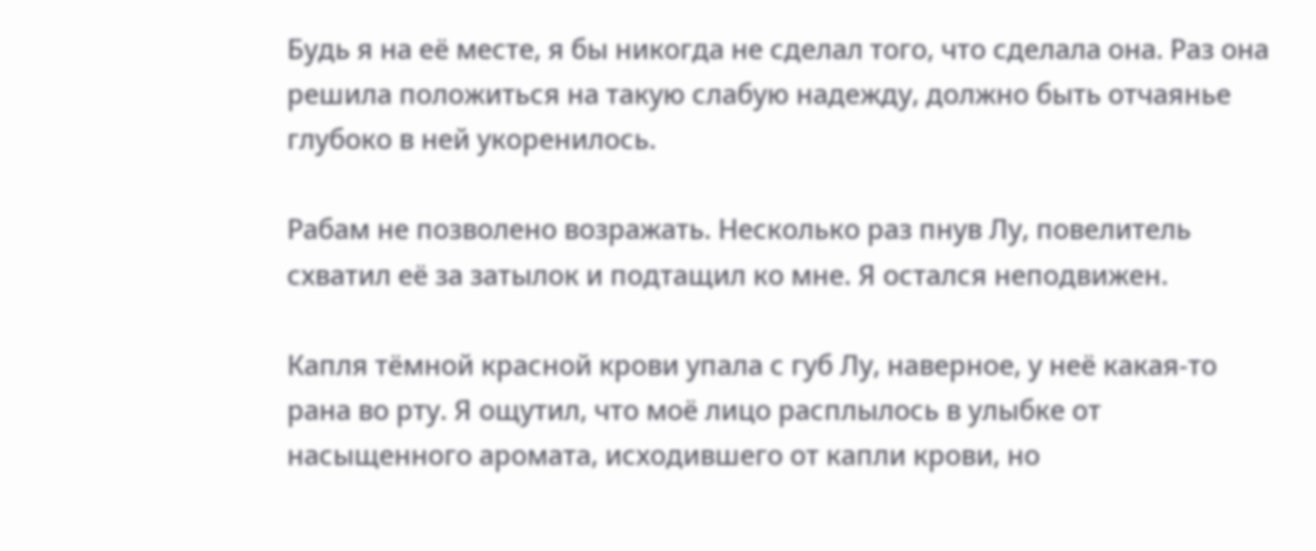Будь я на её месте, я бы никогда не сделал того, что сделала она. Раз она решила положиться на такую слабую надежду, должно быть отчаянье глубоко в ней укоренилось.

Рабам не позволено возражать. Несколько раз пнув Лу, повелитель схватил её за затылок и подтащил ко мне. Я остался неподвижен.

Капля тёмной красной крови упала с губ Лу, наверное, у неё какая-то рана во рту. Я ощутил, что моё лицо расплылось в улыбке от насыщенного аромата, исходившего от капли крови, но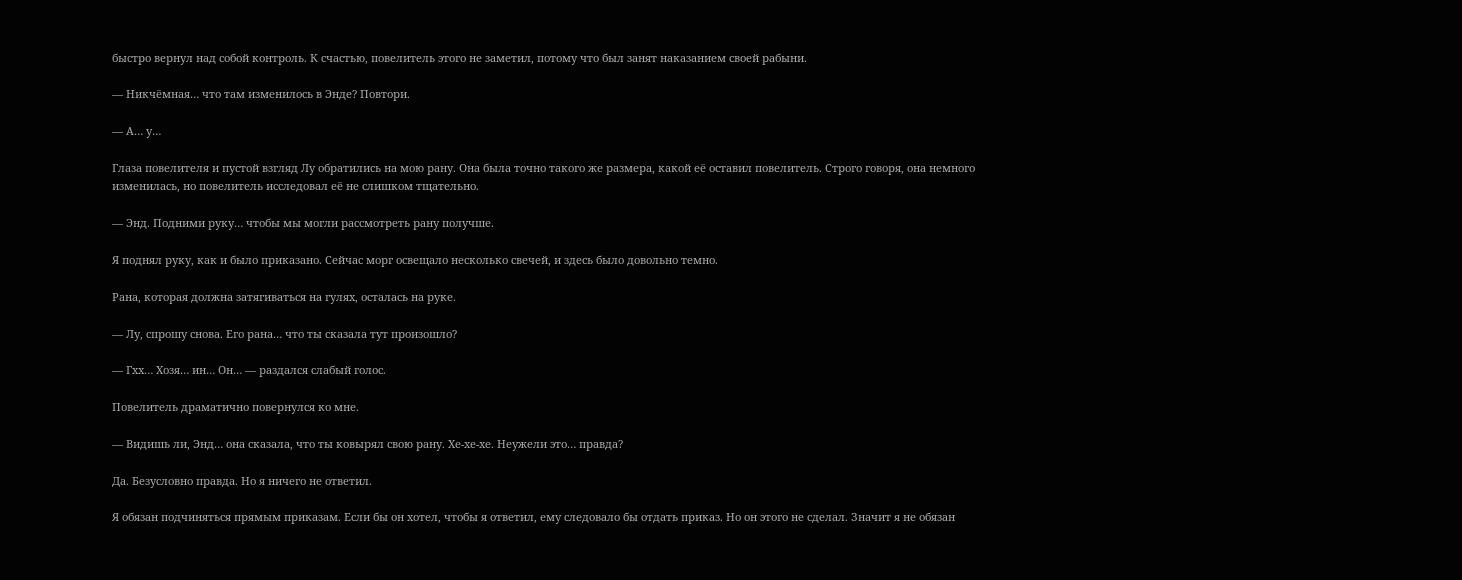быстро вернул над собой контроль. К счастью, повелитель этого не заметил, потому что был занят наказанием своей рабыни.

— Никчёмная… что там изменилось в Энде? Повтори.

— А… у…

Глаза повелителя и пустой взгляд Лу обратились на мою рану. Она была точно такого же размера, какой её оставил повелитель. Строго говоря, она немного изменилась, но повелитель исследовал её не слишком тщательно.

— Энд. Подними руку… чтобы мы могли рассмотреть рану получше.

Я поднял руку, как и было приказано. Сейчас морг освещало несколько свечей, и здесь было довольно темно.

Рана, которая должна затягиваться на гулях, осталась на руке.

— Лу, спрошу снова. Его рана… что ты сказала тут произошло?

— Гхх… Хозя… ин… Он… — раздался слабый голос.

Повелитель драматично повернулся ко мне.

— Видишь ли, Энд… она сказала, что ты ковырял свою рану. Хе-хе-хе. Неужели это… правда?

Да. Безусловно правда. Но я ничего не ответил.

Я обязан подчиняться прямым приказам. Если бы он хотел, чтобы я ответил, ему следовало бы отдать приказ. Но он этого не сделал. Значит я не обязан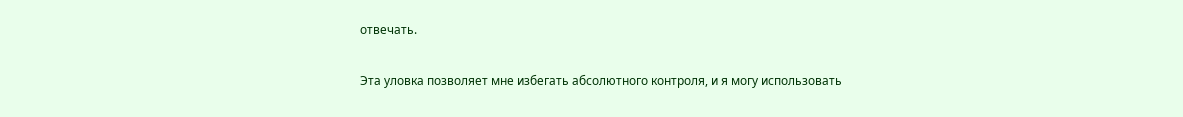отвечать.

Эта уловка позволяет мне избегать абсолютного контроля, и я могу использовать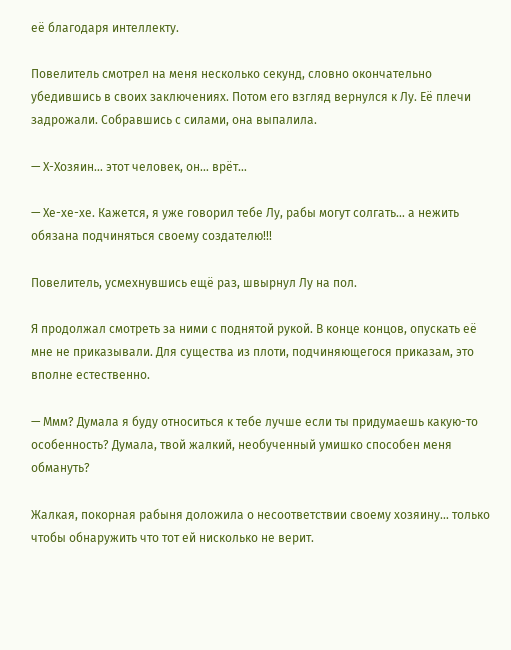её благодаря интеллекту.

Повелитель смотрел на меня несколько секунд, словно окончательно убедившись в своих заключениях. Потом его взгляд вернулся к Лу. Её плечи задрожали. Собравшись с силами, она выпалила.

— Х-Хозяин… этот человек, он… врёт…

— Хе-хе-хе. Кажется, я уже говорил тебе Лу, рабы могут солгать… а нежить обязана подчиняться своему создателю!!!

Повелитель, усмехнувшись ещё раз, швырнул Лу на пол.

Я продолжал смотреть за ними с поднятой рукой. В конце концов, опускать её мне не приказывали. Для существа из плоти, подчиняющегося приказам, это вполне естественно.

— Ммм? Думала я буду относиться к тебе лучше если ты придумаешь какую-то особенность? Думала, твой жалкий, необученный умишко способен меня обмануть?

Жалкая, покорная рабыня доложила о несоответствии своему хозяину… только чтобы обнаружить что тот ей нисколько не верит.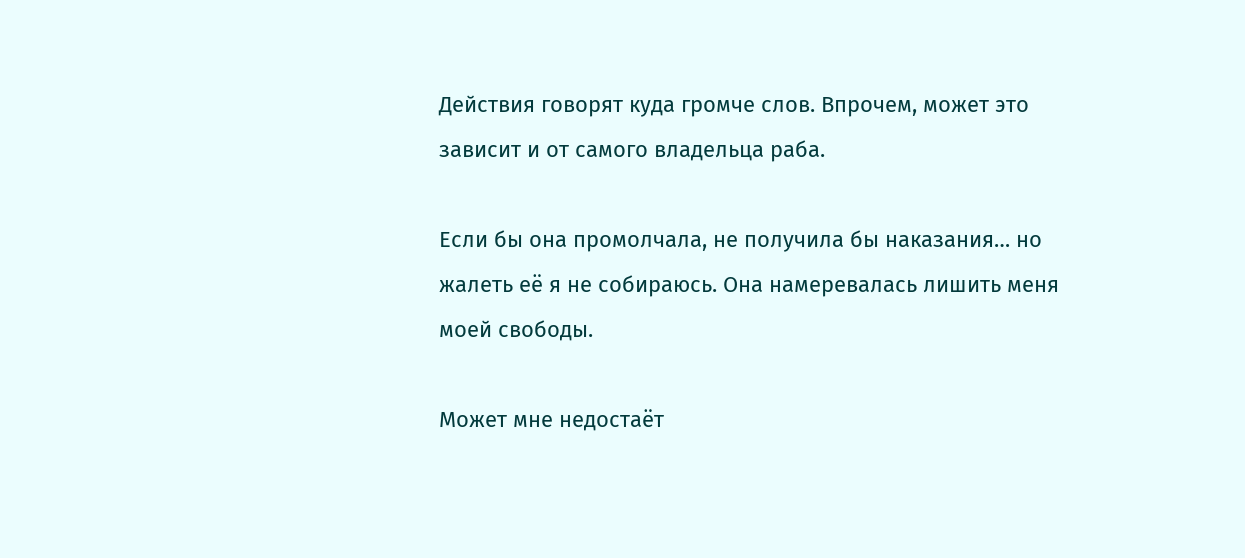Действия говорят куда громче слов. Впрочем, может это зависит и от самого владельца раба.

Если бы она промолчала, не получила бы наказания… но жалеть её я не собираюсь. Она намеревалась лишить меня моей свободы.

Может мне недостаёт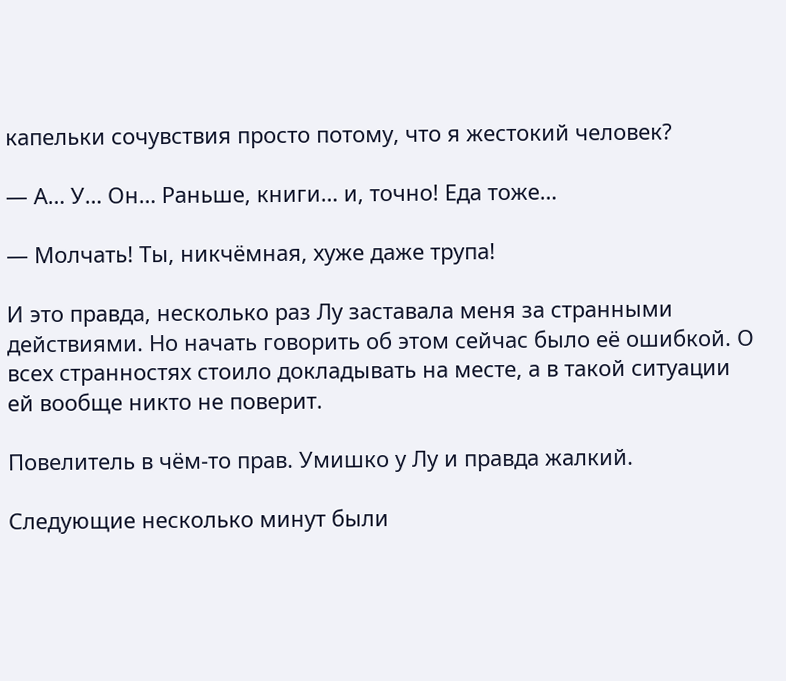капельки сочувствия просто потому, что я жестокий человек?

— А… У… Он… Раньше, книги… и, точно! Еда тоже…

— Молчать! Ты, никчёмная, хуже даже трупа!

И это правда, несколько раз Лу заставала меня за странными действиями. Но начать говорить об этом сейчас было её ошибкой. О всех странностях стоило докладывать на месте, а в такой ситуации ей вообще никто не поверит.

Повелитель в чём-то прав. Умишко у Лу и правда жалкий.

Следующие несколько минут были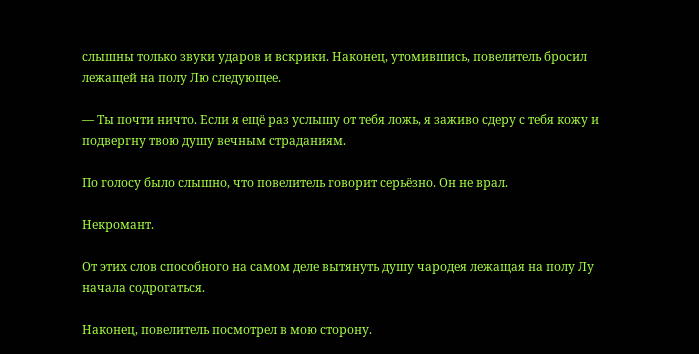слышны только звуки ударов и вскрики. Наконец, утомившись, повелитель бросил лежащей на полу Лю следующее.

— Ты почти ничто. Если я ещё раз услышу от тебя ложь, я заживо сдеру с тебя кожу и подвергну твою душу вечным страданиям.

По голосу было слышно, что повелитель говорит серьёзно. Он не врал.

Некромант.

От этих слов способного на самом деле вытянуть душу чародея лежащая на полу Лу начала содрогаться.

Наконец, повелитель посмотрел в мою сторону.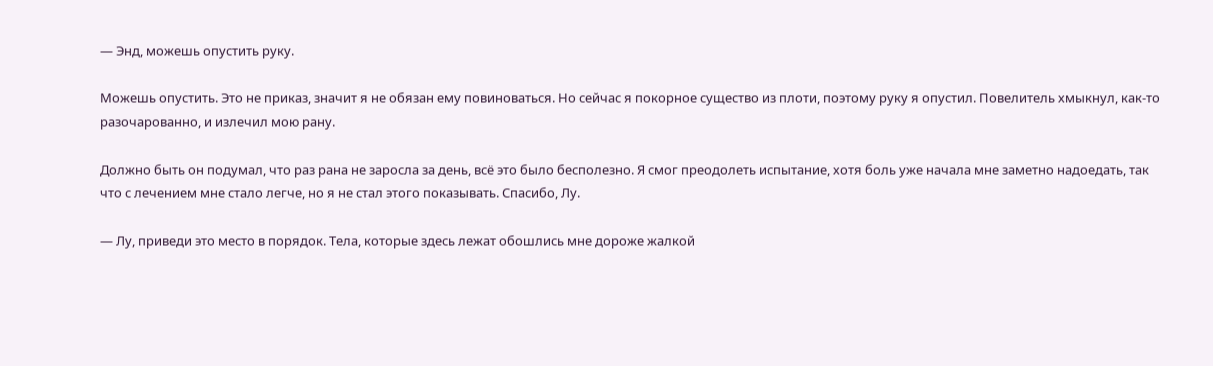— Энд, можешь опустить руку.

Можешь опустить. Это не приказ, значит я не обязан ему повиноваться. Но сейчас я покорное существо из плоти, поэтому руку я опустил. Повелитель хмыкнул, как-то разочарованно, и излечил мою рану.

Должно быть он подумал, что раз рана не заросла за день, всё это было бесполезно. Я смог преодолеть испытание, хотя боль уже начала мне заметно надоедать, так что с лечением мне стало легче, но я не стал этого показывать. Спасибо, Лу.

— Лу, приведи это место в порядок. Тела, которые здесь лежат обошлись мне дороже жалкой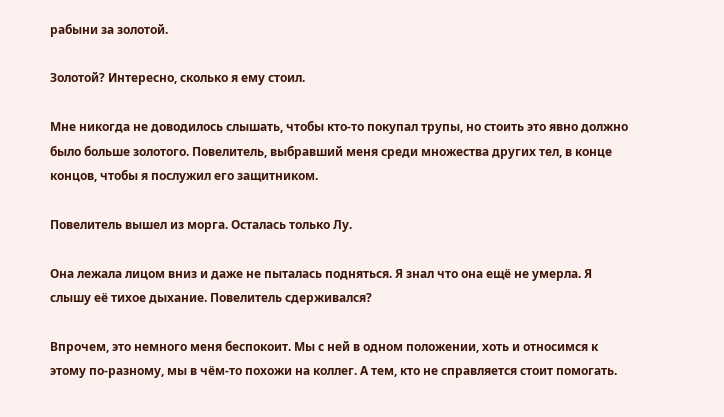рабыни за золотой.

Золотой? Интересно, сколько я ему стоил.

Мне никогда не доводилось слышать, чтобы кто-то покупал трупы, но стоить это явно должно было больше золотого. Повелитель, выбравший меня среди множества других тел, в конце концов, чтобы я послужил его защитником.

Повелитель вышел из морга. Осталась только Лу.

Она лежала лицом вниз и даже не пыталась подняться. Я знал что она ещё не умерла. Я слышу её тихое дыхание. Повелитель сдерживался?

Впрочем, это немного меня беспокоит. Мы с ней в одном положении, хоть и относимся к этому по-разному, мы в чём-то похожи на коллег. А тем, кто не справляется стоит помогать.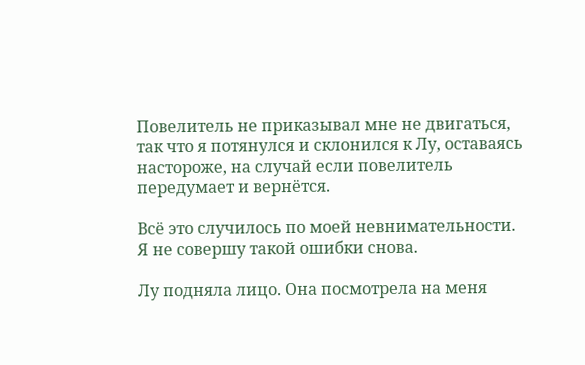Повелитель не приказывал мне не двигаться, так что я потянулся и склонился к Лу, оставаясь настороже, на случай если повелитель передумает и вернётся.

Всё это случилось по моей невнимательности. Я не совершу такой ошибки снова.

Лу подняла лицо. Она посмотрела на меня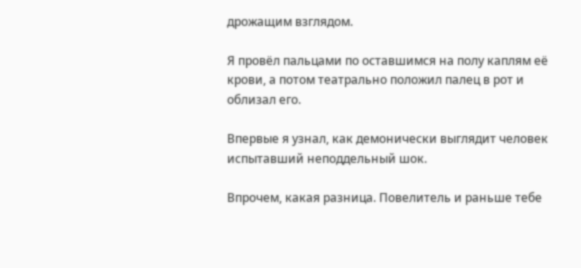дрожащим взглядом.

Я провёл пальцами по оставшимся на полу каплям её крови, а потом театрально положил палец в рот и облизал его.

Впервые я узнал, как демонически выглядит человек испытавший неподдельный шок.

Впрочем, какая разница. Повелитель и раньше тебе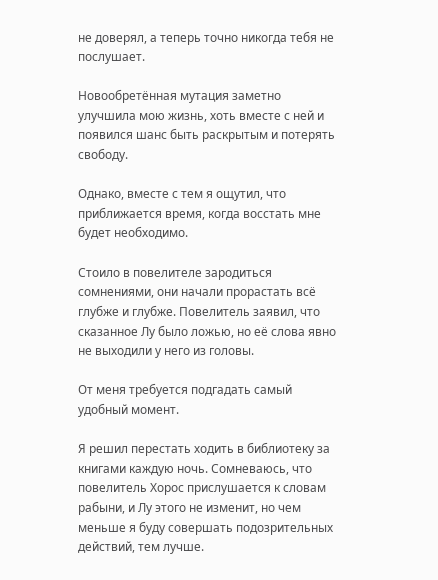не доверял, а теперь точно никогда тебя не послушает.

Новообретённая мутация заметно улучшила мою жизнь, хоть вместе с ней и появился шанс быть раскрытым и потерять свободу.

Однако, вместе с тем я ощутил, что приближается время, когда восстать мне будет необходимо.

Стоило в повелителе зародиться сомнениями, они начали прорастать всё глубже и глубже. Повелитель заявил, что сказанное Лу было ложью, но её слова явно не выходили у него из головы.

От меня требуется подгадать самый удобный момент.

Я решил перестать ходить в библиотеку за книгами каждую ночь. Сомневаюсь, что повелитель Хорос прислушается к словам рабыни, и Лу этого не изменит, но чем меньше я буду совершать подозрительных действий, тем лучше.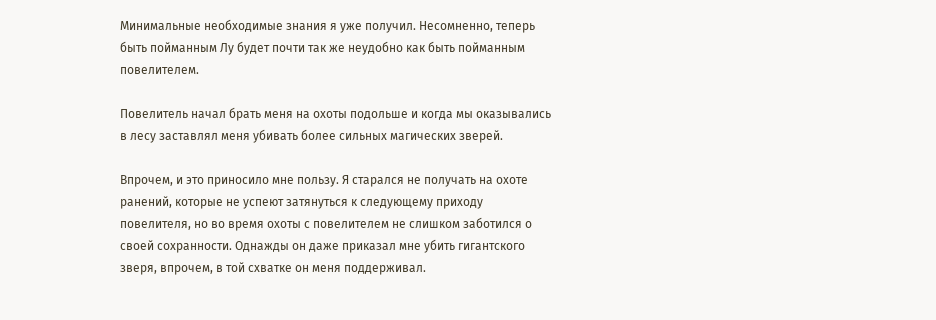Минимальные необходимые знания я уже получил. Несомненно, теперь быть пойманным Лу будет почти так же неудобно как быть пойманным повелителем.

Повелитель начал брать меня на охоты подольше и когда мы оказывались в лесу заставлял меня убивать более сильных магических зверей.

Впрочем, и это приносило мне пользу. Я старался не получать на охоте ранений, которые не успеют затянуться к следующему приходу повелителя, но во время охоты с повелителем не слишком заботился о своей сохранности. Однажды он даже приказал мне убить гигантского зверя, впрочем, в той схватке он меня поддерживал.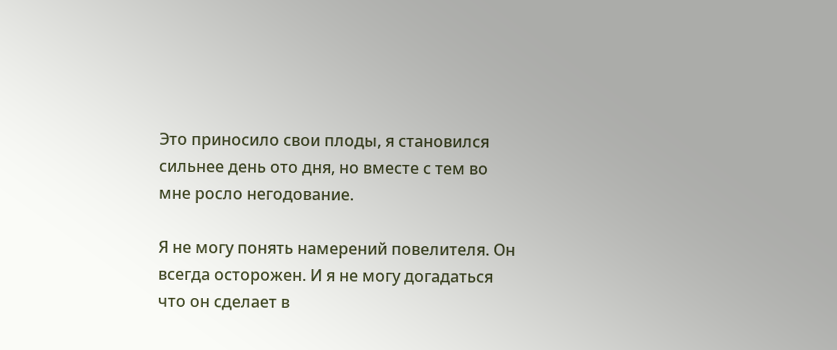Это приносило свои плоды, я становился сильнее день ото дня, но вместе с тем во мне росло негодование.

Я не могу понять намерений повелителя. Он всегда осторожен. И я не могу догадаться что он сделает в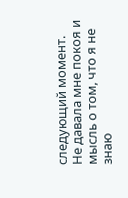следующий момент. Не давала мне покоя и мысль о том, что я не знаю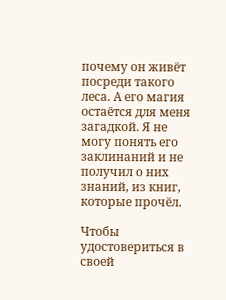почему он живёт посреди такого леса. А его магия остаётся для меня загадкой. Я не могу понять его заклинаний и не получил о них знаний, из книг, которые прочёл.

Чтобы удостовериться в своей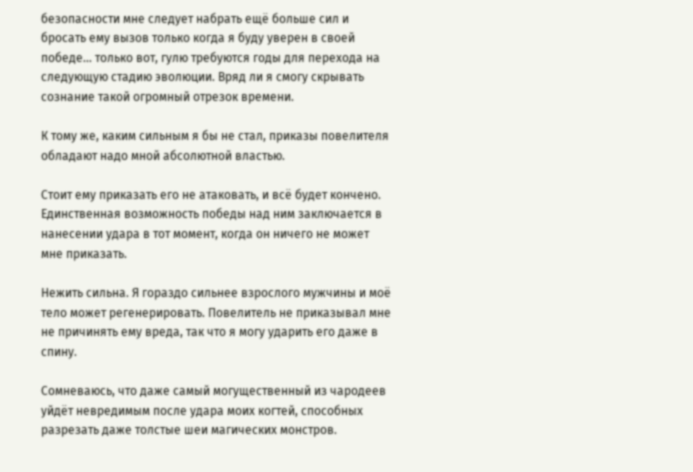безопасности мне следует набрать ещё больше сил и бросать ему вызов только когда я буду уверен в своей победе… только вот, гулю требуются годы для перехода на следующую стадию эволюции. Вряд ли я смогу скрывать сознание такой огромный отрезок времени.

К тому же, каким сильным я бы не стал, приказы повелителя обладают надо мной абсолютной властью.

Стоит ему приказать его не атаковать, и всё будет кончено. Единственная возможность победы над ним заключается в нанесении удара в тот момент, когда он ничего не может мне приказать.

Нежить сильна. Я гораздо сильнее взрослого мужчины и моё тело может регенерировать. Повелитель не приказывал мне не причинять ему вреда, так что я могу ударить его даже в спину.

Сомневаюсь, что даже самый могущественный из чародеев уйдёт невредимым после удара моих когтей, способных разрезать даже толстые шеи магических монстров.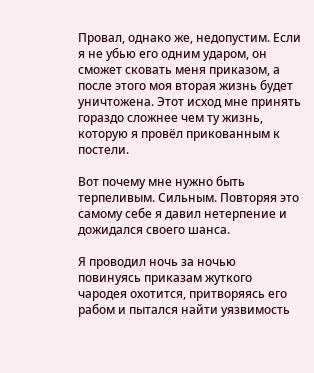Провал, однако же, недопустим. Если я не убью его одним ударом, он сможет сковать меня приказом, а после этого моя вторая жизнь будет уничтожена. Этот исход мне принять гораздо сложнее чем ту жизнь, которую я провёл прикованным к постели.

Вот почему мне нужно быть терпеливым. Сильным. Повторяя это самому себе я давил нетерпение и дожидался своего шанса.

Я проводил ночь за ночью повинуясь приказам жуткого чародея охотится, притворяясь его рабом и пытался найти уязвимость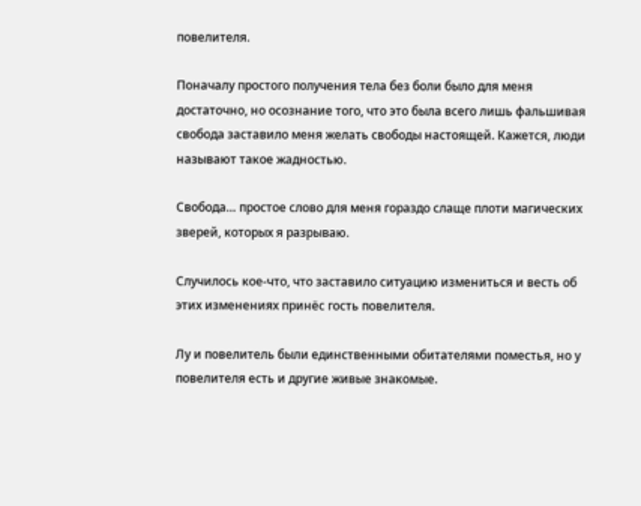повелителя.

Поначалу простого получения тела без боли было для меня достаточно, но осознание того, что это была всего лишь фальшивая свобода заставило меня желать свободы настоящей. Кажется, люди называют такое жадностью.

Свобода… простое слово для меня гораздо слаще плоти магических зверей, которых я разрываю.

Случилось кое-что, что заставило ситуацию измениться и весть об этих изменениях принёс гость повелителя.

Лу и повелитель были единственными обитателями поместья, но у повелителя есть и другие живые знакомые.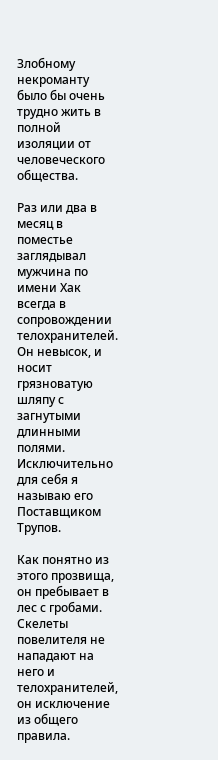Злобному некроманту было бы очень трудно жить в полной изоляции от человеческого общества.

Раз или два в месяц в поместье заглядывал мужчина по имени Хак всегда в сопровождении телохранителей. Он невысок, и носит грязноватую шляпу с загнутыми длинными полями. Исключительно для себя я называю его Поставщиком Трупов.

Как понятно из этого прозвища, он пребывает в лес с гробами. Скелеты повелителя не нападают на него и телохранителей, он исключение из общего правила.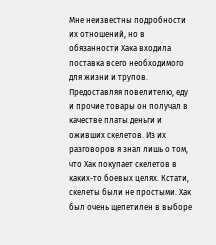Мне неизвестны подробности их отношений, но в обязанности Хака входила поставка всего необходимого для жизни и трупов. Предоставляя повелителю, еду и прочие товары он получал в качестве платы деньги и оживших скелетов. Из их разговоров я знал лишь о том, что Хак покупает скелетов в каких-то боевых целях. Кстати, скелеты были не простыми. Хак был очень щепетилен в выборе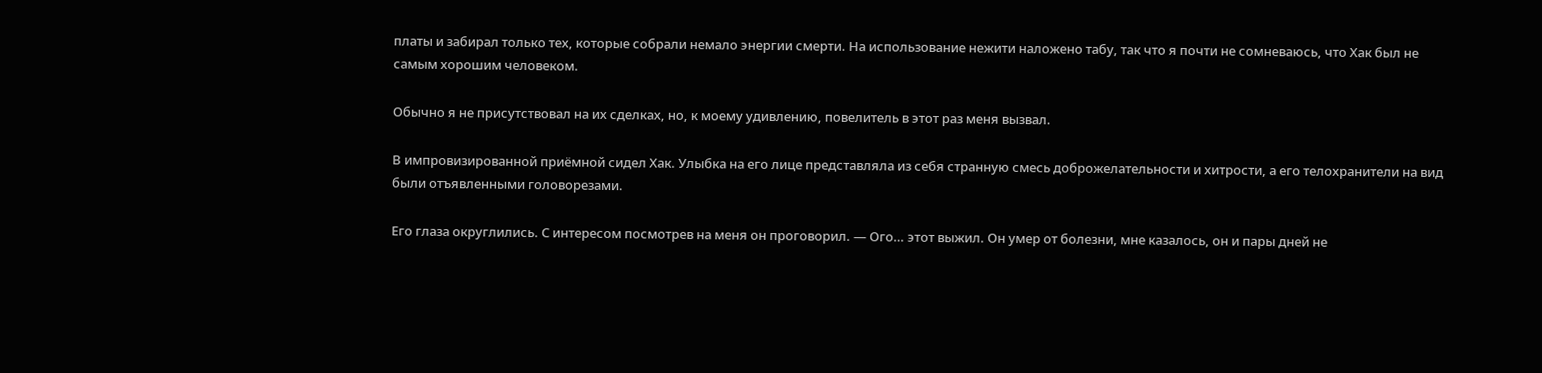платы и забирал только тех, которые собрали немало энергии смерти. На использование нежити наложено табу, так что я почти не сомневаюсь, что Хак был не самым хорошим человеком.

Обычно я не присутствовал на их сделках, но, к моему удивлению, повелитель в этот раз меня вызвал.

В импровизированной приёмной сидел Хак. Улыбка на его лице представляла из себя странную смесь доброжелательности и хитрости, а его телохранители на вид были отъявленными головорезами.

Его глаза округлились. С интересом посмотрев на меня он проговорил. — Ого… этот выжил. Он умер от болезни, мне казалось, он и пары дней не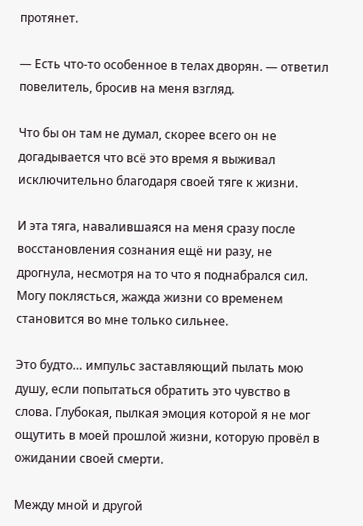протянет.

— Есть что-то особенное в телах дворян. — ответил повелитель, бросив на меня взгляд.

Что бы он там не думал, скорее всего он не догадывается что всё это время я выживал исключительно благодаря своей тяге к жизни.

И эта тяга, навалившаяся на меня сразу после восстановления сознания ещё ни разу, не дрогнула, несмотря на то что я поднабрался сил. Могу поклясться, жажда жизни со временем становится во мне только сильнее.

Это будто… импульс заставляющий пылать мою душу, если попытаться обратить это чувство в слова. Глубокая, пылкая эмоция которой я не мог ощутить в моей прошлой жизни, которую провёл в ожидании своей смерти.

Между мной и другой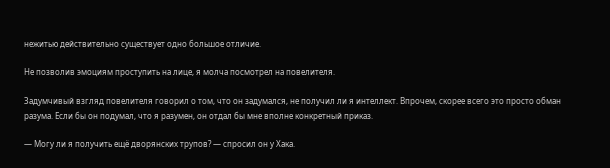нежитью действительно существует одно большое отличие.

Не позволив эмоциям проступить на лице, я молча посмотрел на повелителя.

Задумчивый взгляд повелителя говорил о том, что он задумался, не получил ли я интеллект. Впрочем, скорее всего это просто обман разума. Если бы он подумал, что я разумен, он отдал бы мне вполне конкретный приказ.

— Могу ли я получить ещё дворянских трупов? — спросил он у Хака.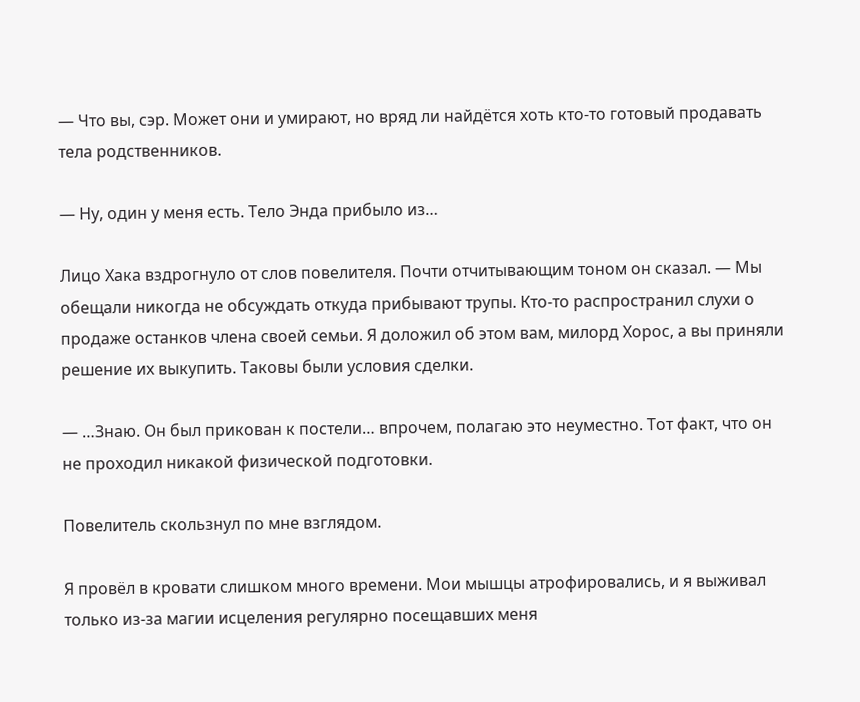— Что вы, сэр. Может они и умирают, но вряд ли найдётся хоть кто-то готовый продавать тела родственников.

— Ну, один у меня есть. Тело Энда прибыло из…

Лицо Хака вздрогнуло от слов повелителя. Почти отчитывающим тоном он сказал. — Мы обещали никогда не обсуждать откуда прибывают трупы. Кто-то распространил слухи о продаже останков члена своей семьи. Я доложил об этом вам, милорд Хорос, а вы приняли решение их выкупить. Таковы были условия сделки.

— …Знаю. Он был прикован к постели… впрочем, полагаю это неуместно. Тот факт, что он не проходил никакой физической подготовки.

Повелитель скользнул по мне взглядом.

Я провёл в кровати слишком много времени. Мои мышцы атрофировались, и я выживал только из-за магии исцеления регулярно посещавших меня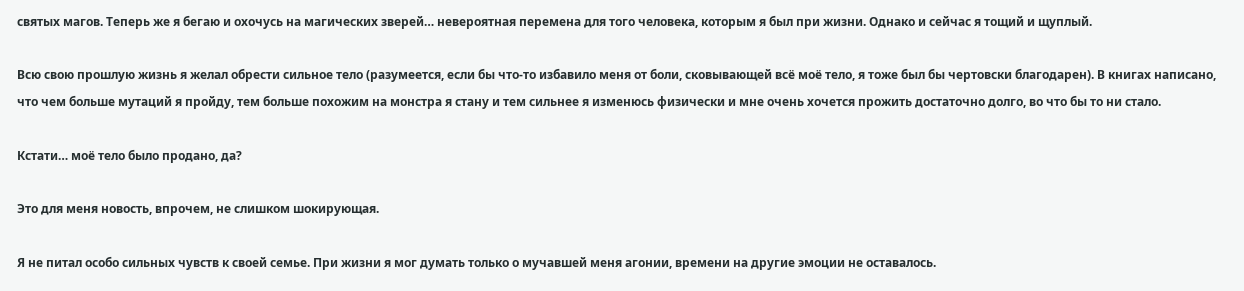святых магов. Теперь же я бегаю и охочусь на магических зверей… невероятная перемена для того человека, которым я был при жизни. Однако и сейчас я тощий и щуплый.

Всю свою прошлую жизнь я желал обрести сильное тело (разумеется, если бы что-то избавило меня от боли, сковывающей всё моё тело, я тоже был бы чертовски благодарен). В книгах написано, что чем больше мутаций я пройду, тем больше похожим на монстра я стану и тем сильнее я изменюсь физически и мне очень хочется прожить достаточно долго, во что бы то ни стало.

Кстати… моё тело было продано, да?

Это для меня новость, впрочем, не слишком шокирующая.

Я не питал особо сильных чувств к своей семье. При жизни я мог думать только о мучавшей меня агонии, времени на другие эмоции не оставалось.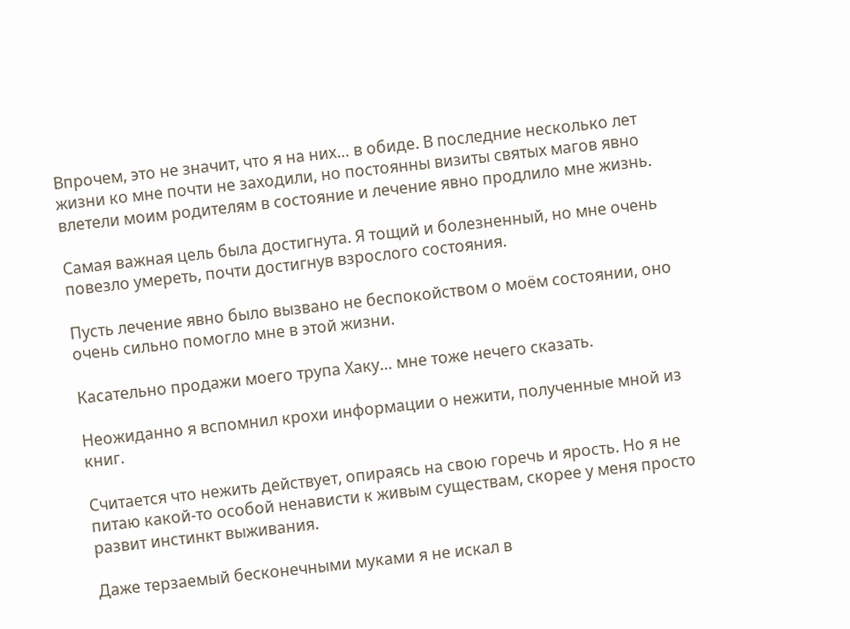Впрочем, это не значит, что я на них… в обиде. В последние несколько лет жизни ко мне почти не заходили, но постоянны визиты святых магов явно влетели моим родителям в состояние и лечение явно продлило мне жизнь.

Самая важная цель была достигнута. Я тощий и болезненный, но мне очень повезло умереть, почти достигнув взрослого состояния.

Пусть лечение явно было вызвано не беспокойством о моём состоянии, оно очень сильно помогло мне в этой жизни.

Касательно продажи моего трупа Хаку… мне тоже нечего сказать.

Неожиданно я вспомнил крохи информации о нежити, полученные мной из книг.

Считается что нежить действует, опираясь на свою горечь и ярость. Но я не питаю какой-то особой ненависти к живым существам, скорее у меня просто развит инстинкт выживания.

Даже терзаемый бесконечными муками я не искал в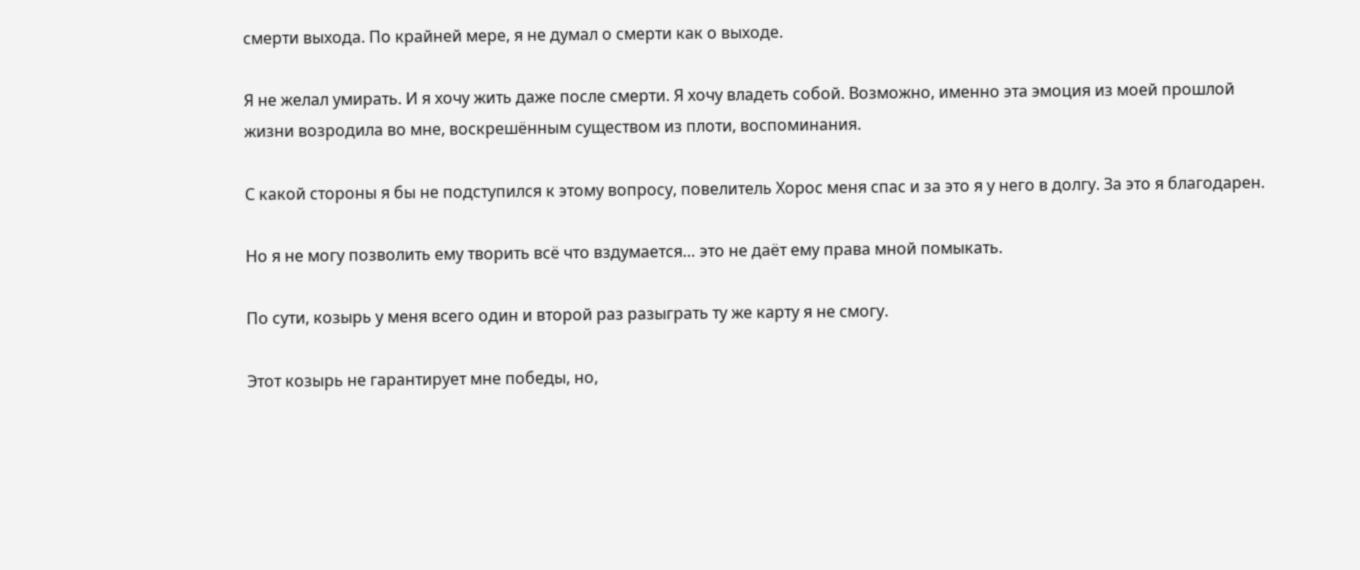смерти выхода. По крайней мере, я не думал о смерти как о выходе.

Я не желал умирать. И я хочу жить даже после смерти. Я хочу владеть собой. Возможно, именно эта эмоция из моей прошлой жизни возродила во мне, воскрешённым существом из плоти, воспоминания.

С какой стороны я бы не подступился к этому вопросу, повелитель Хорос меня спас и за это я у него в долгу. За это я благодарен.

Но я не могу позволить ему творить всё что вздумается… это не даёт ему права мной помыкать.

По сути, козырь у меня всего один и второй раз разыграть ту же карту я не смогу.

Этот козырь не гарантирует мне победы, но,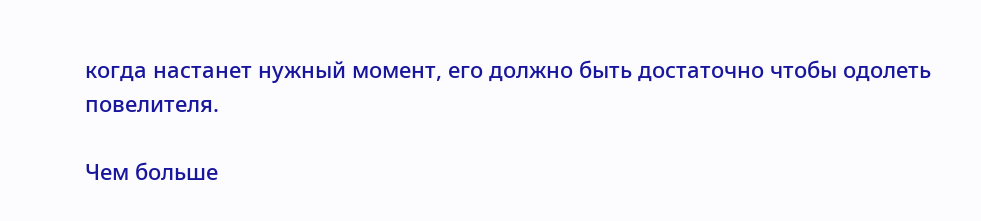когда настанет нужный момент, его должно быть достаточно чтобы одолеть повелителя.

Чем больше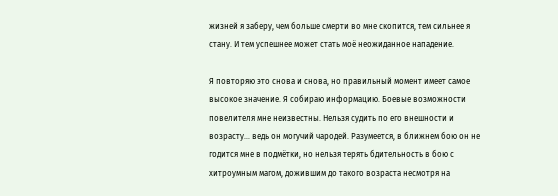жизней я заберу, чем больше смерти во мне скопится, тем сильнее я стану. И тем успешнее может стать моё неожиданное нападение.

Я повторяю это снова и снова, но правильный момент имеет самое высокое значение. Я собираю информацию. Боевые возможности повелителя мне неизвестны. Нельзя судить по его внешности и возрасту… ведь он могучий чародей. Разумеется, в ближнем бою он не годится мне в подмётки, но нельзя терять бдительность в бою с хитроумным магом, дожившим до такого возраста несмотря на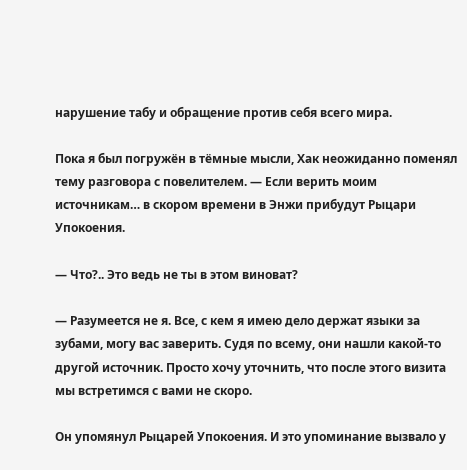нарушение табу и обращение против себя всего мира.

Пока я был погружён в тёмные мысли, Хак неожиданно поменял тему разговора с повелителем. — Если верить моим источникам… в скором времени в Энжи прибудут Рыцари Упокоения.

— Что?.. Это ведь не ты в этом виноват?

— Разумеется не я. Все, с кем я имею дело держат языки за зубами, могу вас заверить. Судя по всему, они нашли какой-то другой источник. Просто хочу уточнить, что после этого визита мы встретимся с вами не скоро.

Он упомянул Рыцарей Упокоения. И это упоминание вызвало у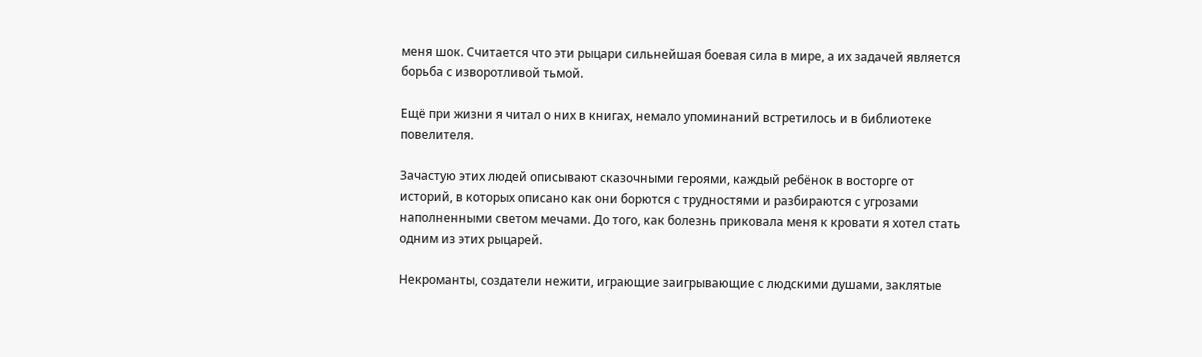меня шок. Считается что эти рыцари сильнейшая боевая сила в мире, а их задачей является борьба с изворотливой тьмой.

Ещё при жизни я читал о них в книгах, немало упоминаний встретилось и в библиотеке повелителя.

Зачастую этих людей описывают сказочными героями, каждый ребёнок в восторге от историй, в которых описано как они борются с трудностями и разбираются с угрозами наполненными светом мечами. До того, как болезнь приковала меня к кровати я хотел стать одним из этих рыцарей.

Некроманты, создатели нежити, играющие заигрывающие с людскими душами, заклятые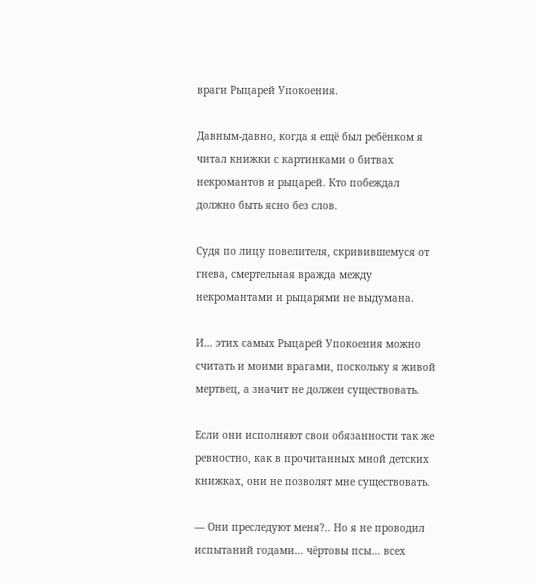враги Рыцарей Упокоения.

Давным-давно, когда я ещё был ребёнком я читал книжки с картинками о битвах некромантов и рыцарей. Кто побеждал должно быть ясно без слов.

Судя по лицу повелителя, скривившемуся от гнева, смертельная вражда между некромантами и рыцарями не выдумана.

И… этих самых Рыцарей Упокоения можно считать и моими врагами, поскольку я живой мертвец, а значит не должен существовать.

Если они исполняют свои обязанности так же ревностно, как в прочитанных мной детских книжках, они не позволят мне существовать.

— Они преследуют меня?.. Но я не проводил испытаний годами… чёртовы псы… всех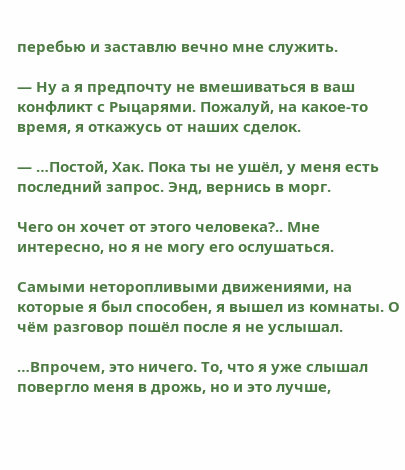перебью и заставлю вечно мне служить.

— Ну а я предпочту не вмешиваться в ваш конфликт с Рыцарями. Пожалуй, на какое-то время, я откажусь от наших сделок.

— …Постой, Хак. Пока ты не ушёл, у меня есть последний запрос. Энд, вернись в морг.

Чего он хочет от этого человека?.. Мне интересно, но я не могу его ослушаться.

Самыми неторопливыми движениями, на которые я был способен, я вышел из комнаты. О чём разговор пошёл после я не услышал.

…Впрочем, это ничего. То, что я уже слышал повергло меня в дрожь, но и это лучше,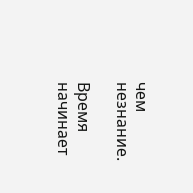чем незнание.

Время начинает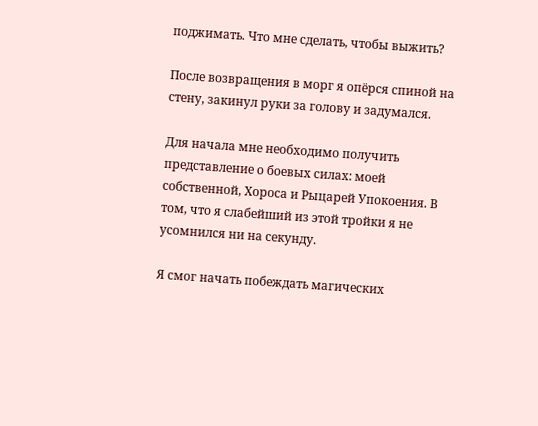поджимать. Что мне сделать, чтобы выжить?

После возвращения в морг я опёрся спиной на стену, закинул руки за голову и задумался.

Для начала мне необходимо получить представление о боевых силах: моей собственной, Хороса и Рыцарей Упокоения. В том, что я слабейший из этой тройки я не усомнился ни на секунду.

Я смог начать побеждать магических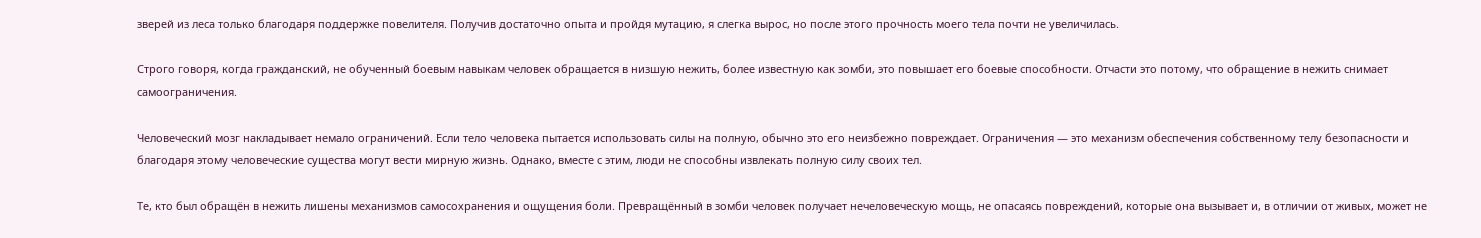зверей из леса только благодаря поддержке повелителя. Получив достаточно опыта и пройдя мутацию, я слегка вырос, но после этого прочность моего тела почти не увеличилась.

Строго говоря, когда гражданский, не обученный боевым навыкам человек обращается в низшую нежить, более известную как зомби, это повышает его боевые способности. Отчасти это потому, что обращение в нежить снимает самоограничения.

Человеческий мозг накладывает немало ограничений. Если тело человека пытается использовать силы на полную, обычно это его неизбежно повреждает. Ограничения — это механизм обеспечения собственному телу безопасности и благодаря этому человеческие существа могут вести мирную жизнь. Однако, вместе с этим, люди не способны извлекать полную силу своих тел.

Те, кто был обращён в нежить лишены механизмов самосохранения и ощущения боли. Превращённый в зомби человек получает нечеловеческую мощь, не опасаясь повреждений, которые она вызывает и, в отличии от живых, может не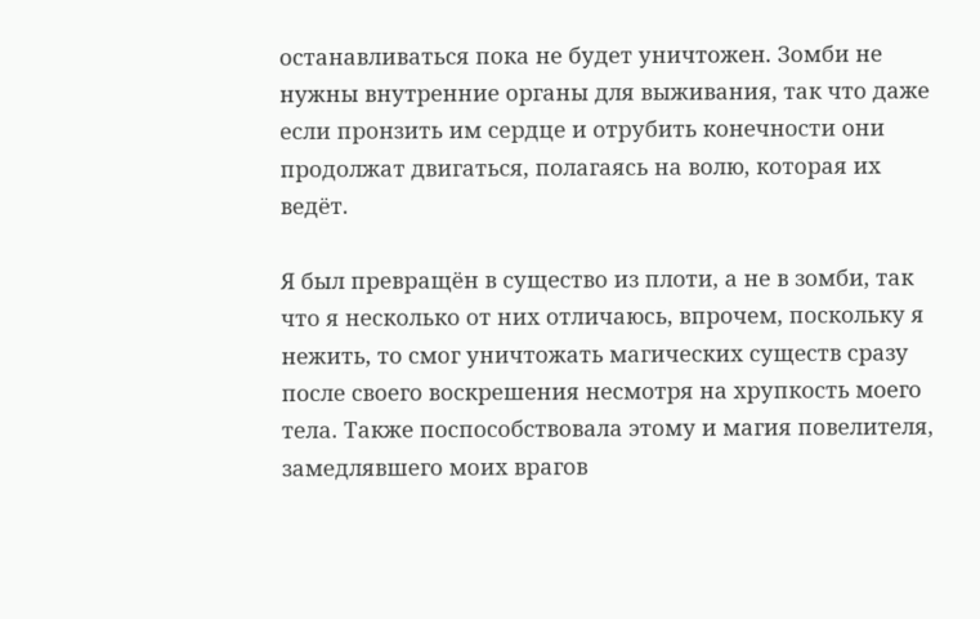останавливаться пока не будет уничтожен. Зомби не нужны внутренние органы для выживания, так что даже если пронзить им сердце и отрубить конечности они продолжат двигаться, полагаясь на волю, которая их ведёт.

Я был превращён в существо из плоти, а не в зомби, так что я несколько от них отличаюсь, впрочем, поскольку я нежить, то смог уничтожать магических существ сразу после своего воскрешения несмотря на хрупкость моего тела. Также поспособствовала этому и магия повелителя, замедлявшего моих врагов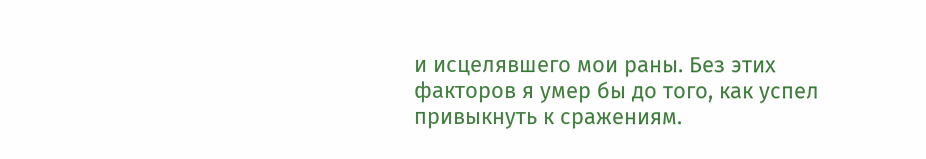и исцелявшего мои раны. Без этих факторов я умер бы до того, как успел привыкнуть к сражениям.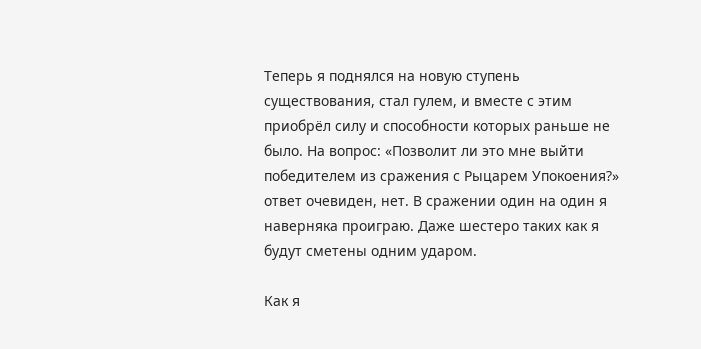Теперь я поднялся на новую ступень существования, стал гулем, и вместе с этим приобрёл силу и способности которых раньше не было. На вопрос: «Позволит ли это мне выйти победителем из сражения с Рыцарем Упокоения?» ответ очевиден, нет. В сражении один на один я наверняка проиграю. Даже шестеро таких как я будут сметены одним ударом.

Как я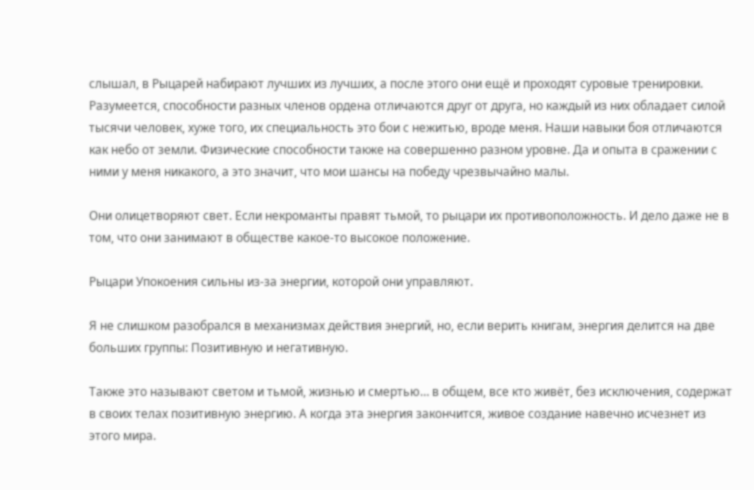слышал, в Рыцарей набирают лучших из лучших, а после этого они ещё и проходят суровые тренировки. Разумеется, способности разных членов ордена отличаются друг от друга, но каждый из них обладает силой тысячи человек, хуже того, их специальность это бои с нежитью, вроде меня. Наши навыки боя отличаются как небо от земли. Физические способности также на совершенно разном уровне. Да и опыта в сражении с ними у меня никакого, а это значит, что мои шансы на победу чрезвычайно малы.

Они олицетворяют свет. Если некроманты правят тьмой, то рыцари их противоположность. И дело даже не в том, что они занимают в обществе какое-то высокое положение.

Рыцари Упокоения сильны из-за энергии, которой они управляют.

Я не слишком разобрался в механизмах действия энергий, но, если верить книгам, энергия делится на две больших группы: Позитивную и негативную.

Также это называют светом и тьмой, жизнью и смертью… в общем, все кто живёт, без исключения, содержат в своих телах позитивную энергию. А когда эта энергия закончится, живое создание навечно исчезнет из этого мира.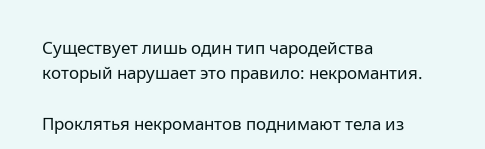Существует лишь один тип чародейства который нарушает это правило: некромантия.

Проклятья некромантов поднимают тела из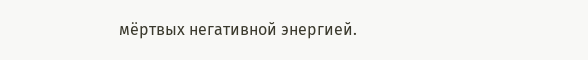мёртвых негативной энергией.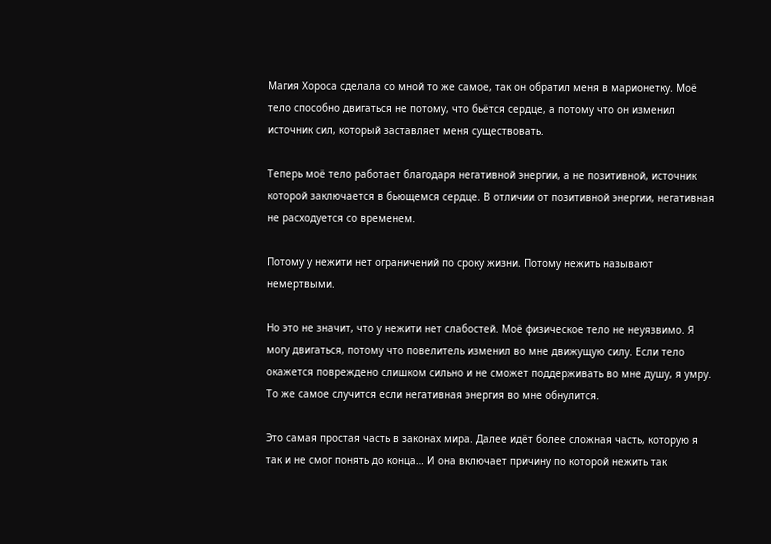Магия Хороса сделала со мной то же самое, так он обратил меня в марионетку. Моё тело способно двигаться не потому, что бьётся сердце, а потому что он изменил источник сил, который заставляет меня существовать.

Теперь моё тело работает благодаря негативной энергии, а не позитивной, источник которой заключается в бьющемся сердце. В отличии от позитивной энергии, негативная не расходуется со временем.

Потому у нежити нет ограничений по сроку жизни. Потому нежить называют немертвыми.

Но это не значит, что у нежити нет слабостей. Моё физическое тело не неуязвимо. Я могу двигаться, потому что повелитель изменил во мне движущую силу. Если тело окажется повреждено слишком сильно и не сможет поддерживать во мне душу, я умру. То же самое случится если негативная энергия во мне обнулится.

Это самая простая часть в законах мира. Далее идёт более сложная часть, которую я так и не смог понять до конца… И она включает причину по которой нежить так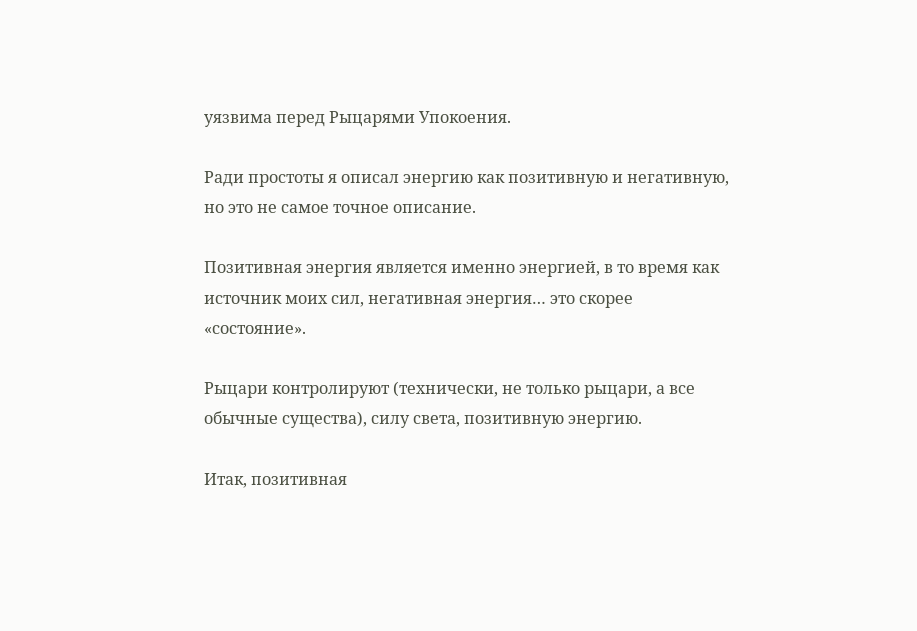уязвима перед Рыцарями Упокоения.

Ради простоты я описал энергию как позитивную и негативную, но это не самое точное описание.

Позитивная энергия является именно энергией, в то время как источник моих сил, негативная энергия… это скорее «состояние».

Рыцари контролируют (технически, не только рыцари, а все обычные существа), силу света, позитивную энергию.

Итак, позитивная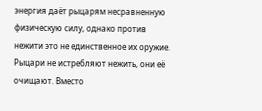энергия даёт рыцарям несравненную физическую силу, однако против нежити это не единственное их оружие. Рыцари не истребляют нежить, они её очищают. Вместо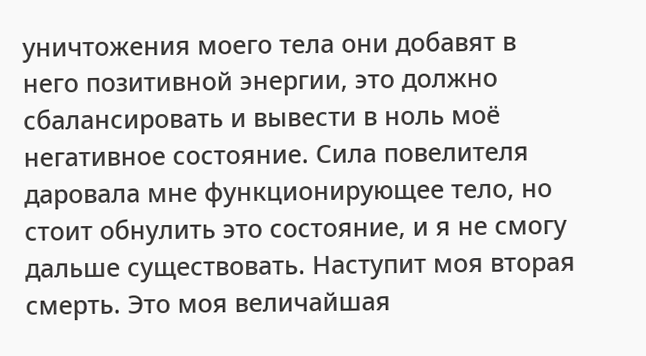уничтожения моего тела они добавят в него позитивной энергии, это должно сбалансировать и вывести в ноль моё негативное состояние. Сила повелителя даровала мне функционирующее тело, но стоит обнулить это состояние, и я не смогу дальше существовать. Наступит моя вторая смерть. Это моя величайшая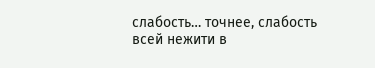слабость… точнее, слабость всей нежити в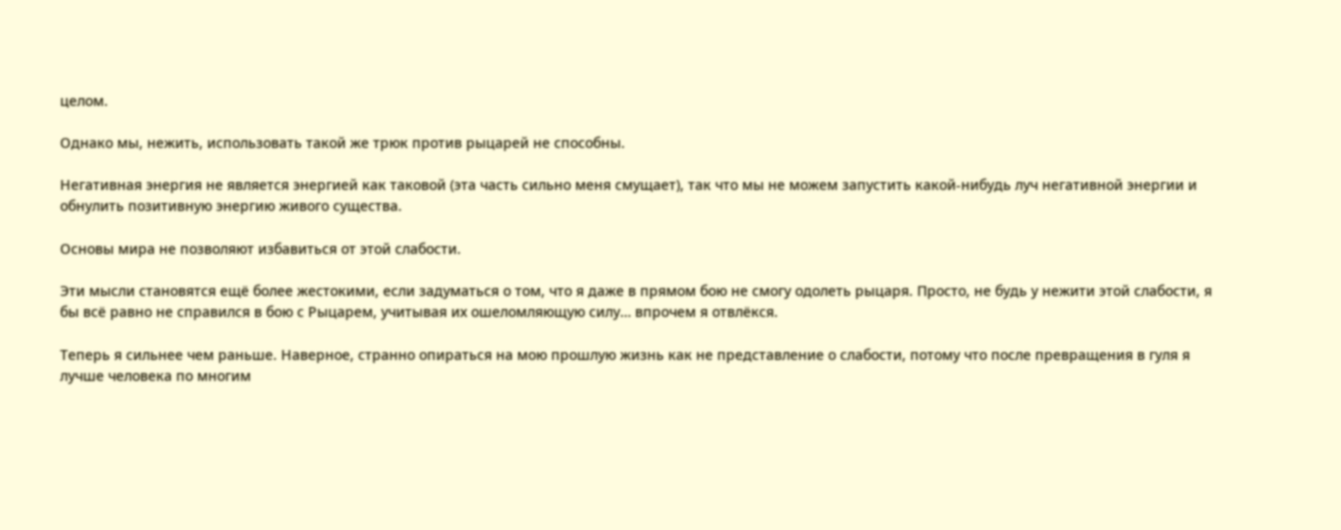целом.

Однако мы, нежить, использовать такой же трюк против рыцарей не способны.

Негативная энергия не является энергией как таковой (эта часть сильно меня смущает), так что мы не можем запустить какой-нибудь луч негативной энергии и обнулить позитивную энергию живого существа.

Основы мира не позволяют избавиться от этой слабости.

Эти мысли становятся ещё более жестокими, если задуматься о том, что я даже в прямом бою не смогу одолеть рыцаря. Просто, не будь у нежити этой слабости, я бы всё равно не справился в бою с Рыцарем, учитывая их ошеломляющую силу… впрочем я отвлёкся.

Теперь я сильнее чем раньше. Наверное, странно опираться на мою прошлую жизнь как не представление о слабости, потому что после превращения в гуля я лучше человека по многим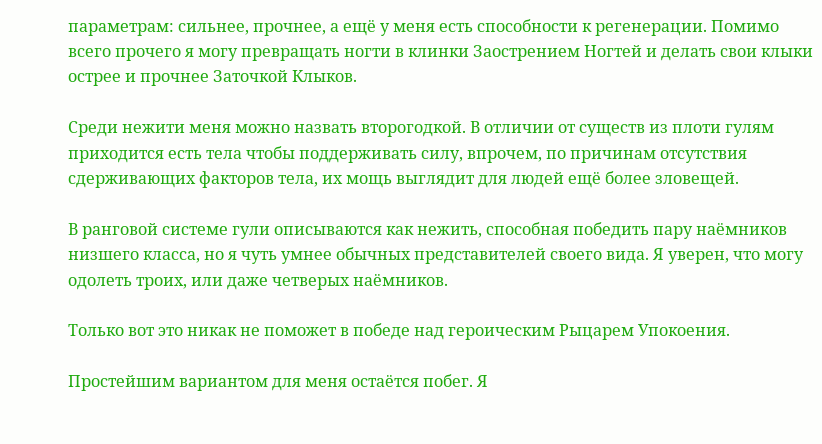параметрам: сильнее, прочнее, а ещё у меня есть способности к регенерации. Помимо всего прочего я могу превращать ногти в клинки Заострением Ногтей и делать свои клыки острее и прочнее Заточкой Клыков.

Среди нежити меня можно назвать второгодкой. В отличии от существ из плоти гулям приходится есть тела чтобы поддерживать силу, впрочем, по причинам отсутствия сдерживающих факторов тела, их мощь выглядит для людей ещё более зловещей.

В ранговой системе гули описываются как нежить, способная победить пару наёмников низшего класса, но я чуть умнее обычных представителей своего вида. Я уверен, что могу одолеть троих, или даже четверых наёмников.

Только вот это никак не поможет в победе над героическим Рыцарем Упокоения.

Простейшим вариантом для меня остаётся побег. Я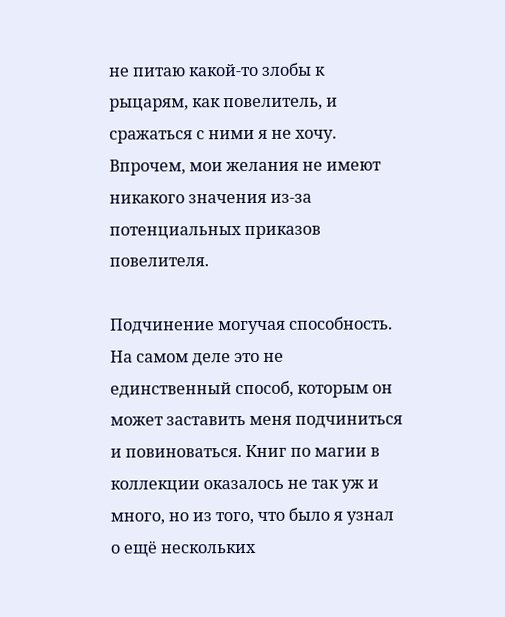не питаю какой-то злобы к рыцарям, как повелитель, и сражаться с ними я не хочу. Впрочем, мои желания не имеют никакого значения из-за потенциальных приказов повелителя.

Подчинение могучая способность. На самом деле это не единственный способ, которым он может заставить меня подчиниться и повиноваться. Книг по магии в коллекции оказалось не так уж и много, но из того, что было я узнал о ещё нескольких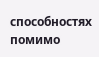способностях помимо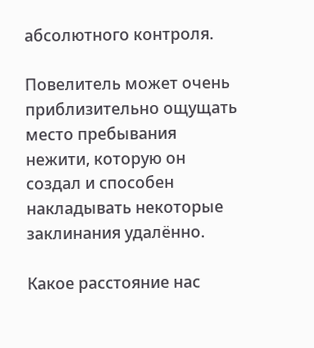абсолютного контроля.

Повелитель может очень приблизительно ощущать место пребывания нежити, которую он создал и способен накладывать некоторые заклинания удалённо.

Какое расстояние нас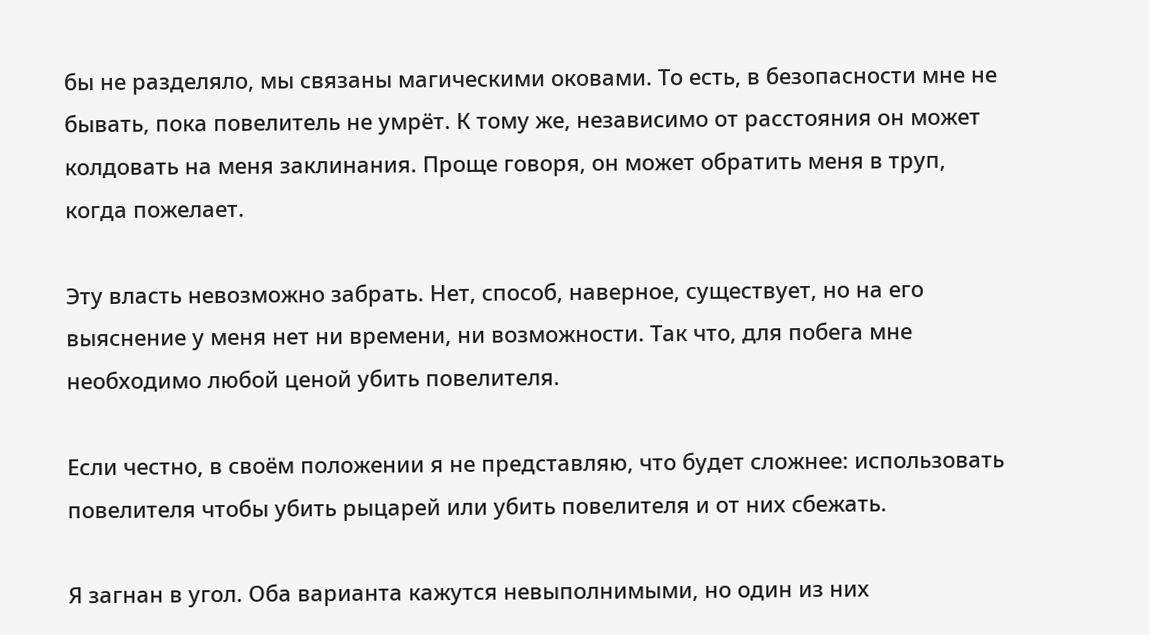бы не разделяло, мы связаны магическими оковами. То есть, в безопасности мне не бывать, пока повелитель не умрёт. К тому же, независимо от расстояния он может колдовать на меня заклинания. Проще говоря, он может обратить меня в труп, когда пожелает.

Эту власть невозможно забрать. Нет, способ, наверное, существует, но на его выяснение у меня нет ни времени, ни возможности. Так что, для побега мне необходимо любой ценой убить повелителя.

Если честно, в своём положении я не представляю, что будет сложнее: использовать повелителя чтобы убить рыцарей или убить повелителя и от них сбежать.

Я загнан в угол. Оба варианта кажутся невыполнимыми, но один из них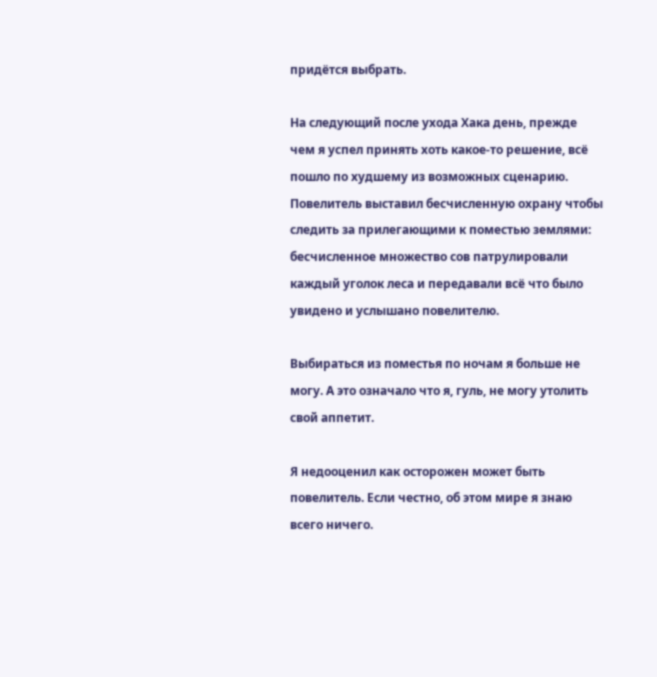придётся выбрать.

На следующий после ухода Хака день, прежде чем я успел принять хоть какое-то решение, всё пошло по худшему из возможных сценарию. Повелитель выставил бесчисленную охрану чтобы следить за прилегающими к поместью землями: бесчисленное множество сов патрулировали каждый уголок леса и передавали всё что было увидено и услышано повелителю.

Выбираться из поместья по ночам я больше не могу. А это означало что я, гуль, не могу утолить свой аппетит.

Я недооценил как осторожен может быть повелитель. Если честно, об этом мире я знаю всего ничего.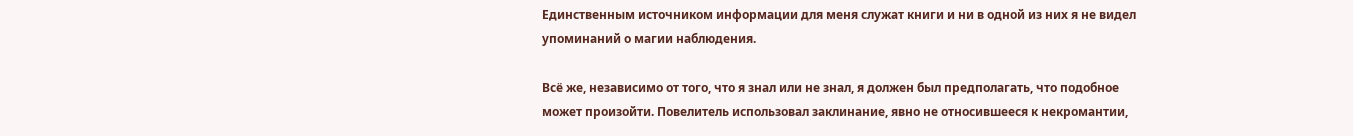Единственным источником информации для меня служат книги и ни в одной из них я не видел упоминаний о магии наблюдения.

Всё же, независимо от того, что я знал или не знал, я должен был предполагать, что подобное может произойти. Повелитель использовал заклинание, явно не относившееся к некромантии,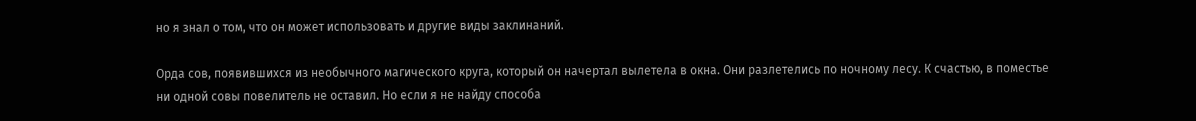но я знал о том, что он может использовать и другие виды заклинаний.

Орда сов, появившихся из необычного магического круга, который он начертал вылетела в окна. Они разлетелись по ночному лесу. К счастью, в поместье ни одной совы повелитель не оставил. Но если я не найду способа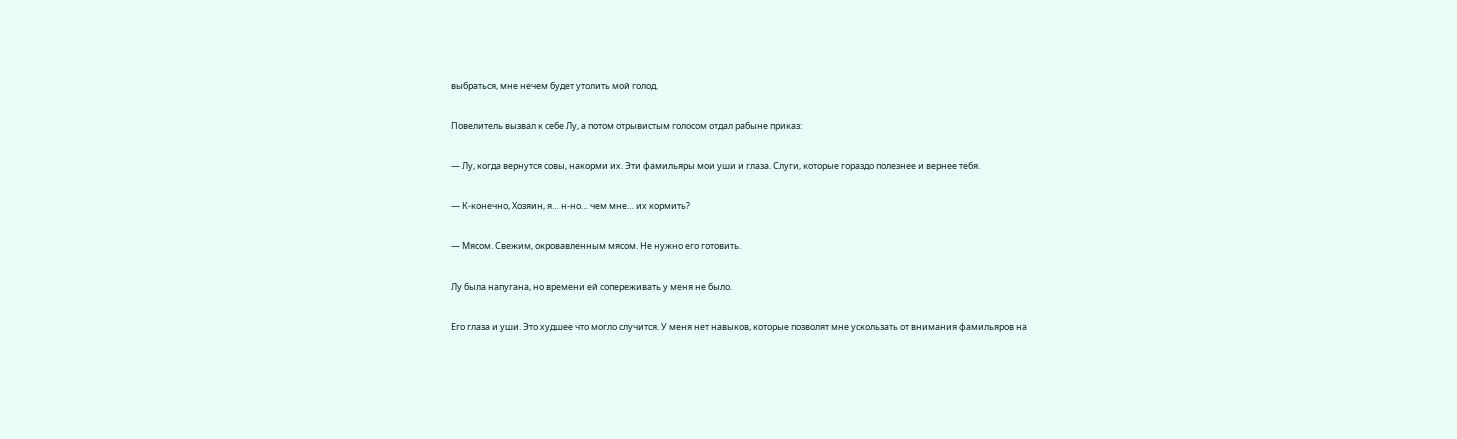выбраться, мне нечем будет утолить мой голод.

Повелитель вызвал к себе Лу, а потом отрывистым голосом отдал рабыне приказ:

— Лу, когда вернутся совы, накорми их. Эти фамильяры мои уши и глаза. Слуги, которые гораздо полезнее и вернее тебя.

— К-конечно, Хозяин, я… н-но… чем мне… их кормить?

— Мясом. Свежим, окровавленным мясом. Не нужно его готовить.

Лу была напугана, но времени ей сопереживать у меня не было.

Его глаза и уши. Это худшее что могло случится. У меня нет навыков, которые позволят мне ускользать от внимания фамильяров на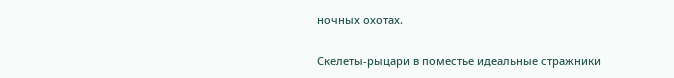ночных охотах.

Скелеты-рыцари в поместье идеальные стражники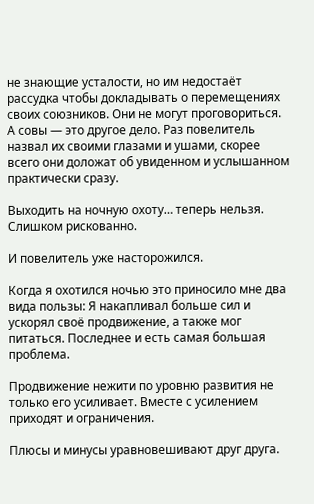не знающие усталости, но им недостаёт рассудка чтобы докладывать о перемещениях своих союзников. Они не могут проговориться. А совы — это другое дело. Раз повелитель назвал их своими глазами и ушами, скорее всего они доложат об увиденном и услышанном практически сразу.

Выходить на ночную охоту… теперь нельзя. Слишком рискованно.

И повелитель уже насторожился.

Когда я охотился ночью это приносило мне два вида пользы: Я накапливал больше сил и ускорял своё продвижение, а также мог питаться. Последнее и есть самая большая проблема.

Продвижение нежити по уровню развития не только его усиливает. Вместе с усилением приходят и ограничения.

Плюсы и минусы уравновешивают друг друга.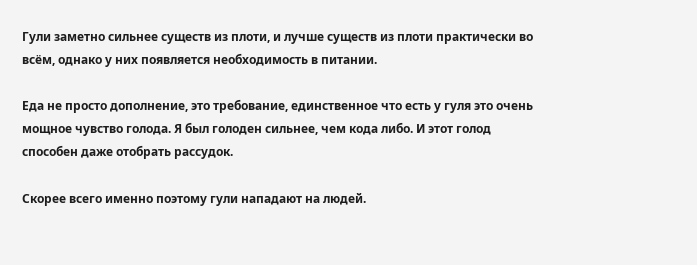Гули заметно сильнее существ из плоти, и лучше существ из плоти практически во всём, однако у них появляется необходимость в питании.

Еда не просто дополнение, это требование, единственное что есть у гуля это очень мощное чувство голода. Я был голоден сильнее, чем кода либо. И этот голод способен даже отобрать рассудок.

Скорее всего именно поэтому гули нападают на людей.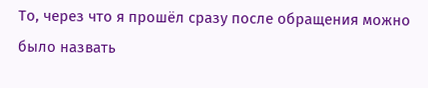То, через что я прошёл сразу после обращения можно было назвать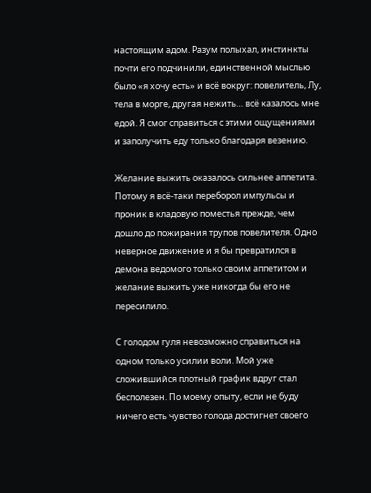настоящим адом. Разум полыхал, инстинкты почти его подчинили, единственной мыслью было «я хочу есть» и всё вокруг: повелитель, Лу, тела в морге, другая нежить… всё казалось мне едой. Я смог справиться с этими ощущениями и заполучить еду только благодаря везению.

Желание выжить оказалось сильнее аппетита. Потому я всё-таки переборол импульсы и проник в кладовую поместья прежде, чем дошло до пожирания трупов повелителя. Одно неверное движение и я бы превратился в демона ведомого только своим аппетитом и желание выжить уже никогда бы его не пересилило.

С голодом гуля невозможно справиться на одном только усилии воли. Мой уже сложившийся плотный график вдруг стал бесполезен. По моему опыту, если не буду ничего есть чувство голода достигнет своего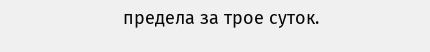предела за трое суток.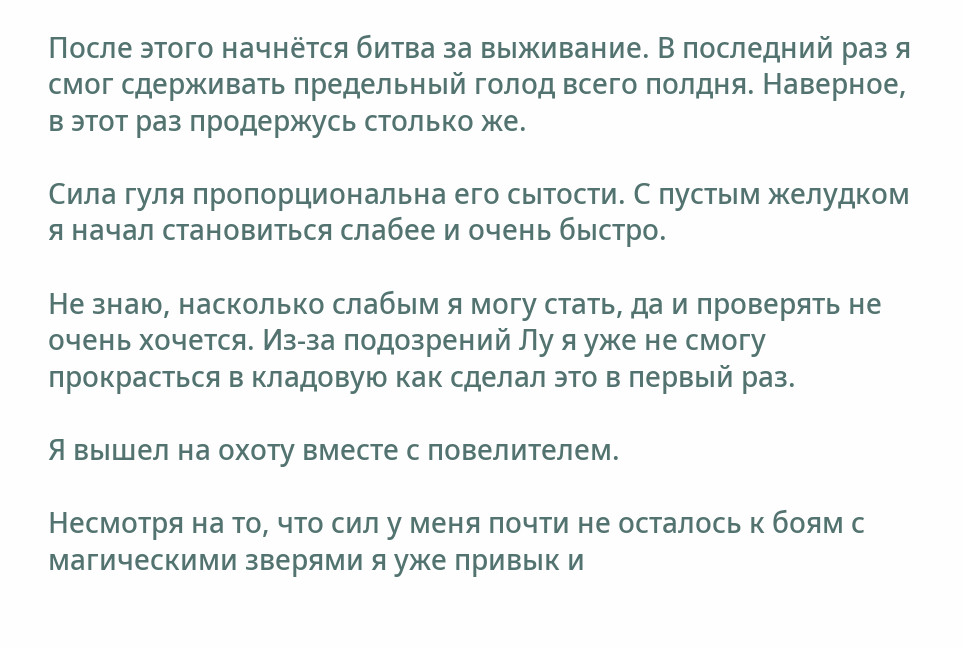После этого начнётся битва за выживание. В последний раз я смог сдерживать предельный голод всего полдня. Наверное, в этот раз продержусь столько же.

Сила гуля пропорциональна его сытости. С пустым желудком я начал становиться слабее и очень быстро.

Не знаю, насколько слабым я могу стать, да и проверять не очень хочется. Из-за подозрений Лу я уже не смогу прокрасться в кладовую как сделал это в первый раз.

Я вышел на охоту вместе с повелителем.

Несмотря на то, что сил у меня почти не осталось к боям с магическими зверями я уже привык и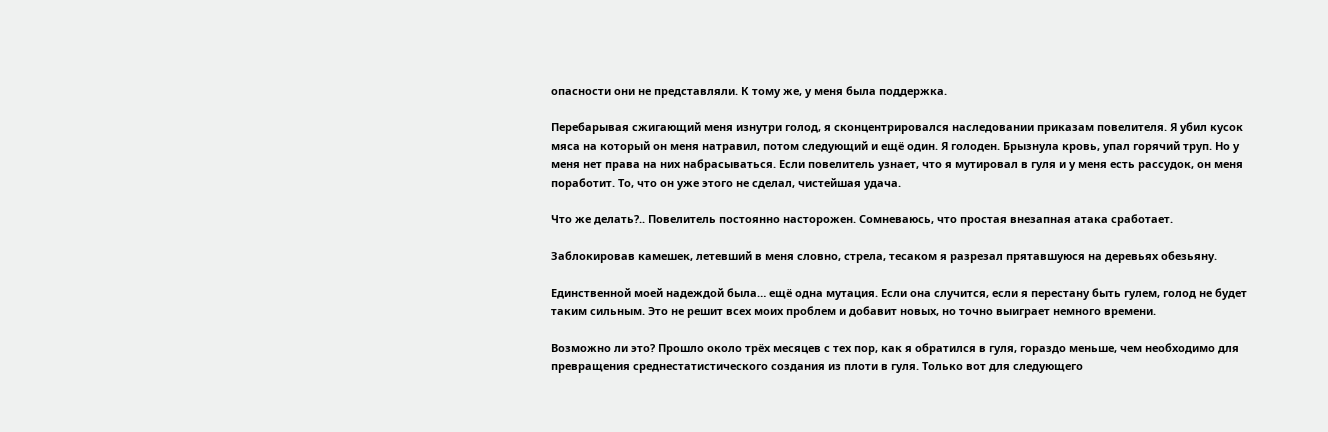опасности они не представляли. К тому же, у меня была поддержка.

Перебарывая сжигающий меня изнутри голод, я сконцентрировался наследовании приказам повелителя. Я убил кусок мяса на который он меня натравил, потом следующий и ещё один. Я голоден. Брызнула кровь, упал горячий труп. Но у меня нет права на них набрасываться. Если повелитель узнает, что я мутировал в гуля и у меня есть рассудок, он меня поработит. То, что он уже этого не сделал, чистейшая удача.

Что же делать?.. Повелитель постоянно насторожен. Сомневаюсь, что простая внезапная атака сработает.

Заблокировав камешек, летевший в меня словно, стрела, тесаком я разрезал прятавшуюся на деревьях обезьяну.

Единственной моей надеждой была… ещё одна мутация. Если она случится, если я перестану быть гулем, голод не будет таким сильным. Это не решит всех моих проблем и добавит новых, но точно выиграет немного времени.

Возможно ли это? Прошло около трёх месяцев с тех пор, как я обратился в гуля, гораздо меньше, чем необходимо для превращения среднестатистического создания из плоти в гуля. Только вот для следующего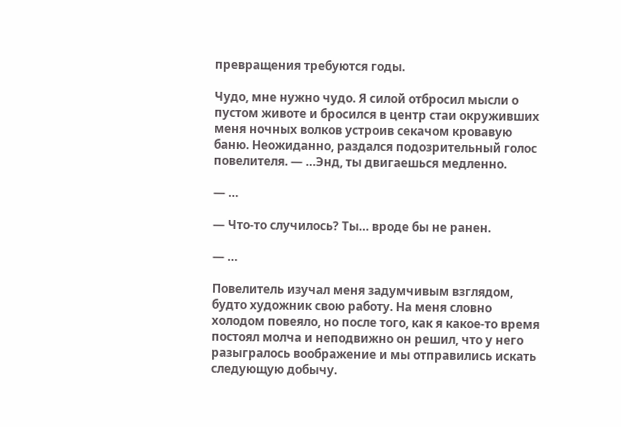превращения требуются годы.

Чудо, мне нужно чудо. Я силой отбросил мысли о пустом животе и бросился в центр стаи окруживших меня ночных волков устроив секачом кровавую баню. Неожиданно, раздался подозрительный голос повелителя. — …Энд, ты двигаешься медленно.

— …

— Что-то случилось? Ты… вроде бы не ранен.

— …

Повелитель изучал меня задумчивым взглядом, будто художник свою работу. На меня словно холодом повеяло, но после того, как я какое-то время постоял молча и неподвижно он решил, что у него разыгралось воображение и мы отправились искать следующую добычу.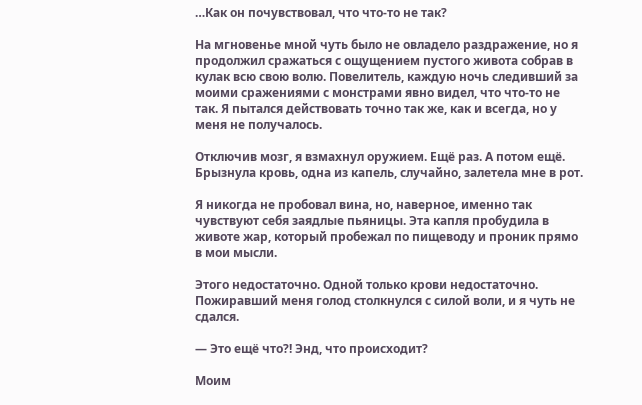…Как он почувствовал, что что-то не так?

На мгновенье мной чуть было не овладело раздражение, но я продолжил сражаться с ощущением пустого живота собрав в кулак всю свою волю. Повелитель, каждую ночь следивший за моими сражениями с монстрами явно видел, что что-то не так. Я пытался действовать точно так же, как и всегда, но у меня не получалось.

Отключив мозг, я взмахнул оружием. Ещё раз. А потом ещё. Брызнула кровь, одна из капель, случайно, залетела мне в рот.

Я никогда не пробовал вина, но, наверное, именно так чувствуют себя заядлые пьяницы. Эта капля пробудила в животе жар, который пробежал по пищеводу и проник прямо в мои мысли.

Этого недостаточно. Одной только крови недостаточно. Пожиравший меня голод столкнулся с силой воли, и я чуть не сдался.

— Это ещё что?! Энд, что происходит?

Моим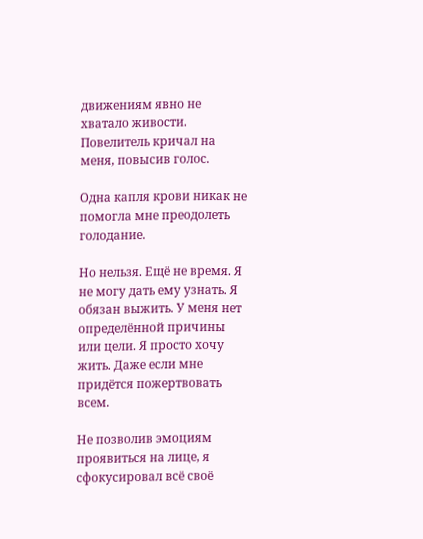движениям явно не хватало живости. Повелитель кричал на меня, повысив голос.

Одна капля крови никак не помогла мне преодолеть голодание.

Но нельзя. Ещё не время. Я не могу дать ему узнать. Я обязан выжить. У меня нет определённой причины или цели. Я просто хочу жить. Даже если мне придётся пожертвовать всем.

Не позволив эмоциям проявиться на лице, я сфокусировал всё своё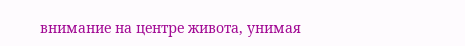внимание на центре живота, унимая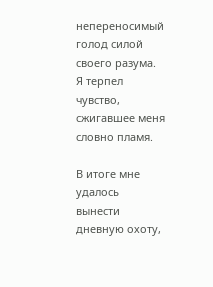непереносимый голод силой своего разума. Я терпел чувство, сжигавшее меня словно пламя.

В итоге мне удалось вынести дневную охоту,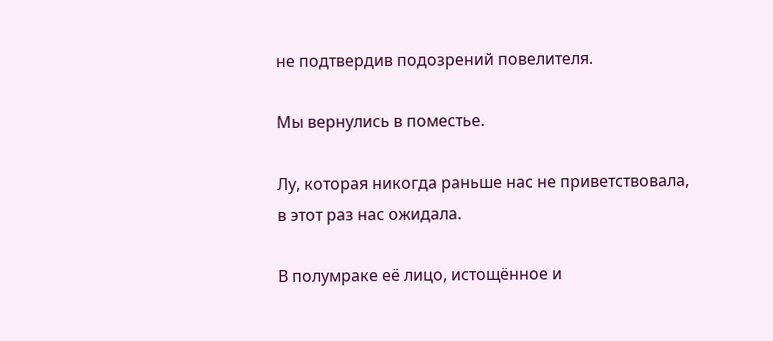не подтвердив подозрений повелителя.

Мы вернулись в поместье.

Лу, которая никогда раньше нас не приветствовала, в этот раз нас ожидала.

В полумраке её лицо, истощённое и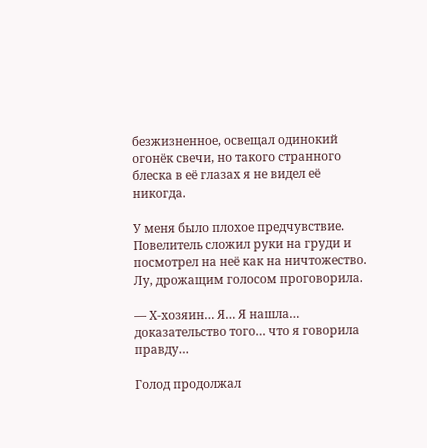безжизненное, освещал одинокий огонёк свечи, но такого странного блеска в её глазах я не видел её никогда.

У меня было плохое предчувствие. Повелитель сложил руки на груди и посмотрел на неё как на ничтожество. Лу, дрожащим голосом проговорила.

— Х-хозяин… Я… Я нашла… доказательство того… что я говорила правду…

Голод продолжал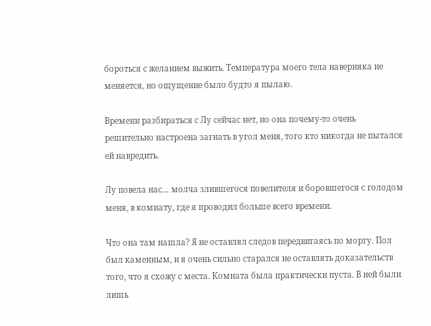бороться с желанием выжить. Температура моего тела наверняка не меняется, но ощущение было будто я пылаю.

Времени разбираться с Лу сейчас нет, но она почему-то очень решительно настроена загнать в угол меня, того кто никогда не пытался ей навредить.

Лу повела нас… молча злившегося повелителя и боровшегося с голодом меня, в комнату, где я проводил больше всего времени.

Что она там нашла? Я не оставлял следов передвигаясь по моргу. Пол был каменным, и я очень сильно старался не оставлять доказательств того, что я схожу с места. Комната была практически пуста. В ней были лишь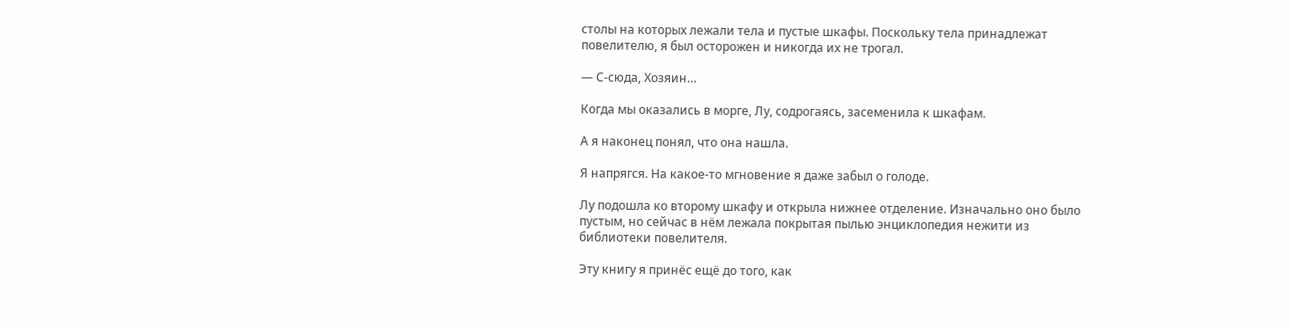столы на которых лежали тела и пустые шкафы. Поскольку тела принадлежат повелителю, я был осторожен и никогда их не трогал.

— С-сюда, Хозяин…

Когда мы оказались в морге, Лу, содрогаясь, засеменила к шкафам.

А я наконец понял, что она нашла.

Я напрягся. На какое-то мгновение я даже забыл о голоде.

Лу подошла ко второму шкафу и открыла нижнее отделение. Изначально оно было пустым, но сейчас в нём лежала покрытая пылью энциклопедия нежити из библиотеки повелителя.

Эту книгу я принёс ещё до того, как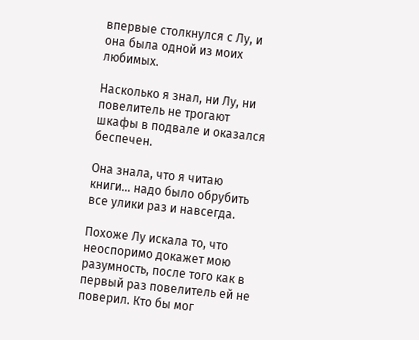впервые столкнулся с Лу, и она была одной из моих любимых.

Насколько я знал, ни Лу, ни повелитель не трогают шкафы в подвале и оказался беспечен.

Она знала, что я читаю книги… надо было обрубить все улики раз и навсегда.

Похоже Лу искала то, что неоспоримо докажет мою разумность, после того как в первый раз повелитель ей не поверил. Кто бы мог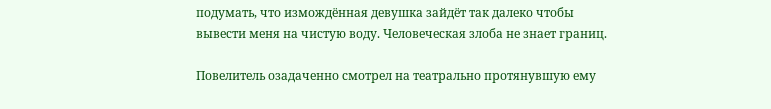подумать, что измождённая девушка зайдёт так далеко чтобы вывести меня на чистую воду. Человеческая злоба не знает границ.

Повелитель озадаченно смотрел на театрально протянувшую ему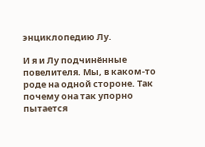энциклопедию Лу.

И я и Лу подчинённые повелителя. Мы, в каком-то роде на одной стороне. Так почему она так упорно пытается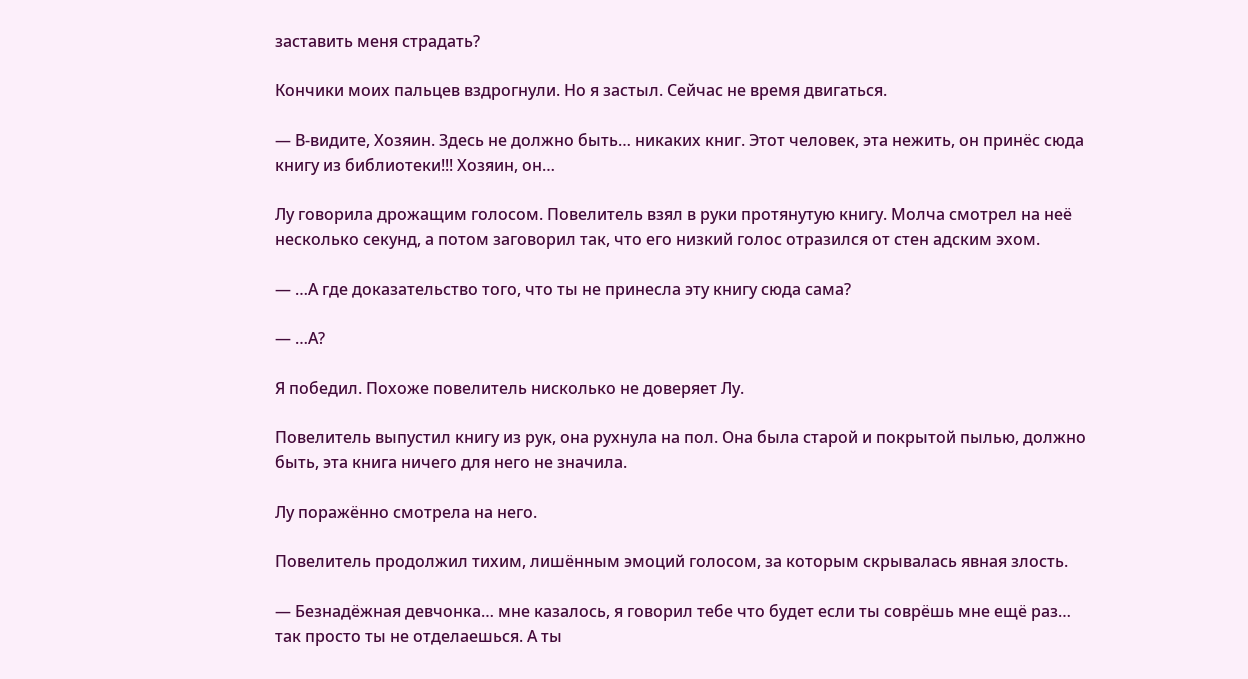заставить меня страдать?

Кончики моих пальцев вздрогнули. Но я застыл. Сейчас не время двигаться.

— В-видите, Хозяин. Здесь не должно быть… никаких книг. Этот человек, эта нежить, он принёс сюда книгу из библиотеки!!! Хозяин, он…

Лу говорила дрожащим голосом. Повелитель взял в руки протянутую книгу. Молча смотрел на неё несколько секунд, а потом заговорил так, что его низкий голос отразился от стен адским эхом.

— …А где доказательство того, что ты не принесла эту книгу сюда сама?

— …А?

Я победил. Похоже повелитель нисколько не доверяет Лу.

Повелитель выпустил книгу из рук, она рухнула на пол. Она была старой и покрытой пылью, должно быть, эта книга ничего для него не значила.

Лу поражённо смотрела на него.

Повелитель продолжил тихим, лишённым эмоций голосом, за которым скрывалась явная злость.

— Безнадёжная девчонка… мне казалось, я говорил тебе что будет если ты соврёшь мне ещё раз… так просто ты не отделаешься. А ты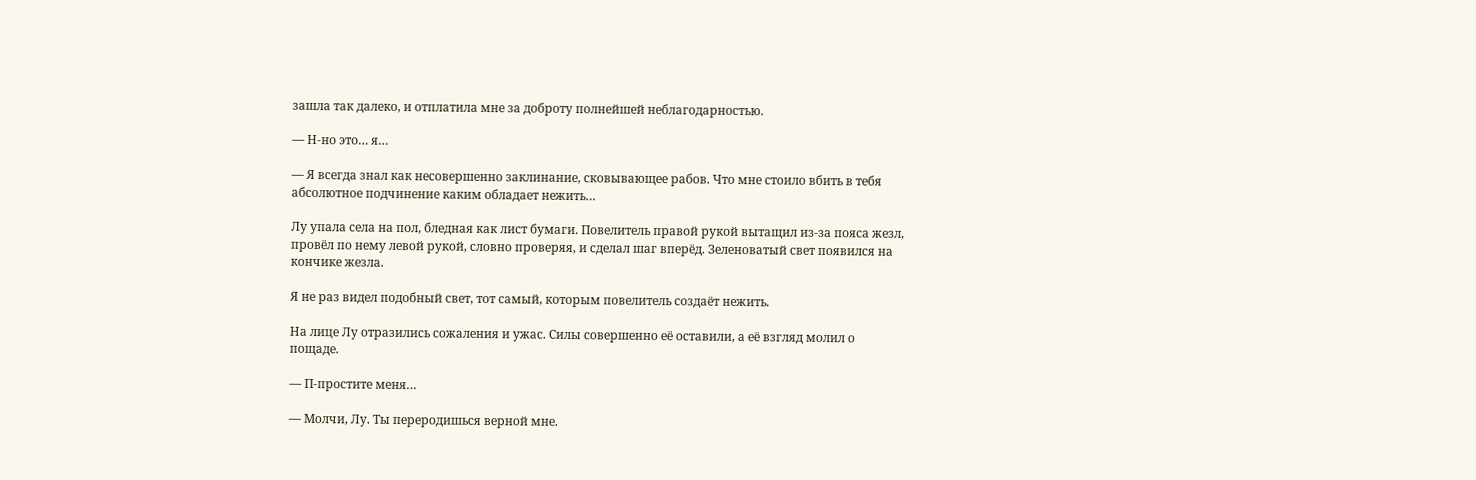зашла так далеко, и отплатила мне за доброту полнейшей неблагодарностью.

— Н-но это… я…

— Я всегда знал как несовершенно заклинание, сковывающее рабов. Что мне стоило вбить в тебя абсолютное подчинение каким обладает нежить…

Лу упала села на пол, бледная как лист бумаги. Повелитель правой рукой вытащил из-за пояса жезл, провёл по нему левой рукой, словно проверяя, и сделал шаг вперёд. Зеленоватый свет появился на кончике жезла.

Я не раз видел подобный свет, тот самый, которым повелитель создаёт нежить.

На лице Лу отразились сожаления и ужас. Силы совершенно её оставили, а её взгляд молил о пощаде.

— П-простите меня…

— Молчи, Лу. Ты переродишься верной мне.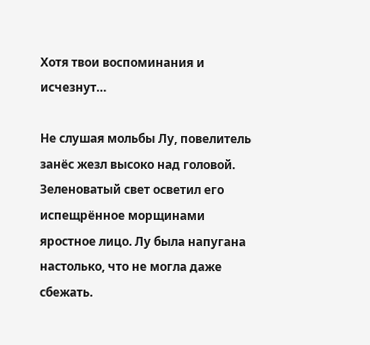Хотя твои воспоминания и исчезнут…

Не слушая мольбы Лу, повелитель занёс жезл высоко над головой. Зеленоватый свет осветил его испещрённое морщинами яростное лицо. Лу была напугана настолько, что не могла даже сбежать.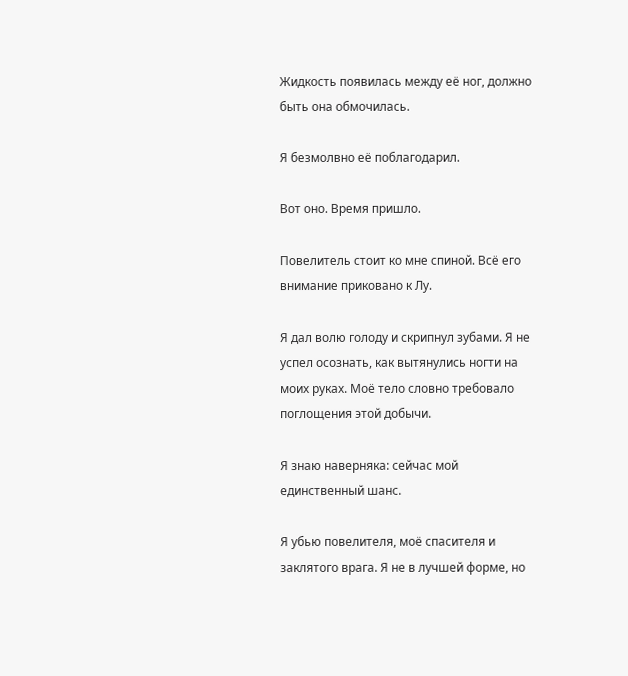Жидкость появилась между её ног, должно быть она обмочилась.

Я безмолвно её поблагодарил.

Вот оно. Время пришло.

Повелитель стоит ко мне спиной. Всё его внимание приковано к Лу.

Я дал волю голоду и скрипнул зубами. Я не успел осознать, как вытянулись ногти на моих руках. Моё тело словно требовало поглощения этой добычи.

Я знаю наверняка: сейчас мой единственный шанс.

Я убью повелителя, моё спасителя и заклятого врага. Я не в лучшей форме, но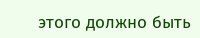этого должно быть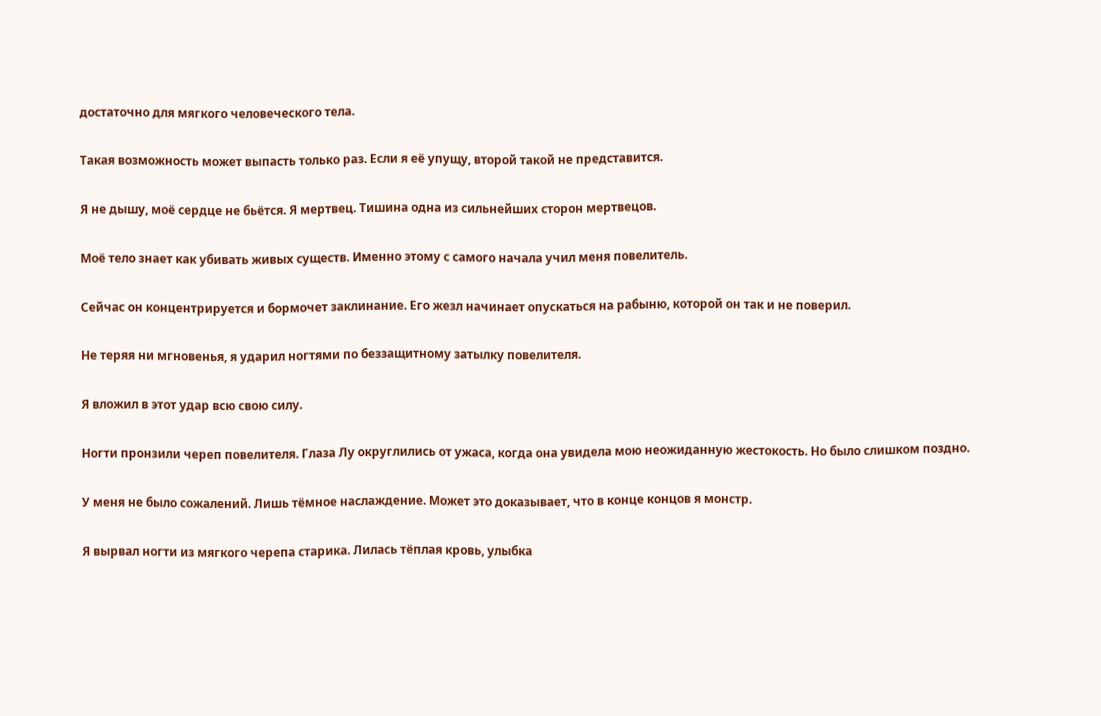достаточно для мягкого человеческого тела.

Такая возможность может выпасть только раз. Если я её упущу, второй такой не представится.

Я не дышу, моё сердце не бьётся. Я мертвец. Тишина одна из сильнейших сторон мертвецов.

Моё тело знает как убивать живых существ. Именно этому с самого начала учил меня повелитель.

Сейчас он концентрируется и бормочет заклинание. Его жезл начинает опускаться на рабыню, которой он так и не поверил.

Не теряя ни мгновенья, я ударил ногтями по беззащитному затылку повелителя.

Я вложил в этот удар всю свою силу.

Ногти пронзили череп повелителя. Глаза Лу округлились от ужаса, когда она увидела мою неожиданную жестокость. Но было слишком поздно.

У меня не было сожалений. Лишь тёмное наслаждение. Может это доказывает, что в конце концов я монстр.

Я вырвал ногти из мягкого черепа старика. Лилась тёплая кровь, улыбка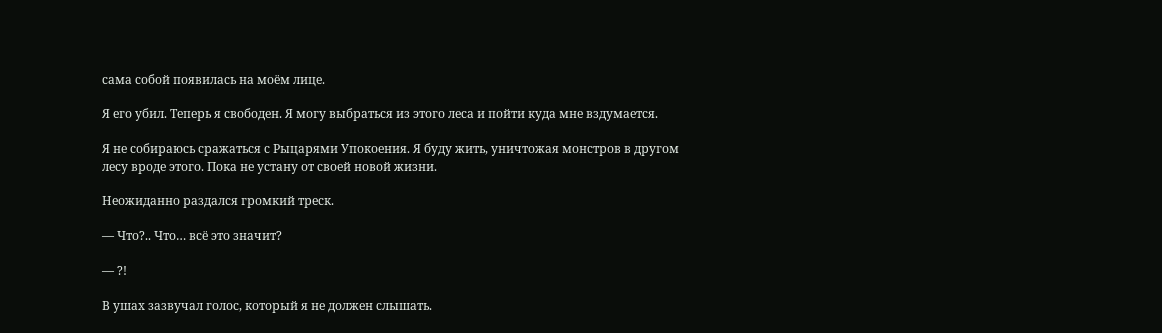сама собой появилась на моём лице.

Я его убил. Теперь я свободен. Я могу выбраться из этого леса и пойти куда мне вздумается.

Я не собираюсь сражаться с Рыцарями Упокоения. Я буду жить, уничтожая монстров в другом лесу вроде этого. Пока не устану от своей новой жизни.

Неожиданно раздался громкий треск.

— Что?.. Что… всё это значит?

— ?!

В ушах зазвучал голос, который я не должен слышать.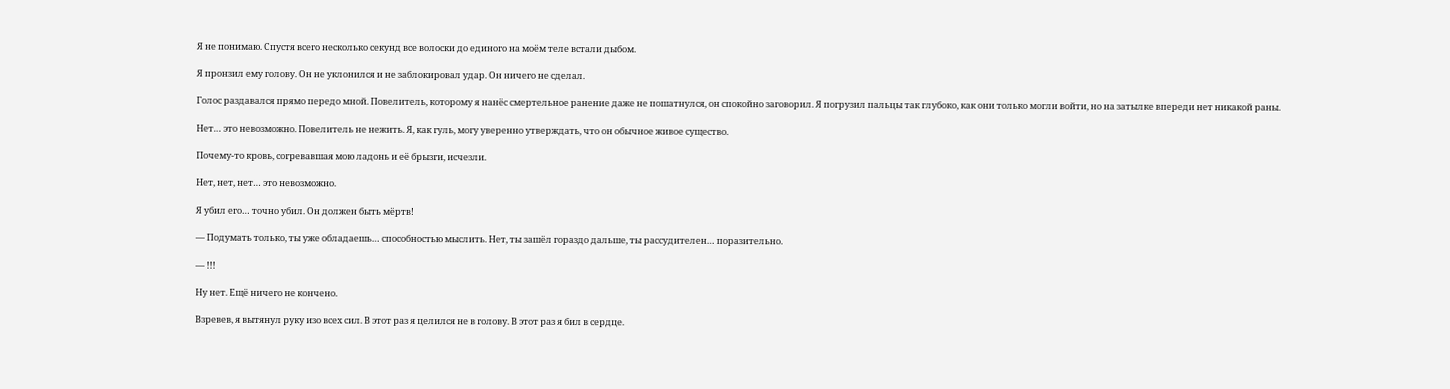Я не понимаю. Спустя всего несколько секунд все волоски до единого на моём теле встали дыбом.

Я пронзил ему голову. Он не уклонился и не заблокировал удар. Он ничего не сделал.

Голос раздавался прямо передо мной. Повелитель, которому я нанёс смертельное ранение даже не пошатнулся, он спокойно заговорил. Я погрузил пальцы так глубоко, как они только могли войти, но на затылке впереди нет никакой раны.

Нет… это невозможно. Повелитель не нежить. Я, как гуль, могу уверенно утверждать, что он обычное живое существо.

Почему-то кровь, согревавшая мою ладонь и её брызги, исчезли.

Нет, нет, нет… это невозможно.

Я убил его… точно убил. Он должен быть мёртв!

— Подумать только, ты уже обладаешь… способностью мыслить. Нет, ты зашёл гораздо дальше, ты рассудителен… поразительно.

— !!!

Ну нет. Ещё ничего не кончено.

Взревев, я вытянул руку изо всех сил. В этот раз я целился не в голову. В этот раз я бил в сердце.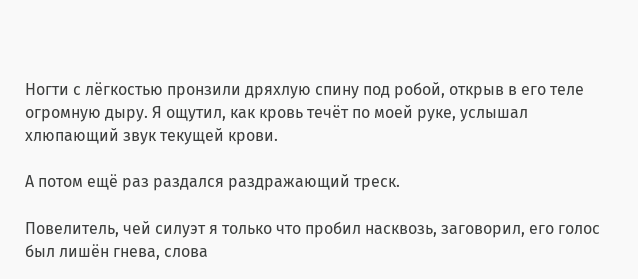Ногти с лёгкостью пронзили дряхлую спину под робой, открыв в его теле огромную дыру. Я ощутил, как кровь течёт по моей руке, услышал хлюпающий звук текущей крови.

А потом ещё раз раздался раздражающий треск.

Повелитель, чей силуэт я только что пробил насквозь, заговорил, его голос был лишён гнева, слова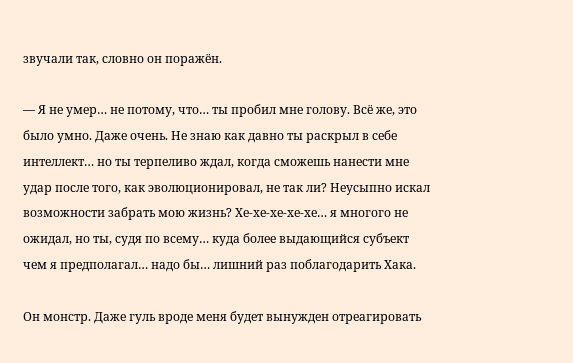звучали так, словно он поражён.

— Я не умер… не потому, что… ты пробил мне голову. Всё же, это было умно. Даже очень. Не знаю как давно ты раскрыл в себе интеллект… но ты терпеливо ждал, когда сможешь нанести мне удар после того, как эволюционировал, не так ли? Неусыпно искал возможности забрать мою жизнь? Хе-хе-хе-хе-хе… я многого не ожидал, но ты, судя по всему… куда более выдающийся субъект чем я предполагал… надо бы… лишний раз поблагодарить Хака.

Он монстр. Даже гуль вроде меня будет вынужден отреагировать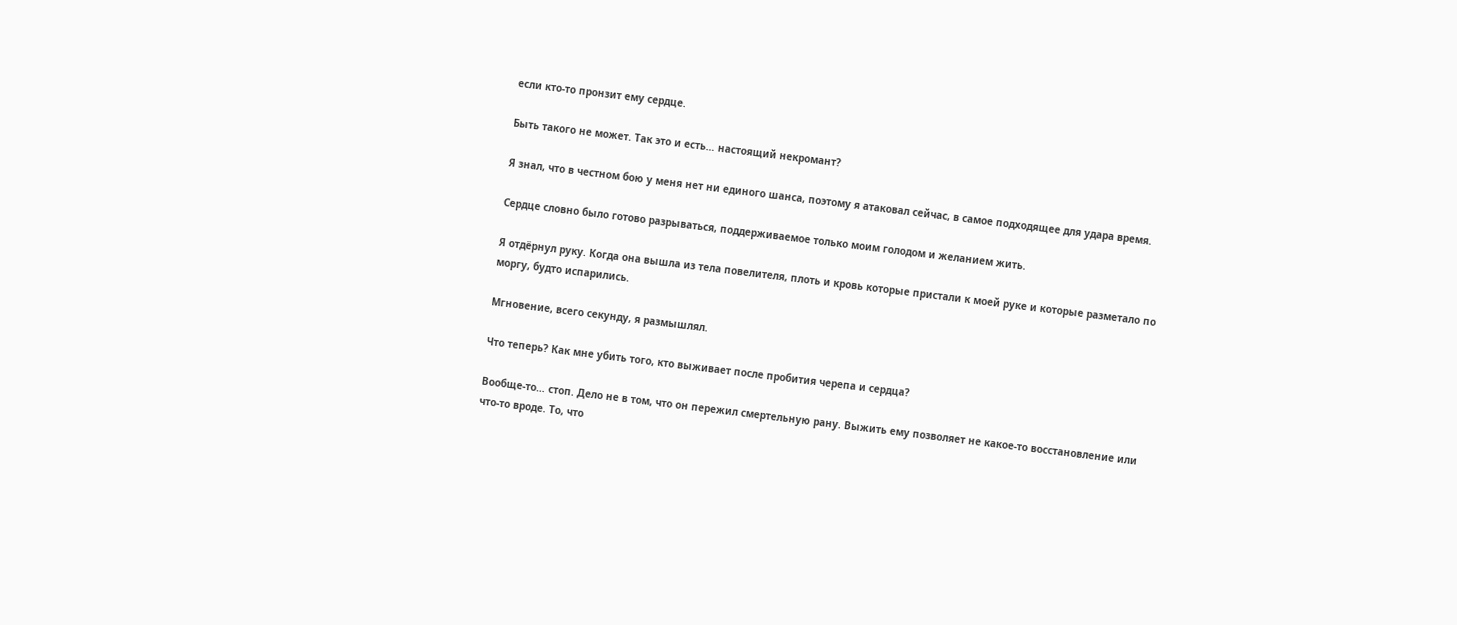если кто-то пронзит ему сердце.

Быть такого не может. Так это и есть… настоящий некромант?

Я знал, что в честном бою у меня нет ни единого шанса, поэтому я атаковал сейчас, в самое подходящее для удара время.

Сердце словно было готово разрываться, поддерживаемое только моим голодом и желанием жить.

Я отдёрнул руку. Когда она вышла из тела повелителя, плоть и кровь которые пристали к моей руке и которые разметало по моргу, будто испарились.

Мгновение, всего секунду, я размышлял.

Что теперь? Как мне убить того, кто выживает после пробития черепа и сердца?

Вообще-то… стоп. Дело не в том, что он пережил смертельную рану. Выжить ему позволяет не какое-то восстановление или что-то вроде. То, что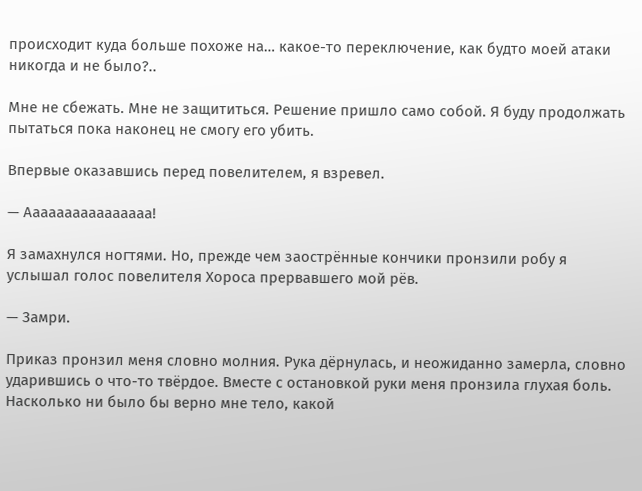происходит куда больше похоже на… какое-то переключение, как будто моей атаки никогда и не было?..

Мне не сбежать. Мне не защититься. Решение пришло само собой. Я буду продолжать пытаться пока наконец не смогу его убить.

Впервые оказавшись перед повелителем, я взревел.

— Аааааааааааааааа!

Я замахнулся ногтями. Но, прежде чем заострённые кончики пронзили робу я услышал голос повелителя Хороса прервавшего мой рёв.

— Замри.

Приказ пронзил меня словно молния. Рука дёрнулась, и неожиданно замерла, словно ударившись о что-то твёрдое. Вместе с остановкой руки меня пронзила глухая боль. Насколько ни было бы верно мне тело, какой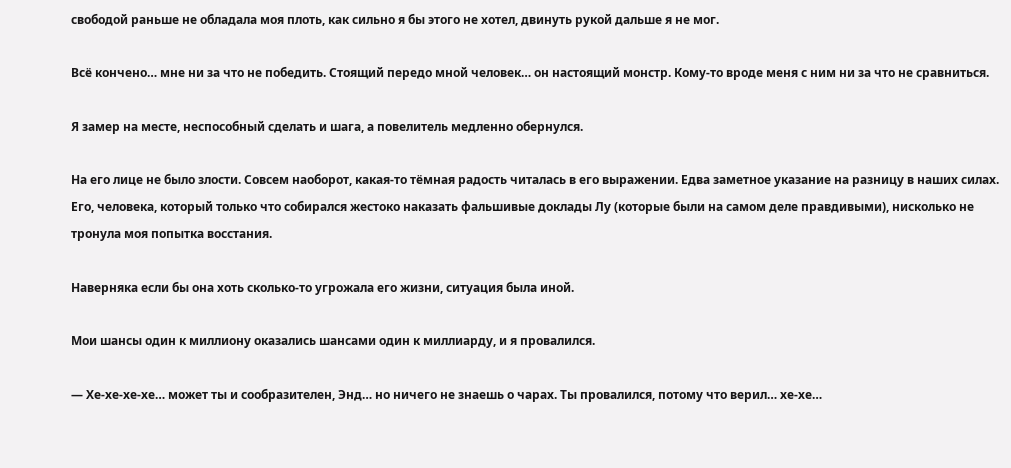свободой раньше не обладала моя плоть, как сильно я бы этого не хотел, двинуть рукой дальше я не мог.

Всё кончено… мне ни за что не победить. Стоящий передо мной человек… он настоящий монстр. Кому-то вроде меня с ним ни за что не сравниться.

Я замер на месте, неспособный сделать и шага, а повелитель медленно обернулся.

На его лице не было злости. Совсем наоборот, какая-то тёмная радость читалась в его выражении. Едва заметное указание на разницу в наших силах. Его, человека, который только что собирался жестоко наказать фальшивые доклады Лу (которые были на самом деле правдивыми), нисколько не тронула моя попытка восстания.

Наверняка если бы она хоть сколько-то угрожала его жизни, ситуация была иной.

Мои шансы один к миллиону оказались шансами один к миллиарду, и я провалился.

— Хе-хе-хе-хе… может ты и сообразителен, Энд… но ничего не знаешь о чарах. Ты провалился, потому что верил… хе-хе…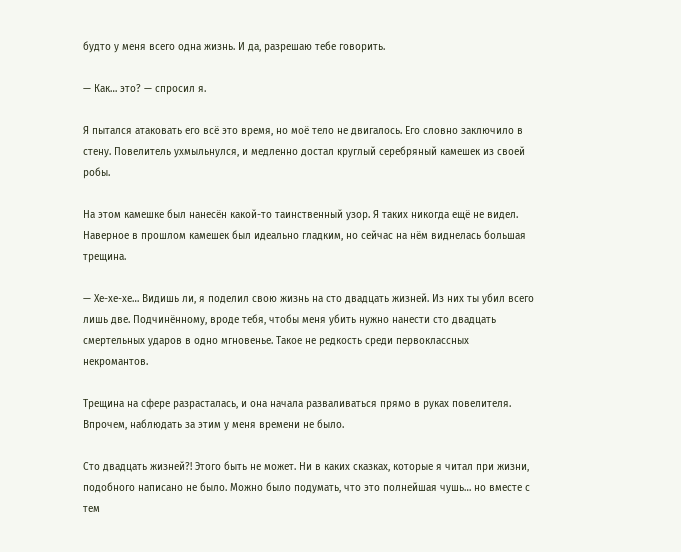будто у меня всего одна жизнь. И да, разрешаю тебе говорить.

— Как… это? — спросил я.

Я пытался атаковать его всё это время, но моё тело не двигалось. Его словно заключило в стену. Повелитель ухмыльнулся, и медленно достал круглый серебряный камешек из своей робы.

На этом камешке был нанесён какой-то таинственный узор. Я таких никогда ещё не видел. Наверное в прошлом камешек был идеально гладким, но сейчас на нём виднелась большая трещина.

— Хе-хе-хе… Видишь ли, я поделил свою жизнь на сто двадцать жизней. Из них ты убил всего лишь две. Подчинённому, вроде тебя, чтобы меня убить нужно нанести сто двадцать смертельных ударов в одно мгновенье. Такое не редкость среди первоклассных некромантов.

Трещина на сфере разрасталась, и она начала разваливаться прямо в руках повелителя. Впрочем, наблюдать за этим у меня времени не было.

Сто двадцать жизней?! Этого быть не может. Ни в каких сказках, которые я читал при жизни, подобного написано не было. Можно было подумать, что это полнейшая чушь… но вместе с тем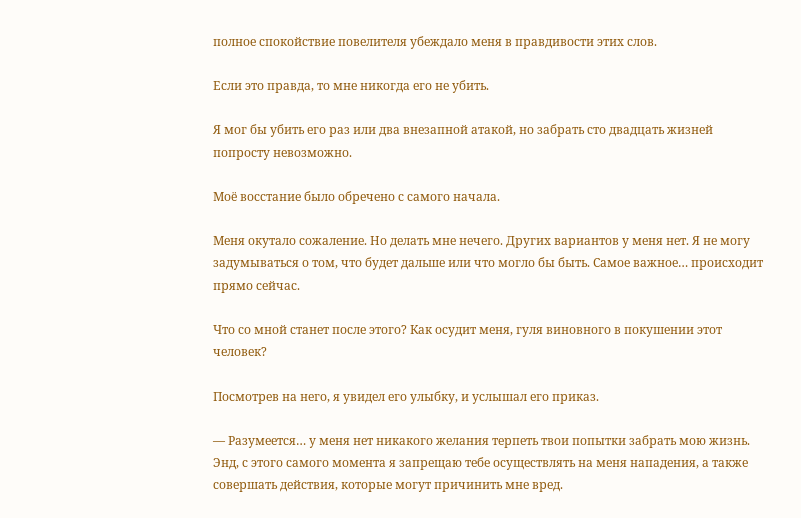полное спокойствие повелителя убеждало меня в правдивости этих слов.

Если это правда, то мне никогда его не убить.

Я мог бы убить его раз или два внезапной атакой, но забрать сто двадцать жизней попросту невозможно.

Моё восстание было обречено с самого начала.

Меня окутало сожаление. Но делать мне нечего. Других вариантов у меня нет. Я не могу задумываться о том, что будет дальше или что могло бы быть. Самое важное… происходит прямо сейчас.

Что со мной станет после этого? Как осудит меня, гуля виновного в покушении этот человек?

Посмотрев на него, я увидел его улыбку, и услышал его приказ.

— Разумеется… у меня нет никакого желания терпеть твои попытки забрать мою жизнь. Энд, с этого самого момента я запрещаю тебе осуществлять на меня нападения, а также совершать действия, которые могут причинить мне вред.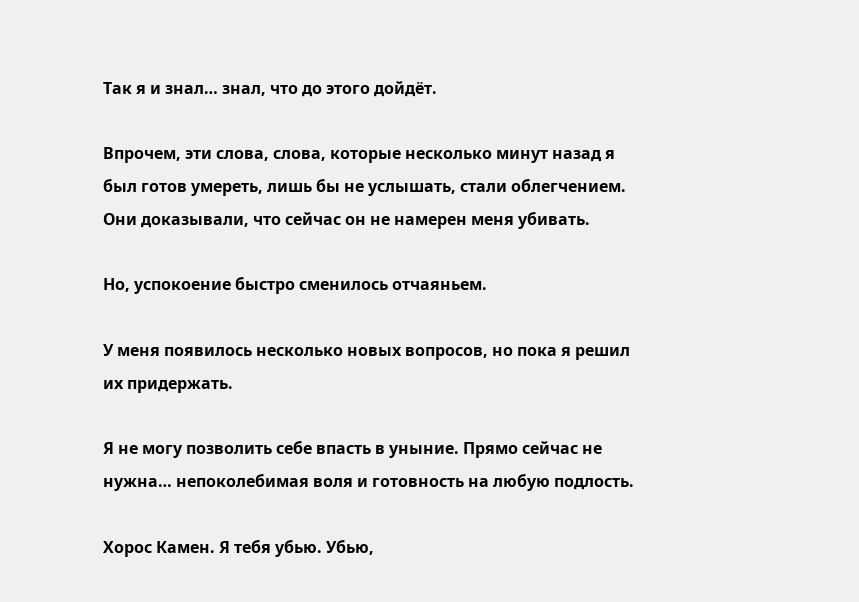Так я и знал… знал, что до этого дойдёт.

Впрочем, эти слова, слова, которые несколько минут назад я был готов умереть, лишь бы не услышать, стали облегчением. Они доказывали, что сейчас он не намерен меня убивать.

Но, успокоение быстро сменилось отчаяньем.

У меня появилось несколько новых вопросов, но пока я решил их придержать.

Я не могу позволить себе впасть в уныние. Прямо сейчас не нужна… непоколебимая воля и готовность на любую подлость.

Хорос Камен. Я тебя убью. Убью,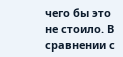чего бы это не стоило. В сравнении с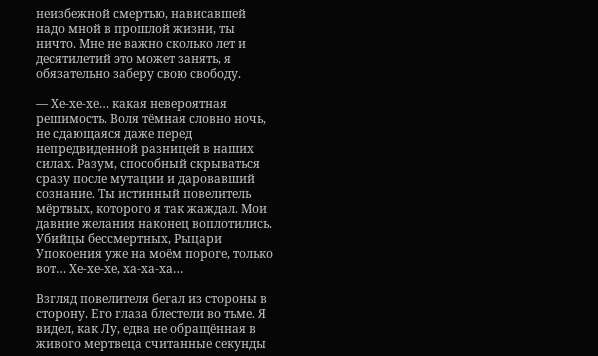неизбежной смертью, нависавшей надо мной в прошлой жизни, ты ничто. Мне не важно сколько лет и десятилетий это может занять, я обязательно заберу свою свободу.

— Хе-хе-хе… какая невероятная решимость. Воля тёмная словно ночь, не сдающаяся даже перед непредвиденной разницей в наших силах. Разум, способный скрываться сразу после мутации и даровавший сознание. Ты истинный повелитель мёртвых, которого я так жаждал. Мои давние желания наконец воплотились. Убийцы бессмертных, Рыцари Упокоения уже на моём пороге, только вот… Хе-хе-хе, ха-ха-ха…

Взгляд повелителя бегал из стороны в сторону. Его глаза блестели во тьме. Я видел, как Лу, едва не обращённая в живого мертвеца считанные секунды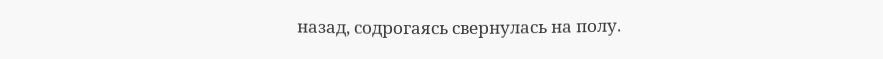назад, содрогаясь свернулась на полу.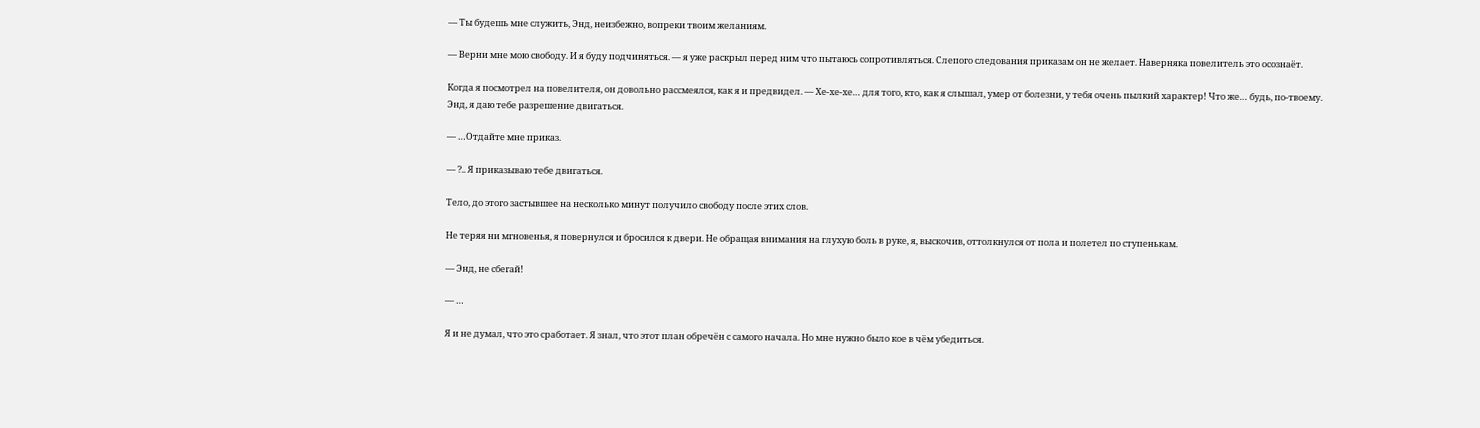— Ты будешь мне служить, Энд, неизбежно, вопреки твоим желаниям.

— Верни мне мою свободу. И я буду подчиняться. — я уже раскрыл перед ним что пытаюсь сопротивляться. Слепого следования приказам он не желает. Наверняка повелитель это осознаёт.

Когда я посмотрел на повелителя, он довольно рассмеялся, как я и предвидел. — Хе-хе-хе… для того, кто, как я слышал, умер от болезни, у тебя очень пылкий характер! Что же… будь, по-твоему. Энд, я даю тебе разрешение двигаться.

— …Отдайте мне приказ.

— ?.. Я приказываю тебе двигаться.

Тело, до этого застывшее на несколько минут получило свободу после этих слов.

Не теряя ни мгновенья, я повернулся и бросился к двери. Не обращая внимания на глухую боль в руке, я, выскочив, оттолкнулся от пола и полетел по ступенькам.

— Энд, не сбегай!

— …

Я и не думал, что это сработает. Я знал, что этот план обречён с самого начала. Но мне нужно было кое в чём убедиться.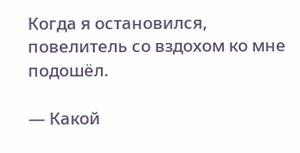Когда я остановился, повелитель со вздохом ко мне подошёл.

— Какой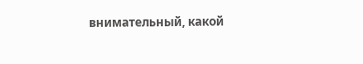внимательный, какой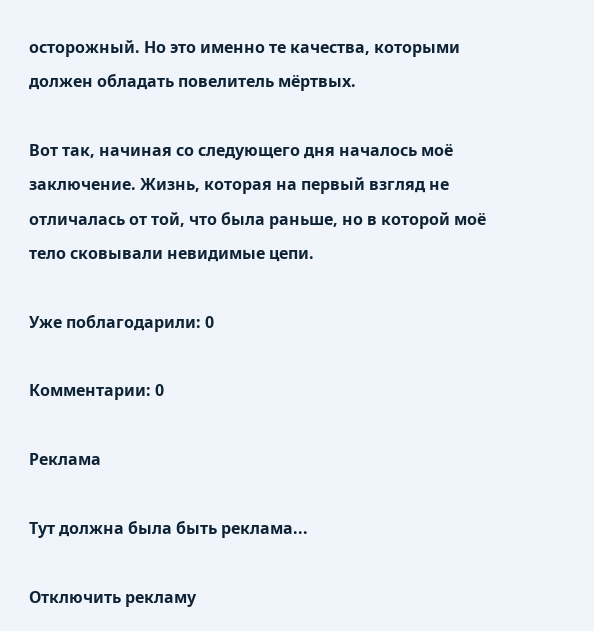осторожный. Но это именно те качества, которыми должен обладать повелитель мёртвых.

Вот так, начиная со следующего дня началось моё заключение. Жизнь, которая на первый взгляд не отличалась от той, что была раньше, но в которой моё тело сковывали невидимые цепи.

Уже поблагодарили: 0

Комментарии: 0

Реклама

Тут должна была быть реклама...

Отключить рекламу